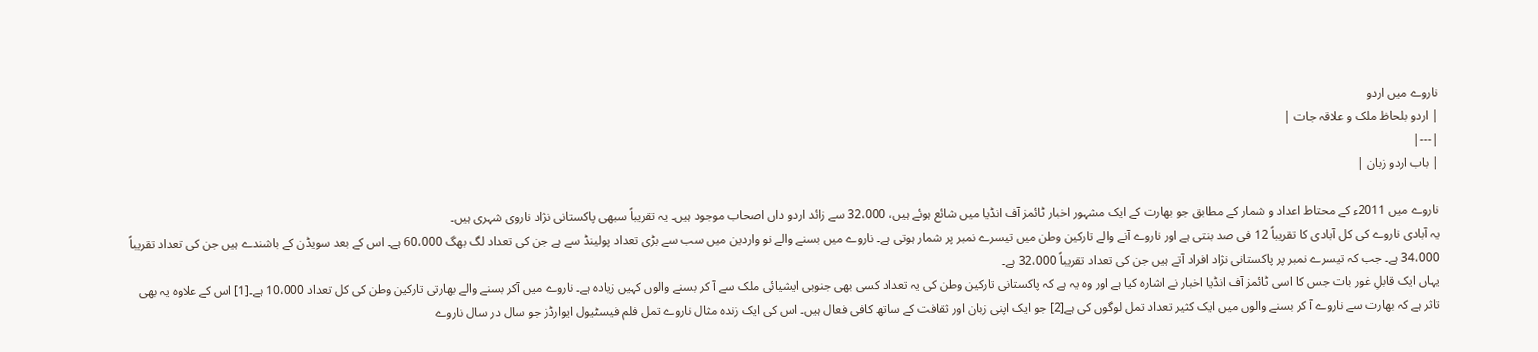ناروے میں اردو
| اردو بلحاظ ملک و علاقہ جات |
|---|
| باب اردو زبان |

ناروے میں 2011ء کے محتاط اعداد و شمار کے مطابق جو بھارت کے ایک مشہور اخبار ٹائمز آف انڈیا میں شائع ہوئے ہیں، 32،000 سے زائد اردو داں اصحاب موجود ہیں۔ یہ تقریباً سبھی پاکستانی نژاد ناروی شہری ہیں۔
یہ آبادی ناروے کی کل آبادی کا تقریباً 12 فی صد بنتی ہے اور ناروے آنے والے تارکین وطن میں تیسرے نمبر پر شمار ہوتی ہے۔ ناروے میں بسنے والے نو واردین میں سب سے بڑی تعداد پولینڈ سے ہے جن کی تعداد لگ بھگ 60،000 ہے۔ اس کے بعد سویڈن کے باشندے ہیں جن کی تعداد تقریباً 34،000 ہے۔ جب کہ تیسرے نمبر پر پاکستانی نژاد افراد آتے ہیں جن کی تعداد تقریباً 32،000 ہے۔
یہاں ایک قابلِ غور بات جس کا اسی ٹائمز آف انڈیا اخبار نے اشارہ کیا ہے اور وہ یہ ہے کہ پاکستانی تارکین وطن کی یہ تعداد کسی بھی جنوبی ایشیائی ملک سے آ کر بسنے والوں کہیں زیادہ ہے۔ ناروے میں آکر بسنے والے بھارتی تارکین وطن کی کل تعداد 10،000 ہے۔[1] اس کے علاوہ یہ بھی تاثر ہے کہ بھارت سے ناروے آ کر بسنے والوں میں ایک کثیر تعداد تمل لوگوں کی ہے[2] جو ایک اپنی زبان اور ثقافت کے ساتھ کافی فعال ہیں۔ اس کی ایک زندہ مثال ناروے تمل فلم فیسٹیول ایوارڈز جو سال در سال ناروے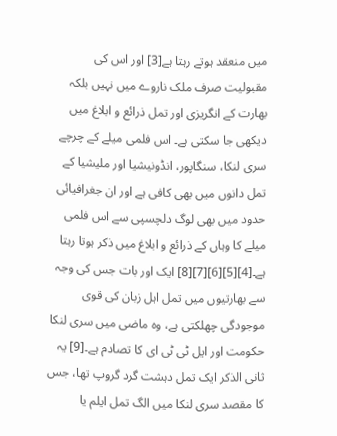میں منعقد ہوتے رہتا ہے[3] اور اس کی مقبولیت صرف ملک ناروے میں نہیں بلکہ بھارت کے انگریزی اور تمل ذرائع و ابلاغ میں دیکھی جا سکتی ہے۔ اس فلمی میلے کے چرچے سری لنکا، سنگاپور، انڈونیشیا اور ملیشیا کے تمل دانوں میں بھی کافی ہے اور ان جغرافیائی حدود میں بھی لوگ دلچسپی سے اس فلمی میلے کا وہاں کے ذرائع و ابلاغ میں ذکر ہوتا رہتا ہے۔[4][5][6][7][8] ایک اور بات جس کی وجہ سے بھارتیوں میں تمل اہل زبان کی قوی موجودگی چھلکتی ہے، وہ ماضی میں سری لنکا حکومت اور ایل ٹی ٹی ای کا تصادم ہے۔[9] یہ ثانی الذکر ایک تمل دہشت گرد گروپ تھا، جس کا مقصد سری لنکا میں الگ تمل ایلم یا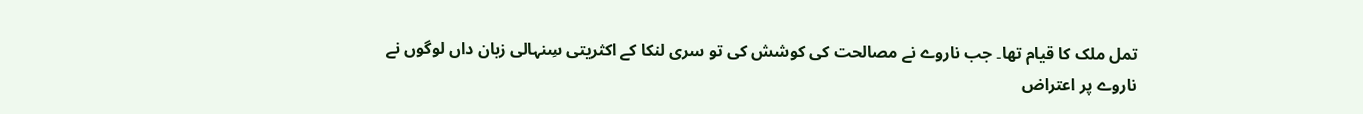تمل ملک کا قیام تھا۔ جب ناروے نے مصالحت کی کوشش کی تو سری لنکا کے اکثریتی سِنہالی زبان داں لوگوں نے ناروے پر اعتراض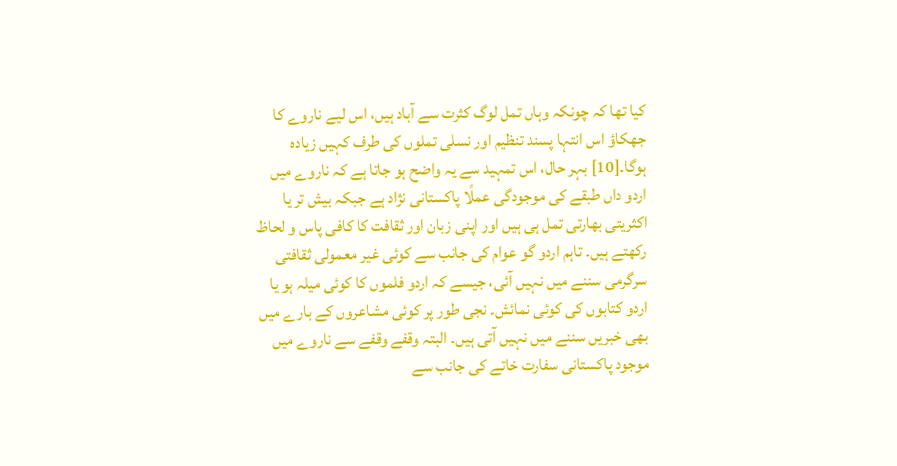کیا تھا کہ چونکہ وہاں تمل لوگ کثرت سے آباد ہیں، اس لیے ناروے کا جھکاؤ اس انتہا پسند تنظیم اور نسلی تملوں کی طرف کہیں زیادہ ہوگا۔[10] بہر حال، اس تمہید سے یہ واضح ہو جاتا ہے کہ ناروے میں اردو داں طبقے کی موجودگی عملًا پاکستانی نژاد ہے جبکہ بیش تر یا اکثریتی بھارتی تمل ہی ہیں اور اپنی زبان اور ثقافت کا کافی پاس و لحاظ رکھتے ہیں۔ تاہم اردو گو عوام کی جانب سے کوئی غیر معمولی ثقافتی سرگرمی سننے میں نہیں آئی، جیسے کہ اردو فلموں کا کوئی میلہ ہو یا اردو کتابوں کی کوئی نمائش۔ نجی طور پر کوئی مشاعروں کے بارے میں بھی خبریں سننے میں نہیں آتی ہیں۔ البتہ وقفے وقفے سے ناروے میں موجود پاکستانی سفارت خاتے کی جانب سے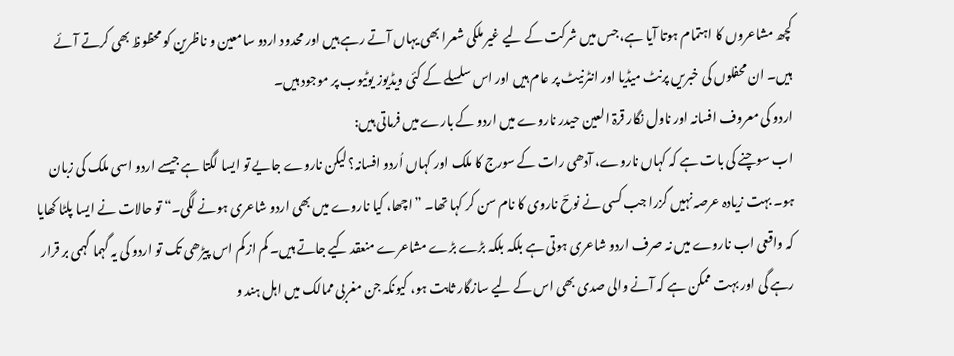کچھ مشاعروں کا اہتمام ہوتا آیا ہے، جس میں شرکت کے لیے غیر ملکی شعرا بھی یہاں آتے رہے ہیں اور محدود اردو سامعین و ناظرین کو محظوظ بھی کرتے آئے ہیں۔ ان محفلوں کی خبریں پرنٹ میڈیا اور انٹرنیٹ پر عام ہیں اور اس سلسلے کے کئی ویڈیوز یوٹیوب پر موجود ہیں۔
اردو کی معروف افسانہ اور ناول نگار قرۃ العين حيدر ناروے میں اردو کے بارے میں فرماتی ہیں:
اب سوچنے کی بات ہے کہ کہاں ناروے، آدھی رات کے سورج کا ملک اور کہاں اُردو افسانہ؟ لیکن ناروے جایے تو ایسا لگتا ہے جیسے اردو اسی ملک کی زبان ہو۔ بہت زیادہ عرصہ نہیں گزرا جب کسی نے نوحؔ ناروی کا نام سن کر کہا تھا۔ ”اچھا، کیا ناروے میں بھی اردو شاعری ہونے لگی۔“ تو حالات نے ایسا پلٹا کھایا کہ واقعی اب ناروے میں نہ صرف اردو شاعری ہوتی ہے بلکہ بلکہ بڑے بڑے مشاعرے منعقد کیے جاتے ہیں۔ کم از کم اس پیڑھی تک تو اردو کی یہ گہما گہمی بر قرار رہے گی اور بہت ممکن ہے کہ آنے والی صدی بھی اس کے لیے سازگار ثابت ہو، کیونکہ جن مغربی ممالک میں اہل ہند و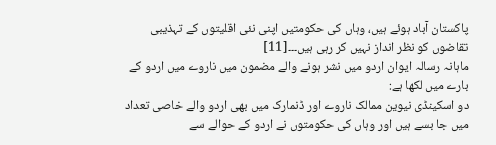پاکستان آباد ہوئے ہیں، وہاں کی حکومتیں اپنی نئی اقلیتوں کے تہذیبی تقاضوں کو نظر انداز نہیں کر رہی ہیں۔۔۔[11]
ماہانہ رسالہ ایوان اردو میں نشر ہونے والے مضمون میں ناروے میں اردو کے بارے میں لکھا ہے:
دو اسکینڈی نیوین ممالک ناروے اور ڈنمارک میں بھی اردو والے خاصی تعداد میں جا بسے ہیں اور وہاں کی حکومتوں نے اردو کے حوالے سے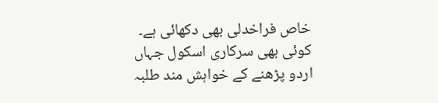خاص فراخدلی بھی دکھائی ہے۔ کوئی بھی سرکاری اسکول جہاں اردو پڑھنے کے خواہش مند طلبہ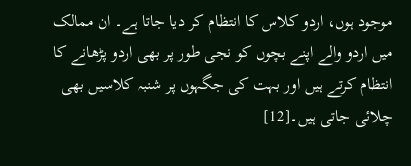موجود ہوں، اردو کلاس کا انتظام کر دیا جاتا ہے۔ ان ممالک میں اردو والے اپنے بچوں کو نجی طور پر بھی اردو پڑھانے کا انتظام کرتے ہیں اور بہت کی جگہوں پر شنبہ کلاسیں بھی چلائی جاتی ہیں۔[12]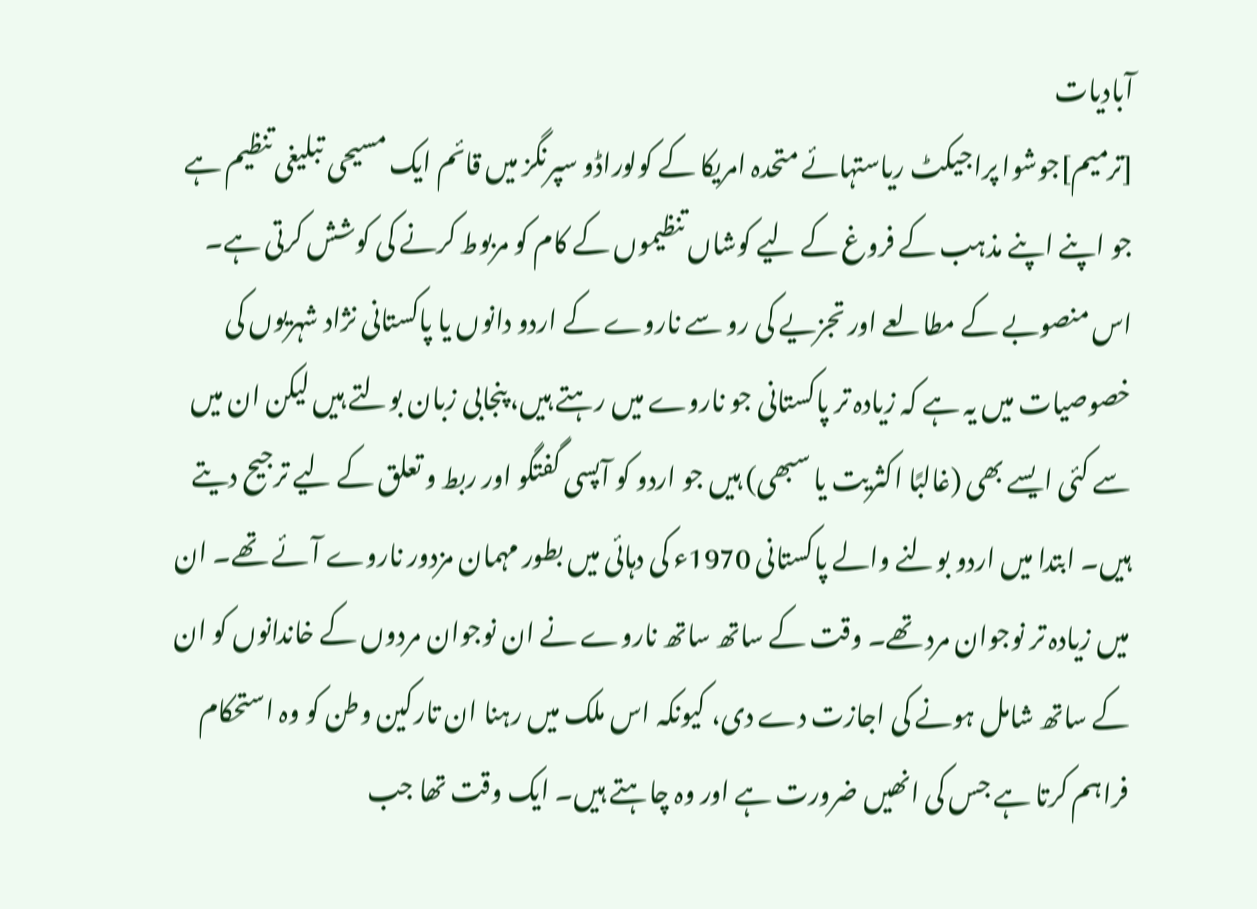آبادیات
[ترمیم]جوشوا پراجیکٹ ریاستہائے متحدہ امریکا کے کولوراڈو سپرنگز میں قائم ایک مسیحی تبلیغی تنظیم ہے جو اپنے اپنے مذہب کے فروغ کے لیے کوشاں تنظیموں کے کام کو مربوط کرنے کی کوشش کرتی ہے۔ اس منصوبے کے مطالعے اور تجزیے کی رو سے ناروے کے اردو دانوں یا پاکستانی نژاد شہریوں کی خصوصیات میں یہ ہے کہ زیادہ تر پاکستانی جو ناروے میں رہتے ہیں، پنجابی زبان بولتے ہیں لیکن ان میں سے کئی ایسے بھی (غالبًا اکثریت یا سبھی) ہیں جو اردو کو آپسی گفتگو اور ربط و تعلق کے لیے ترجیح دیتے ہیں۔ ابتدا میں اردو بولنے والے پاکستانی 1970ء کی دہائی میں بطور مہمان مزدور ناروے آئے تھے۔ ان میں زیادہ تر نوجوان مرد تھے۔ وقت کے ساتھ ساتھ ناروے نے ان نوجوان مردوں کے خاندانوں کو ان کے ساتھ شامل ہونے کی اجازت دے دی، کیونکہ اس ملک میں رہنا ان تارکین وطن کو وہ استحکام فراہم کرتا ہے جس کی انھیں ضرورت ہے اور وہ چاہتے ہیں۔ ایک وقت تھا جب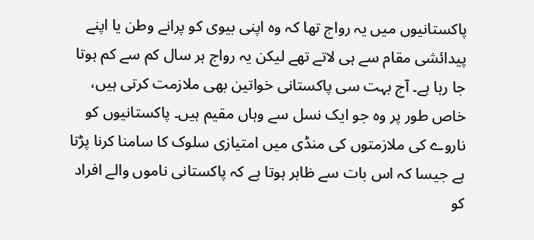پاکستانیوں میں یہ رواج تھا کہ وہ اپنی بیوی کو پرانے وطن یا اپنے پیدائشی مقام سے ہی لاتے تھے لیکن یہ رواج ہر سال کم سے کم ہوتا جا رہا ہے۔ آج بہت سی پاکستانی خواتین بھی ملازمت کرتی ہیں، خاص طور پر وہ جو ایک نسل سے وہاں مقیم ہیں۔ پاکستانیوں کو ناروے کی ملازمتوں کی منڈی میں امتیازی سلوک کا سامنا کرنا پڑتا ہے جیسا کہ اس بات سے ظاہر ہوتا ہے کہ پاکستانی ناموں والے افراد کو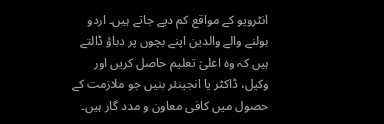انٹرویو کے مواقع کم دیے جاتے ہیں۔ اردو بولنے والے والدین اپنے بچوں پر دباؤ ڈالتے ہیں کہ وہ اعلیٰ تعلیم حاصل کریں اور وکیل، ڈاکٹر یا انجینئر بنیں جو ملازمت کے حصول میں کافی معاون و مدد گار ہیں۔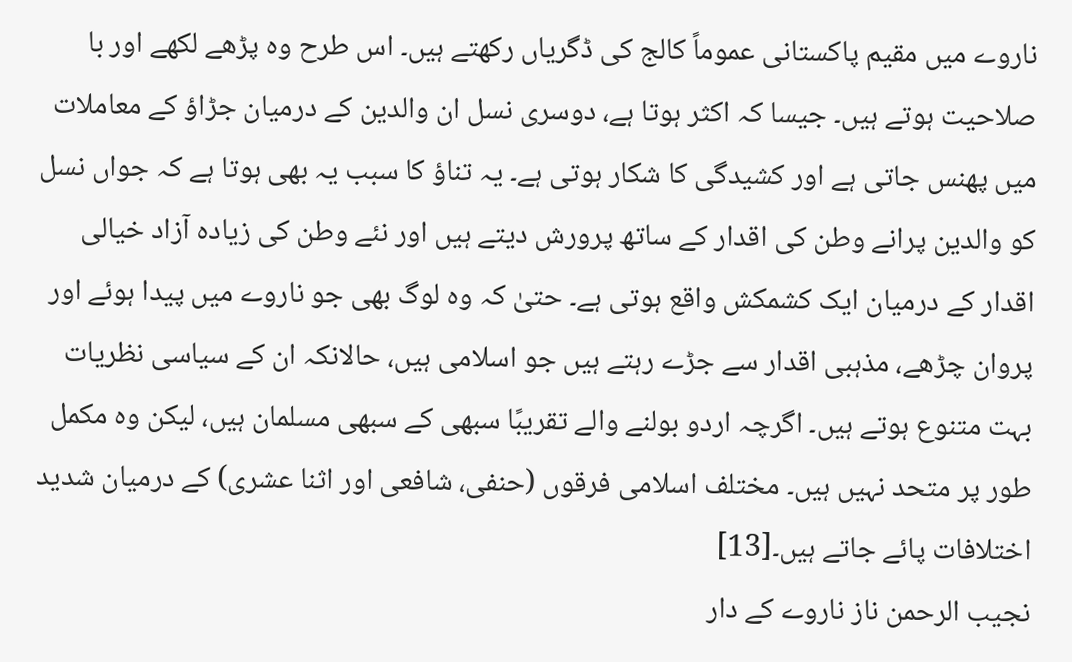ناروے میں مقیم پاکستانی عموماً کالج کی ڈگریاں رکھتے ہیں۔ اس طرح وہ پڑھے لکھے اور با صلاحیت ہوتے ہیں۔ جیسا کہ اکثر ہوتا ہے، دوسری نسل ان والدین کے درمیان جڑاؤ کے معاملات میں پھنس جاتی ہے اور کشیدگی کا شکار ہوتی ہے۔ یہ تناؤ کا سبب یہ بھی ہوتا ہے کہ جواں نسل کو والدین پرانے وطن کی اقدار کے ساتھ پرورش دیتے ہیں اور نئے وطن کی زیادہ آزاد خیالی اقدار کے درمیان ایک کشمکش واقع ہوتی ہے۔ حتیٰ کہ وہ لوگ بھی جو ناروے میں پیدا ہوئے اور پروان چڑھے، مذہبی اقدار سے جڑے رہتے ہیں جو اسلامی ہیں، حالانکہ ان کے سیاسی نظریات بہت متنوع ہوتے ہیں۔ اگرچہ اردو بولنے والے تقریبًا سبھی کے سبھی مسلمان ہیں، لیکن وہ مکمل طور پر متحد نہیں ہیں۔ مختلف اسلامی فرقوں (حنفی، شافعی اور اثنا عشری) کے درمیان شدید اختلافات پائے جاتے ہیں۔[13]
نجیب الرحمن ناز ناروے کے دار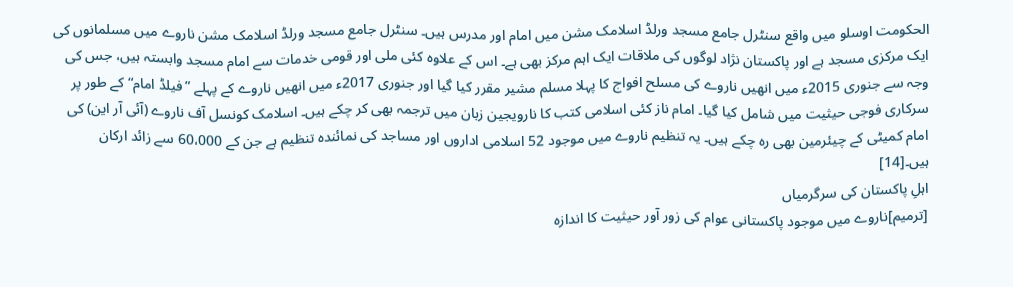الحکومت اوسلو میں واقع سنٹرل جامع مسجد ورلڈ اسلامک مشن میں امام اور مدرس ہیں۔ سنٹرل جامع مسجد ورلڈ اسلامک مشن ناروے میں مسلمانوں کی ایک مرکزی مسجد ہے اور پاکستان نژاد لوگوں کی ملاقات ایک اہم مرکز بھی ہے۔ اس کے علاوہ کئی ملی اور قومی خدمات سے امام مسجد وابستہ ہیں، جس کی وجہ سے جنوری 2015ء میں انھیں ناروے کی مسلح افواج کا پہلا مسلم مشیر مقرر کیا گیا اور جنوری 2017ء میں انھیں ناروے کے پہلے ”فیلڈ امام“ کے طور پر سرکاری فوجی حیثیت میں شامل کیا گیا۔ امام ناز کئی اسلامی کتب کا نارویجین زبان میں ترجمہ بھی کر چکے ہیں۔ اسلامک کونسل آف ناروے (آئی آر این) کی امام کمیٹی کے چیئرمین بھی رہ چکے ہیں۔ یہ تنظیم ناروے میں موجود 52 اسلامی اداروں اور مساجد کی نمائندہ تنظیم ہے جن کے 60،000 سے زائد ارکان ہیں۔[14]
اہلِ پاکستان کی سرگرمیاں
[ترمیم]ناروے میں موجود پاکستانی عوام کی زور آور حیثیت کا اندازہ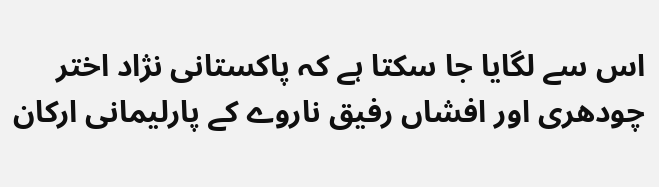اس سے لگایا جا سکتا ہے کہ پاکستانی نژاد اختر چودھری اور افشاں رفیق ناروے کے پارلیمانی ارکان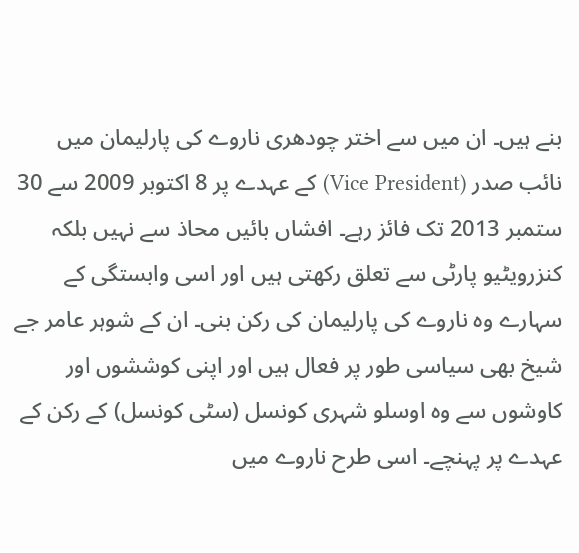بنے ہیں۔ ان میں سے اختر چودھری ناروے کی پارلیمان میں نائب صدر (Vice President) کے عہدے پر 8 اکتوبر 2009 سے 30 ستمبر 2013 تک فائز رہے۔ افشاں بائیں محاذ سے نہیں بلکہ کنزرویٹیو پارٹی سے تعلق رکھتی ہیں اور اسی وابستگی کے سہارے وہ ناروے کی پارلیمان کی رکن بنی۔ ان کے شوہر عامر جے شیخ بھی سیاسی طور پر فعال ہیں اور اپنی کوششوں اور کاوشوں سے وہ اوسلو شہری کونسل (سٹی کونسل) کے رکن کے عہدے پر پہنچے۔ اسی طرح ناروے میں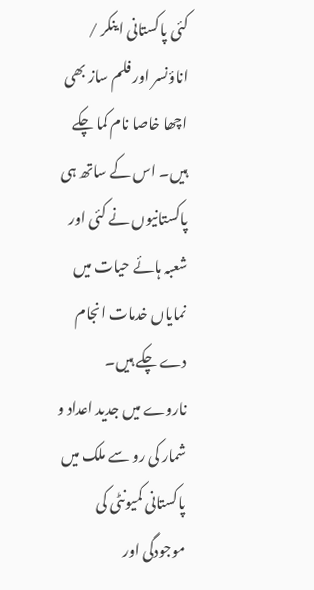کئی پاکستانی اینکر / اناؤنسر اور فلم ساز بھی اچھا خاصا نام کما چکے ہیں۔ اس کے ساتھ ہی پاکستانیوں نے کئی اور شعبہ ہائے حیات میں نمایاں خدمات انجام دے چکے ہیں۔
ناروے میں جدید اعداد و شمار کی رو سے ملک میں پاکستانی کمیونٹی کی موجودگی اور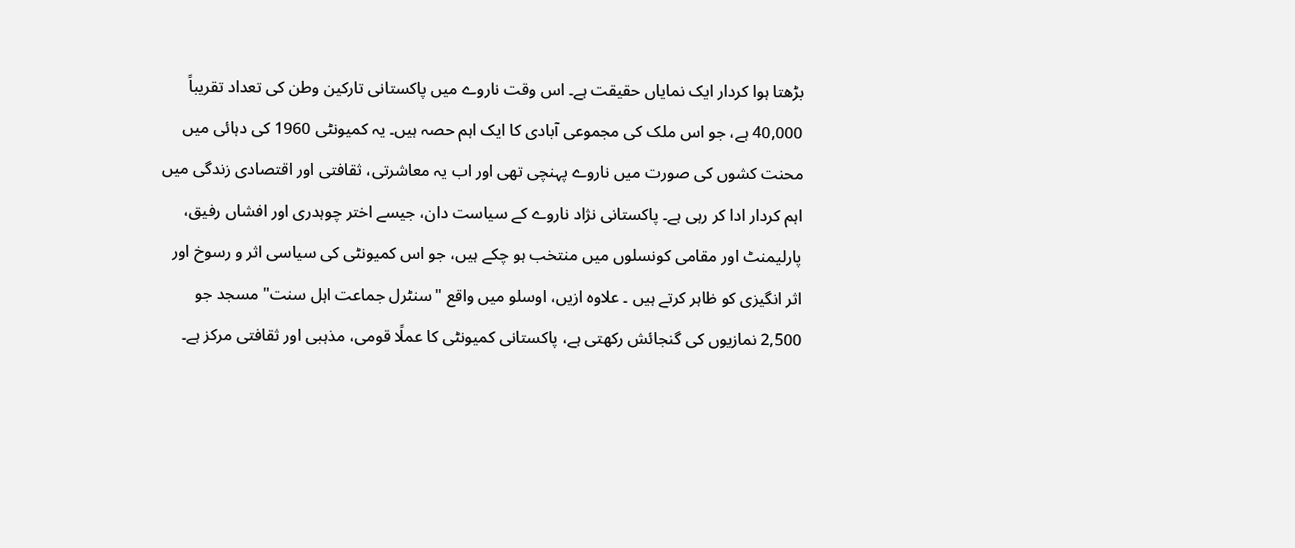بڑھتا ہوا کردار ایک نمایاں حقیقت ہے۔ اس وقت ناروے میں پاکستانی تارکین وطن کی تعداد تقریباً 40,000 ہے، جو اس ملک کی مجموعی آبادی کا ایک اہم حصہ ہیں۔ یہ کمیونٹی 1960 کی دہائی میں محنت کشوں کی صورت میں ناروے پہنچی تھی اور اب یہ معاشرتی، ثقافتی اور اقتصادی زندگی میں اہم کردار ادا کر رہی ہے۔ پاکستانی نژاد ناروے کے سیاست دان، جیسے اختر چوہدری اور افشاں رفیق، پارلیمنٹ اور مقامی کونسلوں میں منتخب ہو چکے ہیں، جو اس کمیونٹی کی سیاسی اثر و رسوخ اور اثر انگیزی کو ظاہر کرتے ہیں ۔ علاوہ ازیں، اوسلو میں واقع "سنٹرل جماعت اہل سنت" مسجد جو 2,500 نمازیوں کی گنجائش رکھتی ہے، پاکستانی کمیونٹی کا عملًا قومی، مذہبی اور ثقافتی مرکز ہے۔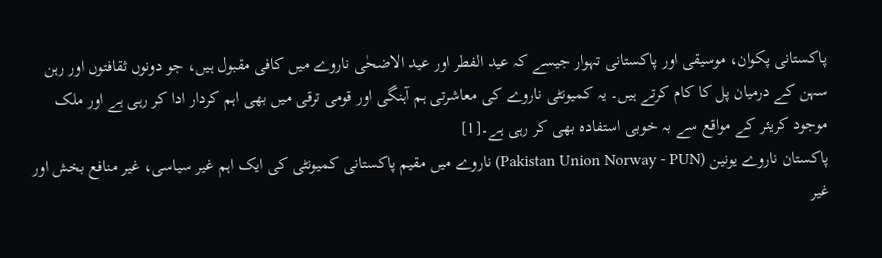پاکستانی پکوان، موسیقی اور پاکستانی تہوار جیسے کہ عید الفطر اور عید الاضحٰی ناروے میں کافی مقبول ہیں، جو دونوں ثقافتوں اور رہن سہن کے درمیان پل کا کام کرتے ہیں۔ یہ کمیونٹی ناروے کی معاشرتی ہم آہنگی اور قومی ترقی میں بھی اہم کردار ادا کر رہی ہے اور ملک موجود کریئر کے مواقع سے بہ خوبی استفادہ بھی کر رہی ہے۔[1]
پاکستان ناروے یونین (Pakistan Union Norway - PUN) ناروے میں مقیم پاکستانی کمیونٹی کی ایک اہم غیر سیاسی، غیر منافع بخش اور غیر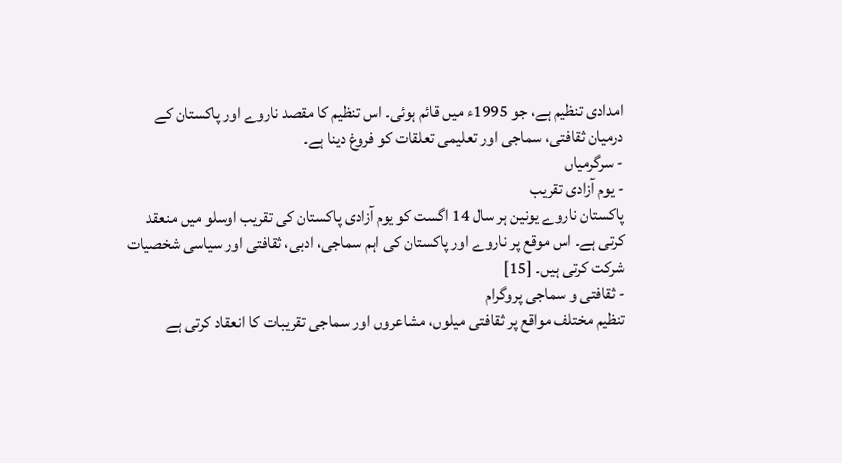امدادی تنظیم ہے، جو 1995ء میں قائم ہوئی۔ اس تنظیم کا مقصد ناروے اور پاکستان کے درمیان ثقافتی، سماجی اور تعلیمی تعلقات کو فروغ دینا ہے۔
- سرگرمیاں
- یوم آزادی تقریب
پاکستان ناروے یونین ہر سال 14 اگست کو یوم آزادی پاکستان کی تقریب اوسلو میں منعقد کرتی ہے۔ اس موقع پر ناروے اور پاکستان کی اہم سماجی، ادبی، ثقافتی اور سیاسی شخصیات شرکت کرتی ہیں۔ [15]
- ثقافتی و سماجی پروگرام
تنظیم مختلف مواقع پر ثقافتی میلوں، مشاعروں اور سماجی تقریبات کا انعقاد کرتی ہے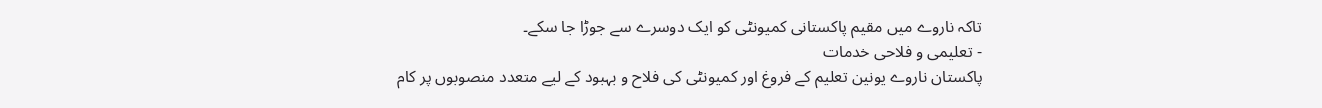تاکہ ناروے میں مقیم پاکستانی کمیونٹی کو ایک دوسرے سے جوڑا جا سکے۔
- تعلیمی و فلاحی خدمات
پاکستان ناروے یونین تعلیم کے فروغ اور کمیونٹی کی فلاح و بہبود کے لیے متعدد منصوبوں پر کام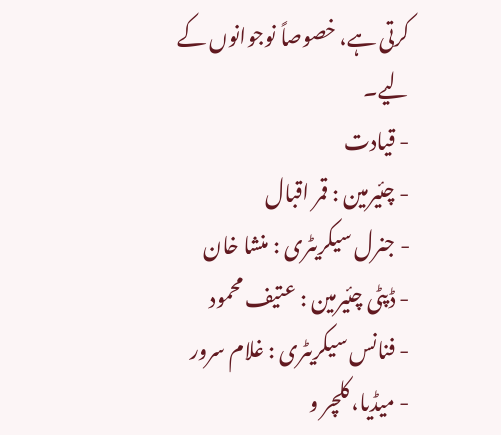کرتی ہے، خصوصاً نوجوانوں کے لیے۔
- قیادت
- چئیرمین : قمر اقبال
- جنرل سیکریٹری : منشا خان
- ڈپٹی چئیرمین : عتیف محمود
- فنانس سیکریٹری : غلام سرور
- میڈیا، کلچر و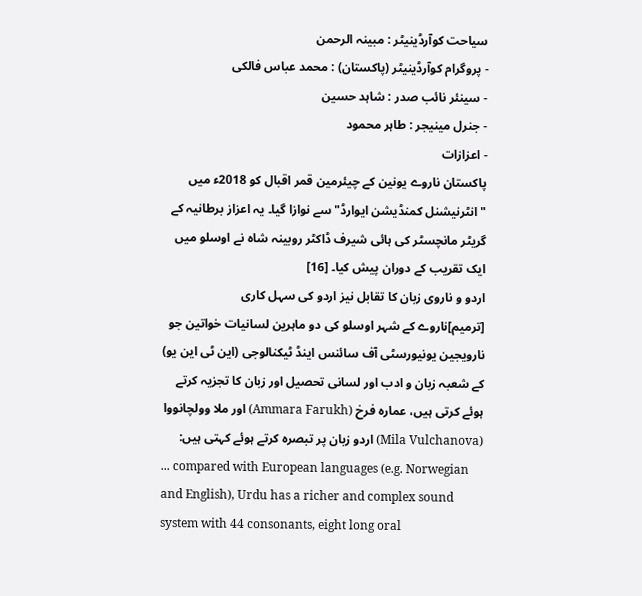سیاحت کوآرڈینیٹر : مبینہ الرحمن
- پروگرام کوآرڈینیٹر (پاکستان) : محمد عباس فالکی
- سینئر نائب صدر : شاہد حسین
- جنرل مینیجر : طاہر محمود
- اعزازات
پاکستان ناروے یونین کے چیئرمین قمر اقبال کو 2018ء میں "انٹرنیشنل کمنڈیشن ایوارڈ" سے نوازا گیا۔ یہ اعزاز برطانیہ کے گریٹر مانچسٹر کی ہائی شیرف ڈاکٹر روبینہ شاہ نے اوسلو میں ایک تقریب کے دوران پیش کیا۔ [16]
اردو و ناروی زبان کا تقابل نیز اردو کی سہل کاری
[ترمیم]ناروے کے شہر اوسلو کی دو ماہرین لسانیات خواتین جو نارویجین یونیورسٹی آف سائنس اینڈ ٹیکنالوجی (این ٹی این یو) کے شعبہ زبان و ادب اور لسانی تحصیل اور زبان کا تجزیہ کرتے ہوئے کرتی ہیں، عمارہ فرخ (Ammara Farukh) اور ملا وولچانووا (Mila Vulchanova) اردو زبان پر تبصرہ کرتے ہوئے کہتی ہیں:
... compared with European languages (e.g. Norwegian and English), Urdu has a richer and complex sound system with 44 consonants, eight long oral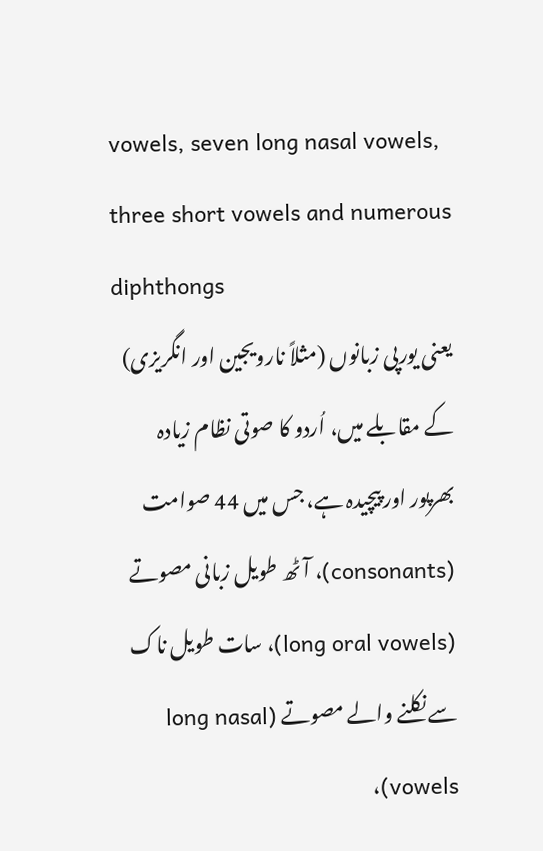vowels, seven long nasal vowels, three short vowels and numerous diphthongs
یعنی یورپی زبانوں (مثلاً نارویجین اور انگریزی) کے مقابلے میں، اُردو کا صوتی نظام زیادہ بھرپور اور پیچیدہ ہے، جس میں 44 صوامت (consonants)، آٹھ طویل زبانی مصوتے (long oral vowels)، سات طویل ناک سے نکلنے والے مصوتے (long nasal vowels)،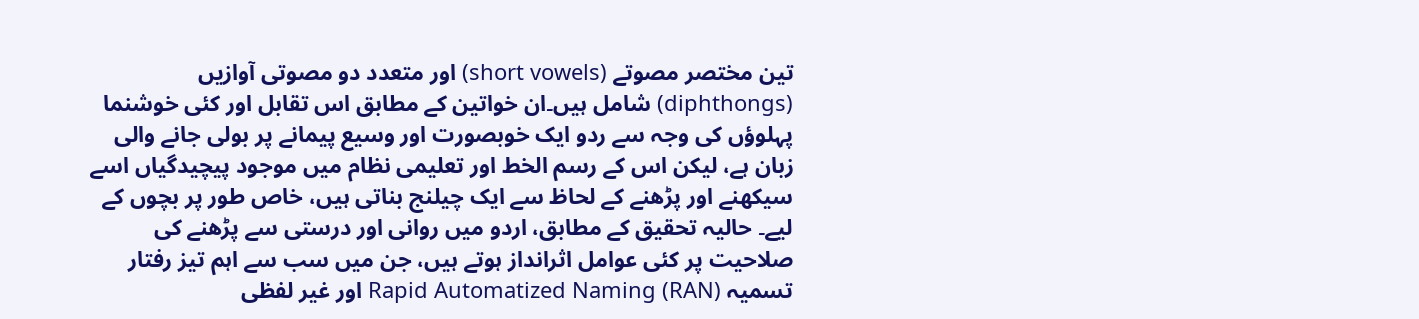تین مختصر مصوتے (short vowels) اور متعدد دو مصوتی آوازیں (diphthongs) شامل ہیں۔ان خواتین کے مطابق اس تقابل اور کئی خوشنما پہلوؤں کی وجہ سے ردو ایک خوبصورت اور وسیع پیمانے پر بولی جانے والی زبان ہے، لیکن اس کے رسم الخط اور تعلیمی نظام میں موجود پیچیدگیاں اسے سیکھنے اور پڑھنے کے لحاظ سے ایک چیلنج بناتی ہیں، خاص طور پر بچوں کے لیے۔ حالیہ تحقیق کے مطابق، اردو میں روانی اور درستی سے پڑھنے کی صلاحیت پر کئی عوامل اثرانداز ہوتے ہیں، جن میں سب سے اہم تیز رفتار تسمیہ Rapid Automatized Naming (RAN) اور غیر لفظی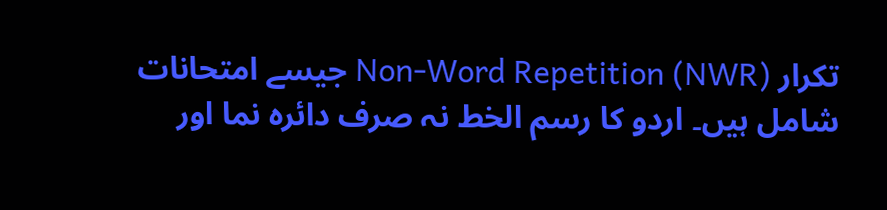تکرار Non-Word Repetition (NWR) جیسے امتحانات شامل ہیں۔ اردو کا رسم الخط نہ صرف دائرہ نما اور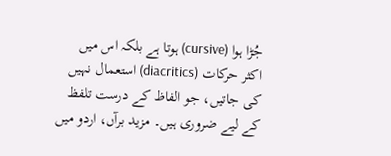جُڑا ہوا (cursive) ہوتا ہے بلکہ اس میں اکثر حرکات (diacritics) استعمال نہیں کی جاتیں، جو الفاظ کے درست تلفظ کے لیے ضروری ہیں۔ مزید برآں، اردو میں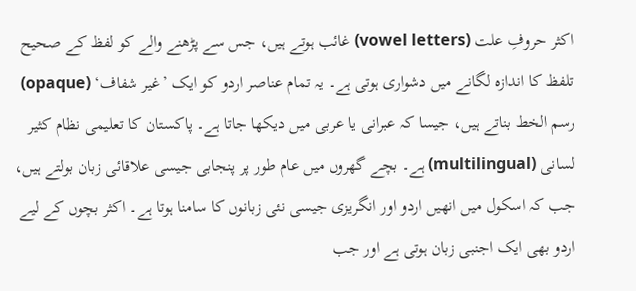اکثر حروفِ علت (vowel letters) غائب ہوتے ہیں، جس سے پڑھنے والے کو لفظ کے صحیح تلفظ کا اندازہ لگانے میں دشواری ہوتی ہے۔ یہ تمام عناصر اردو کو ایک ’غیر شفاف‘ (opaque) رسم الخط بناتے ہیں، جیسا کہ عبرانی یا عربی میں دیکھا جاتا ہے۔ پاکستان کا تعلیمی نظام کثیر لسانی (multilingual) ہے۔ بچے گھروں میں عام طور پر پنجابی جیسی علاقائی زبان بولتے ہیں، جب کہ اسکول میں انھیں اردو اور انگریزی جیسی نئی زبانوں کا سامنا ہوتا ہے۔ اکثر بچوں کے لیے اردو بھی ایک اجنبی زبان ہوتی ہے اور جب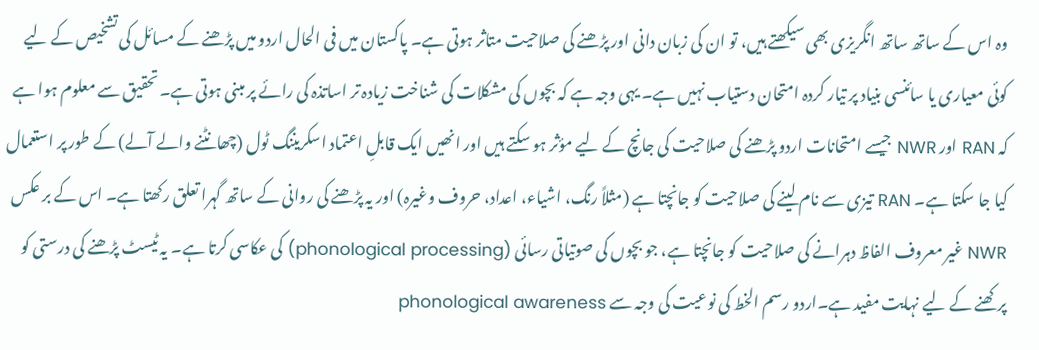وہ اس کے ساتھ ساتھ انگریزی بھی سیکھتے ہیں، تو ان کی زبان دانی اور پڑھنے کی صلاحیت متاثر ہوتی ہے۔ پاکستان میں فی الحال اردو میں پڑھنے کے مسائل کی تشخیص کے لیے کوئی معیاری یا سائنسی بنیاد پر تیار کردہ امتحان دستیاب نہیں ہے۔ یہی وجہ ہے کہ بچوں کی مشکلات کی شناخت زیادہ تر اساتذہ کی رائے پر مبنی ہوتی ہے۔ تحقیق سے معلوم ہوا ہے کہ RAN اور NWR جیسے امتحانات اردو پڑھنے کی صلاحیت کی جانچ کے لیے مؤثر ہو سکتے ہیں اور انھیں ایک قابلِ اعتماد اسکریننگ ٹول (چھانٹنے والے آلے) کے طور پر استعمال کیا جا سکتا ہے۔ RAN تیزی سے نام لینے کی صلاحیت کو جانچتا ہے (مثلاً رنگ، اشیاء، اعداد، حروف وغیرہ) اور یہ پڑھنے کی روانی کے ساتھ گہرا تعلق رکھتا ہے۔ اس کے بر عکس NWR غیر معروف الفاظ دہرانے کی صلاحیت کو جانچتا ہے، جو بچوں کی صوتیاتی رسائی (phonological processing) کی عکاسی کرتا ہے۔ یہ ٹیسٹ پڑھنے کی درستی کو پرکھنے کے لیے نہایت مفید ہے۔اردو رسم الخط کی نوعیت کی وجہ سے phonological awareness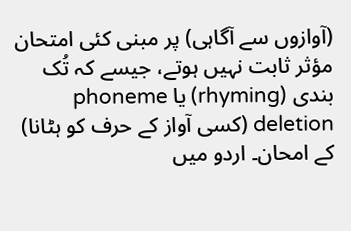(آوازوں سے آگاہی) پر مبنی کئی امتحان مؤثر ثابت نہیں ہوتے، جیسے کہ تُک بندی (rhyming) یا phoneme deletion (کسی آواز کے حرف کو ہٹانا) کے امحان۔ اردو میں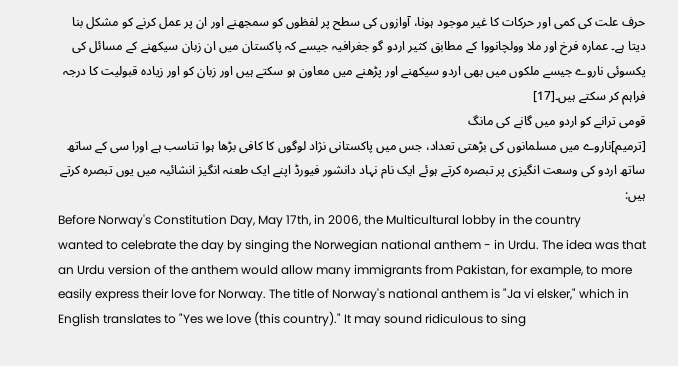حرف علت کی کمی اور حرکات کا غیر موجود ہونا، آوازوں کی سطح پر لفظوں کو سمجھنے اور ان پر عمل کرنے کو مشکل بنا دیتا ہے۔ عمارہ فرخ اور ملا وولچانووا کے مطابق کثیر اردو گو جغرافیہ جیسے کہ پاکستان میں ان زبان سیکھنے کے مسائل کی یکسوئی ناروے جیسے ملکوں میں بھی اردو سیکھنے اور پڑھنے میں معاون ہو سکتے ہیں اور زبان کو اور زیادہ قبولیت کا درجہ فراہم کر سکتے ہیں۔[17]
قومی ترانے کو اردو میں گانے کی مانگ
[ترمیم]ناروے میں مسلمانوں کی بڑھتی تعداد، جس میں پاکستانی نژاد لوگوں کا کافی بڑھا ہوا تناسب ہے اورا سی کے ساتھ ساتھ اردو کی وسعت انگیزی پر تبصرہ کرتے ہوئے ایک نام نہاد دانشور فیورڈ اپنے ایک طعنہ انگیز انشائیہ میں یوں تبصرہ کرتے ہیں:
Before Norway's Constitution Day, May 17th, in 2006, the Multicultural lobby in the country
wanted to celebrate the day by singing the Norwegian national anthem - in Urdu. The idea was that an Urdu version of the anthem would allow many immigrants from Pakistan, for example, to more easily express their love for Norway. The title of Norway's national anthem is "Ja vi elsker," which in English translates to "Yes we love (this country)." It may sound ridiculous to sing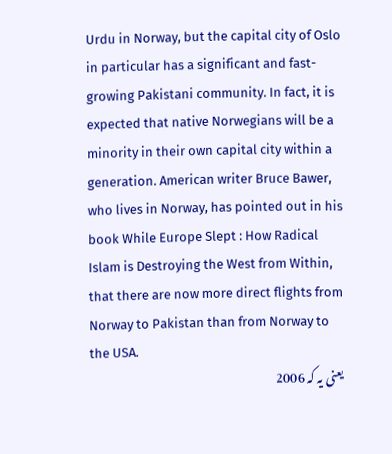Urdu in Norway, but the capital city of Oslo in particular has a significant and fast-growing Pakistani community. In fact, it is expected that native Norwegians will be a minority in their own capital city within a generation. American writer Bruce Bawer, who lives in Norway, has pointed out in his book While Europe Slept : How Radical Islam is Destroying the West from Within, that there are now more direct flights from Norway to Pakistan than from Norway to the USA.
یعنی یہ کہ 2006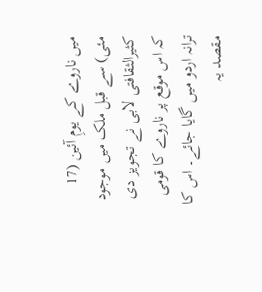میں ناروے کے یومِ آئین (17 مئی) سے قبل ملک میں موجود کثیرالثقافتی لابی نے تجویز دی کہ اس موقع پر ناروے کا قومی ترانہ اردو میں گایا جائے۔ اس کا مقصد یہ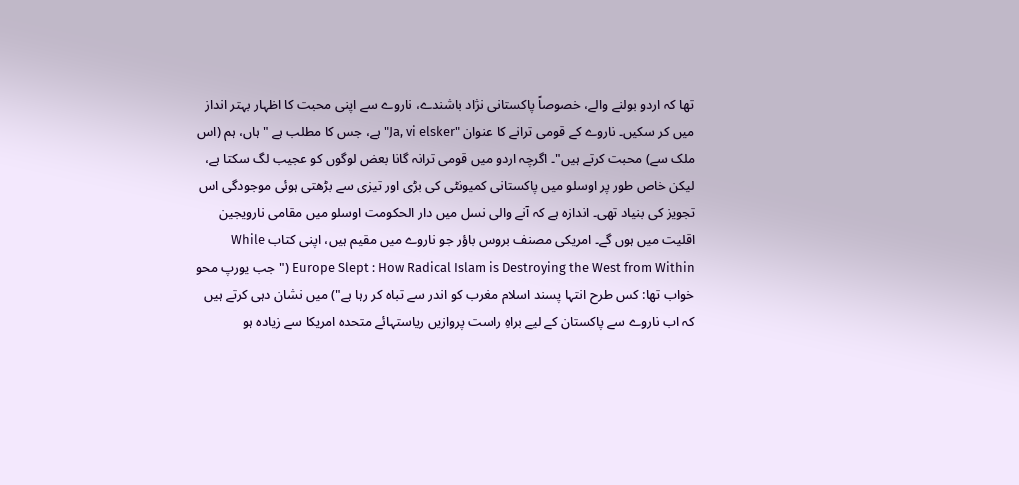تھا کہ اردو بولنے والے، خصوصاً پاکستانی نژاد باشندے، ناروے سے اپنی محبت کا اظہار بہتر انداز میں کر سکیں۔ ناروے کے قومی ترانے کا عنوان "Ja, vi elsker" ہے، جس کا مطلب ہے "ہاں، ہم (اس ملک سے) محبت کرتے ہیں"۔ اگرچہ اردو میں قومی ترانہ گانا بعض لوگوں کو عجیب لگ سکتا ہے، لیکن خاص طور پر اوسلو میں پاکستانی کمیونٹی کی بڑی اور تیزی سے بڑھتی ہوئی موجودگی اس تجویز کی بنیاد تھی۔ اندازہ ہے کہ آنے والی نسل میں دار الحکومت اوسلو میں مقامی نارویجین اقلیت میں ہوں گے۔ امریکی مصنف بروس باؤر جو ناروے میں مقیم ہیں، اپنی کتاب While Europe Slept : How Radical Islam is Destroying the West from Within ("جب یورپ محو خواب تھا: کس طرح انتہا پسند اسلام مغرب کو اندر سے تباہ کر رہا ہے") میں نشان دہی کرتے ہیں کہ اب ناروے سے پاکستان کے لیے براہِ راست پروازیں ریاستہائے متحدہ امریکا سے زیادہ ہو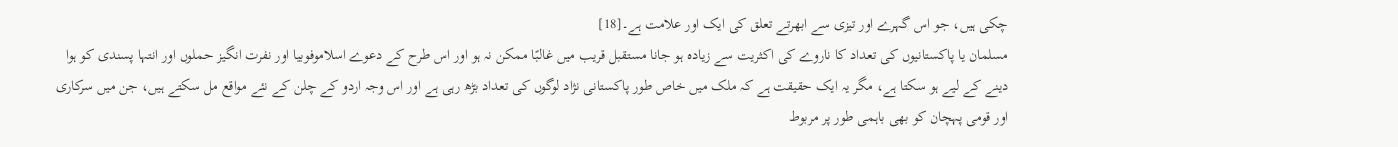چکی ہیں، جو اس گہرے اور تیزی سے ابھرتے تعلق کی ایک اور علامت ہے۔[18]
مسلمان یا پاکستانیوں کی تعداد کا ناروے کی اکثریت سے زیادہ ہو جانا مستقبل قریب میں غالبًا ممکن نہ ہو اور اس طرح کے دعوے اسلاموفوبیا اور نفرت انگیز حملوں اور انتہا پسندی کو ہوا دینے کے لیے ہو سکتا ہے، مگر یہ ایک حقیقت ہے کہ ملک میں خاص طور پاکستانی نژاد لوگوں کی تعداد بڑھ رہی ہے اور اس وجہ اردو کے چلن کے نئے مواقع مل سکتے ہیں، جن میں سرکاری اور قومی پہچان کو بھی باہمی طور پر مربوط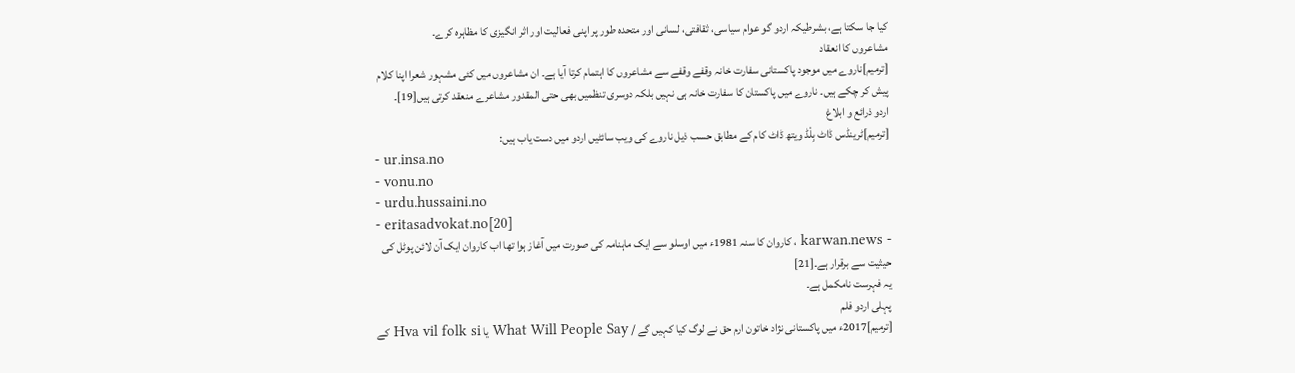کیا جا سکتا ہے، بشرطیکہ اردو گو عوام سیاسی، ثقافتی، لسانی اور متحدہ طور پر اپنی فعالیت اور اثر انگیزی کا مظاہرہ کرے۔
مشاعروں کا انعقاد
[ترمیم]ناروے میں موجود پاکستانی سفارت خانہ وقفے وقفے سے مشاعروں کا اہتمام کرتا آیا ہے۔ ان مشاعروں میں کئی مشہور شعرا اپنا کلام پیش کر چکے ہیں۔ ناروے میں پاکستان کا سفارت خانہ ہی نہیں بلکہ دوسری تنظمیں بھی حتی المقدور مشاعرے منعقد کرتی ہیں[19]۔
اردو ذرائع و ابلاغ
[ترمیم]ٹرینڈس ڈاٹ بِلْڈ ویتھ ڈاٹ کام کے مطابق حسب ذیل ناروے کی ویب سائٹیں اردو میں دست یاب ہیں:
- ur.insa.no
- vonu.no
- urdu.hussaini.no
- eritasadvokat.no[20]
- karwan.news ، کاروان کا سنہ 1981ء میں اوسلو سے ایک ماہنامہ کی صورت میں آغاز ہوا تھا اب کاروان ایک آن لائن پوٹل کی حیثیت سے برقرار ہے۔[21]
یہ فہرست نامکمل ہے۔
پہلی اردو فلم
[ترمیم]2017ء میں پاکستانی نژاد خاتون ارم حق نے لوگ کیا کہیں گے / What Will People Say یا Hva vil folk si کے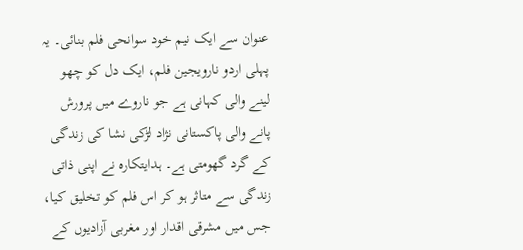عنوان سے ایک نیم خود سوانحی فلم بنائی۔ یہ پہلی اردو نارویجین فلم، ایک دل کو چھو لینے والی کہانی ہے جو ناروے میں پرورش پانے والی پاکستانی نژاد لڑکی نشا کی زندگی کے گرد گھومتی ہے۔ ہدایتکارہ نے اپنی ذاتی زندگی سے متاثر ہو کر اس فلم کو تخلیق کیا، جس میں مشرقی اقدار اور مغربی آزادیوں کے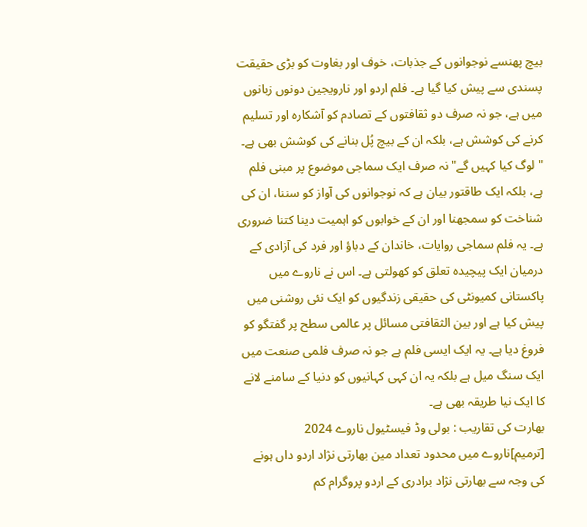بیچ پھنسے نوجوانوں کے جذبات، خوف اور بغاوت کو بڑی حقیقت پسندی سے پیش کیا گیا ہے۔ فلم اردو اور نارویجین دونوں زبانوں میں ہے، جو نہ صرف دو ثقافتوں کے تصادم کو آشکارہ اور تسلیم کرنے کی کوشش ہے، بلکہ ان کے بیچ پُل بنانے کی کوشش بھی ہے۔ "لوگ کیا کہیں گے" نہ صرف ایک سماجی موضوع پر مبنی فلم ہے، بلکہ ایک طاقتور بیان ہے کہ نوجوانوں کی آواز کو سننا، ان کی شناخت کو سمجھنا اور ان کے خوابوں کو اہمیت دینا کتنا ضروری ہے۔ یہ فلم سماجی روایات، خاندان کے دباؤ اور فرد کی آزادی کے درمیان ایک پیچیدہ تعلق کو کھولتی ہے۔ اس نے ناروے میں پاکستانی کمیونٹی کی حقیقی زندگیوں کو ایک نئی روشنی میں پیش کیا ہے اور بین الثقافتی مسائل پر عالمی سطح پر گفتگو کو فروغ دیا ہے۔ یہ ایک ایسی فلم ہے جو نہ صرف فلمی صنعت میں ایک سنگ میل ہے بلکہ یہ ان کہی کہانیوں کو دنیا کے سامنے لانے کا ایک نیا طریقہ بھی ہے۔
بھارت کی تقاریب : بولی وڈ فیسٹیول ناروے 2024
[ترمیم]ناروے میں محدود تعداد مین بھارتی نژاد اردو داں ہونے کی وجہ سے بھارتی نژاد برادری کے اردو پروگرام کم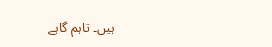ہیں۔ تاہم گاہے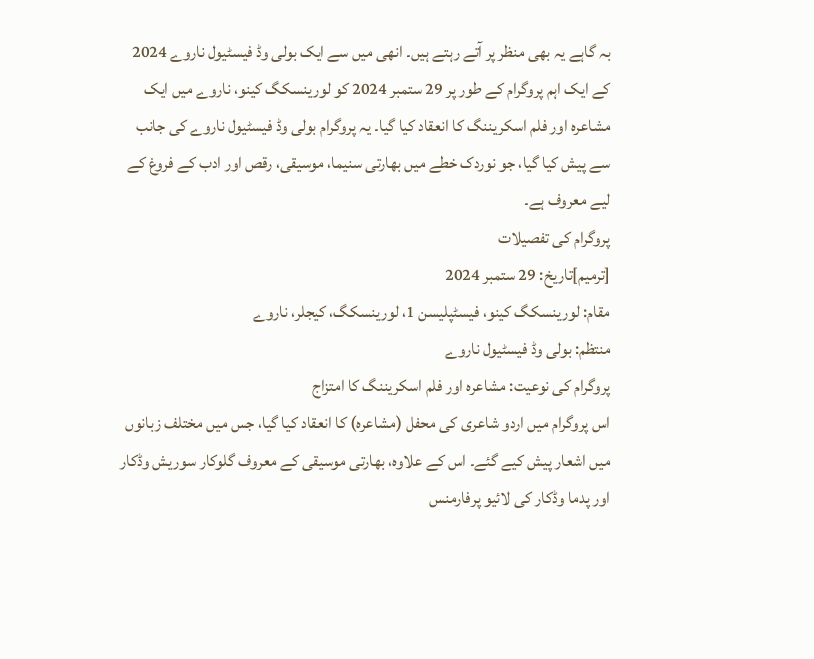بہ گاہے یہ بھی منظر پر آتے رہتے ہیں۔ انھی میں سے ایک بولی وڈ فیسٹیول ناروے 2024 کے ایک اہم پروگرام کے طور پر 29 ستمبر 2024 کو لورینسکگ کینو، ناروے میں ایک مشاعرہ اور فلم اسکریننگ کا انعقاد کیا گیا۔ یہ پروگرام بولی وڈ فیسٹیول ناروے کی جانب سے پیش کیا گیا، جو نوردک خطے میں بھارتی سنیما، موسیقی، رقص اور ادب کے فروغ کے لیے معروف ہے۔
پروگرام کی تفصیلات
[ترمیم]تاریخ: 29 ستمبر 2024
مقام: لورینسکگ کینو، فیسٹپلیسن 1، لورینسکگ، کیجلر، ناروے
منتظم: بولی وڈ فیسٹیول ناروے
پروگرام کی نوعیت: مشاعرہ اور فلم اسکریننگ کا امتزاج
اس پروگرام میں اردو شاعری کی محفل (مشاعرہ) کا انعقاد کیا گیا، جس میں مختلف زبانوں میں اشعار پیش کیے گئے۔ اس کے علاوہ، بھارتی موسیقی کے معروف گلوکار سوریش وڈکار اور پدما وڈکار کی لائیو پرفارمنس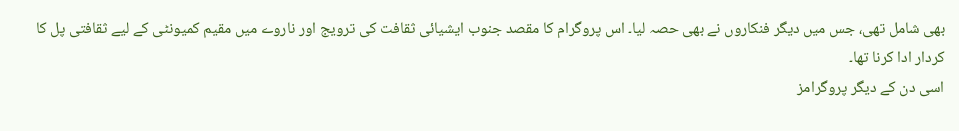بھی شامل تھی، جس میں دیگر فنکاروں نے بھی حصہ لیا۔ اس پروگرام کا مقصد جنوب ایشیائی ثقافت کی ترویج اور ناروے میں مقیم کمیونٹی کے لیے ثقافتی پل کا کردار ادا کرنا تھا۔
اسی دن کے دیگر پروگرامز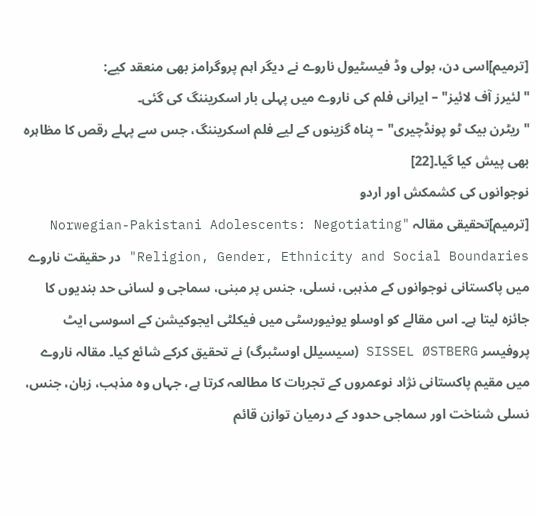[ترمیم]اسی دن، بولی وڈ فیسٹیول ناروے نے دیگر اہم پروگرامز بھی منعقد کیے:
"لئیرز آف لائیز" – ایرانی فلم کی ناروے میں پہلی بار اسکریننگ کی گئی۔
"ریٹرن بیک ٹو پونڈچیری" – پناہ گزینوں کے لیے فلم اسکریننگ، جس سے پہلے رقص کا مظاہرہ بھی پیش کیا گیا۔[22]
نوجوانوں کی کشمکش اور اردو
[ترمیم]تحقیقی مقالہ "Norwegian-Pakistani Adolescents: Negotiating Religion, Gender, Ethnicity and Social Boundaries" در حقیقت ناروے میں پاکستانی نوجوانوں کے مذہبی، نسلی، جنس پر مبنی، سماجی و لسانی حد بندیوں کا جائزہ لیتا ہے۔ اس مقالے کو اوسلو یونیورسٹی میں فیکلٹی ایجوکیشن کے اسوسی ایٹ پروفیسر SISSEL ØSTBERG (سیسیلل اوسٹبرگ) نے تحقیق کرکے شائع کیا۔ مقالہ ناروے میں مقیم پاکستانی نژاد نوعمروں کے تجربات کا مطالعہ کرتا ہے، جہاں وہ مذہب، زبان، جنس، نسلی شناخت اور سماجی حدود کے درمیان توازن قائم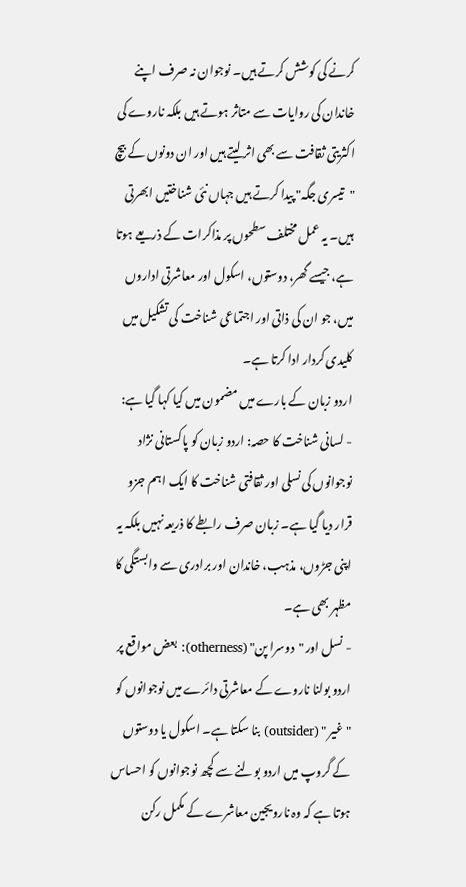کرنے کی کوشش کرتے ہیں۔ نوجوان نہ صرف اپنے خاندان کی روایات سے متاثر ہوتے ہیں بلکہ ناروے کی اکثریتی ثقافت سے بھی اثر لیتے ہیں اور ان دونوں کے بیچ "تیسری جگہ" پیدا کرتے ہیں جہاں نئی شناختیں ابھرتی ہیں۔ یہ عمل مختلف سطحوں پر مذاکرات کے ذریعے ہوتا ہے، جیسے گھر، دوستوں، اسکول اور معاشرتی اداروں میں، جو ان کی ذاتی اور اجتماعی شناخت کی تشکیل میں کلیدی کردار ادا کرتا ہے۔
اردو زبان کے بارے میں مضمون میں کیا کہا گیا ہے:
- لسانی شناخت کا حصہ: اردو زبان کو پاکستانی نژاد نوجوانوں کی نسلی اور ثقافتی شناخت کا ایک اہم جزو قرار دیا گیا ہے۔ زبان صرف رابطے کا ذریعہ نہیں بلکہ یہ اپنی جڑوں، مذہب، خاندان اور برادری سے وابستگی کا مظہر بھی ہے۔
- نسل اور "دوسرا پن" (otherness): بعض مواقع پر اردو بولنا ناروے کے معاشرتی دائرے میں نوجوانوں کو "غیر " (outsider) بنا سکتا ہے۔ اسکول یا دوستوں کے گروپ میں اردو بولنے سے کچھ نوجوانوں کو احساس ہوتا ہے کہ وہ نارویجین معاشرے کے مکمل رکن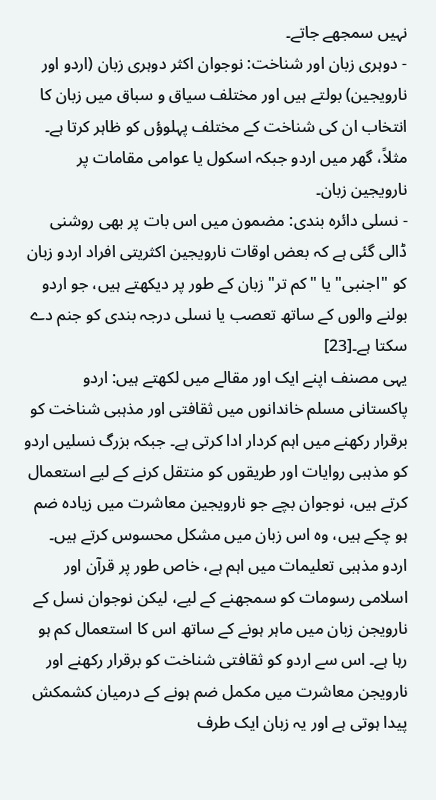نہیں سمجھے جاتے۔
- دوہری زبان اور شناخت: نوجوان اکثر دوہری زبان (اردو اور نارویجین) بولتے ہیں اور مختلف سیاق و سباق میں زبان کا انتخاب ان کی شناخت کے مختلف پہلوؤں کو ظاہر کرتا ہے۔ مثلاً، گھر میں اردو جبکہ اسکول یا عوامی مقامات پر نارویجین زبان۔
- نسلی دائرہ بندی: مضمون میں اس بات پر بھی روشنی ڈالی گئی ہے کہ بعض اوقات نارویجین اکثریتی افراد اردو زبان کو "اجنبی" یا "کم تر" زبان کے طور پر دیکھتے ہیں، جو اردو بولنے والوں کے ساتھ تعصب یا نسلی درجہ بندی کو جنم دے سکتا ہے۔[23]
یہی مصنف اپنے ایک اور مقالے میں لکھتے ہیں: اردو پاکستانی مسلم خاندانوں میں ثقافتی اور مذہبی شناخت کو برقرار رکھنے میں اہم کردار ادا کرتی ہے۔ جبکہ بزرگ نسلیں اردو کو مذہبی روایات اور طریقوں کو منتقل کرنے کے لیے استعمال کرتے ہیں، نوجوان بچے جو نارویجین معاشرت میں زیادہ ضم ہو چکے ہیں، وہ اس زبان میں مشکل محسوس کرتے ہیں۔ اردو مذہبی تعلیمات میں اہم ہے، خاص طور پر قرآن اور اسلامی رسومات کو سمجھنے کے لیے، لیکن نوجوان نسل کے نارویجن زبان میں ماہر ہونے کے ساتھ اس کا استعمال کم ہو رہا ہے۔ اس سے اردو کو ثقافتی شناخت کو برقرار رکھنے اور نارویجن معاشرت میں مکمل ضم ہونے کے درمیان کشمکش پیدا ہوتی ہے اور یہ زبان ایک طرف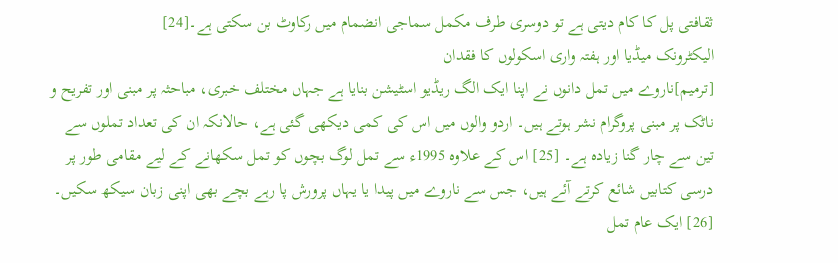ثقافتی پل کا کام دیتی ہے تو دوسری طرف مکمل سماجی انضمام میں رکاوٹ بن سکتی ہے۔[24]
الیکٹرونک میڈیا اور ہفتہ واری اسکولوں کا فقدان
[ترمیم]ناروے میں تمل دانوں نے اپنا ایک الگ ریڈیو اسٹیشن بنایا ہے جہاں مختلف خبری، مباحثہ پر مبنی اور تفریح و ناٹک پر مبنی پروگرام نشر ہوتے ہیں۔ اردو والوں میں اس کی کمی دیکھی گئی ہے، حالانکہ ان کی تعداد تملوں سے تین سے چار گنا زیادہ ہے۔ [25] اس کے علاوہ 1995ء سے تمل لوگ بچوں کو تمل سکھانے کے لیے مقامی طور پر درسی کتابیں شائع کرتے آئے ہیں، جس سے ناروے میں پیدا یا یہاں پرورش پا رہے بچے بھی اپنی زبان سیکھ سکیں۔ [26] ایک عام تمل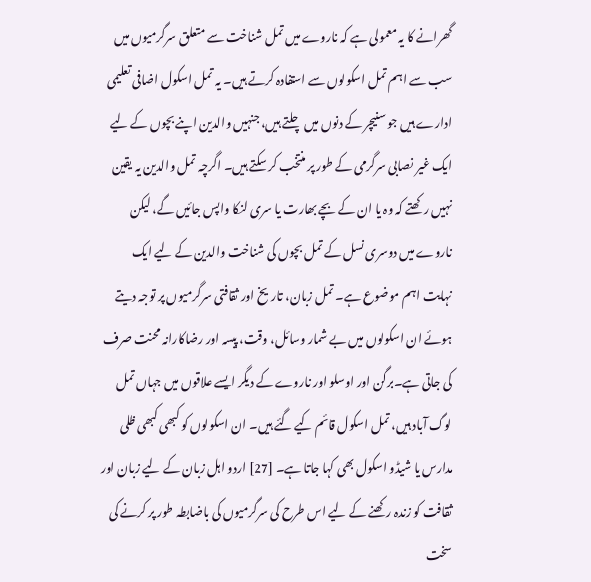گھرانے کا یہ معمولی ہے کہ ناروے میں تمل شناخت سے متعلق سرگرمیوں میں سب سے اہم تمل اسکولوں سے استفادہ کرتے ہیں۔ یہ تمل اسکول اضافی تعلیمی ادارے ہیں جو سنیچر کے دنوں میں چلتے ہیں، جنہیں والدین اپنے بچوں کے لیے ایک غیر نصابی سرگرمی کے طور پر منتخب کر سکتے ہیں۔ اگرچہ تمل والدین یہ یقین نہیں رکھتے کہ وہ یا ان کے بچے بھارت یا سری لنکا واپس جائیں گے، لیکن ناروے میں دوسری نسل کے تمل بچوں کی شناخت والدین کے لیے ایک نہایت اہم موضوع ہے۔ تمل زبان، تاریخ اور ثقافتی سرگرمیوں پر توجہ دیتے ہوئے ان اسکولوں میں بے شمار وسائل، وقت، پیسہ اور رضاکارانہ محنت صرف کی جاتی ہے۔برگن اور اوسلو اور ناروے کے دیگر ایسے علاقوں میں جہاں تمل لوگ آباد ہیں، تمل اسکول قائم کیے گئے ہیں۔ ان اسکولوں کو کبھی کبھی ظلی مدارس یا شیڈو اسکول بھی کہا جاتا ہے۔ [27] اردو اہل زبان کے لیے زبان اور ثقافت کو زندہ رکھنے کے لیے اس طرح کی سرگرمیوں کی باضابطہ طور پر کرنے کی سخت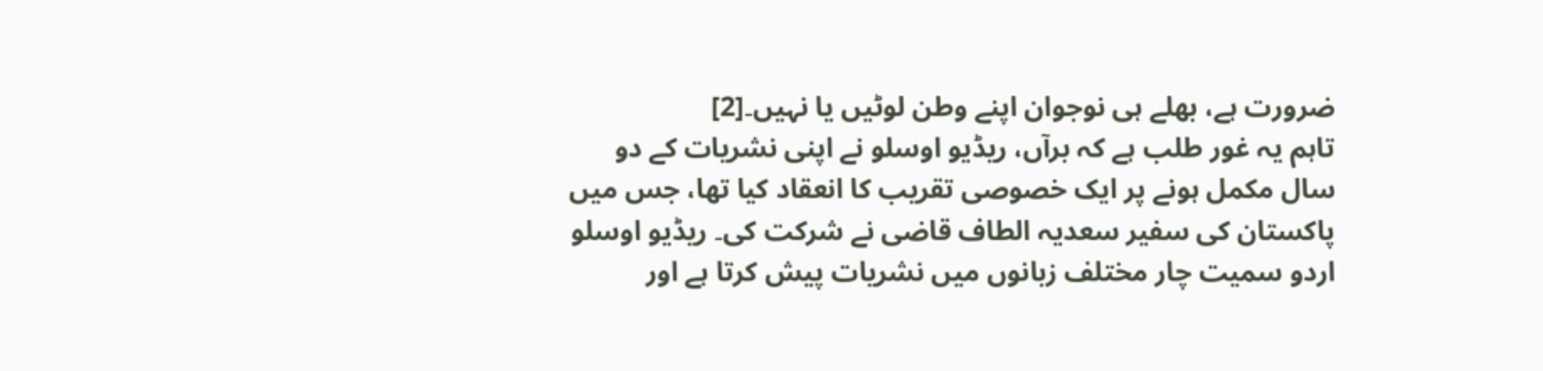ضرورت ہے، بھلے ہی نوجوان اپنے وطن لوٹیں یا نہیں۔[2]
تاہم یہ غور طلب ہے کہ برآں، ریڈیو اوسلو نے اپنی نشریات کے دو سال مکمل ہونے پر ایک خصوصی تقریب کا انعقاد کیا تھا، جس میں پاکستان کی سفیر سعدیہ الطاف قاضی نے شرکت کی۔ ریڈیو اوسلو اردو سمیت چار مختلف زبانوں میں نشریات پیش کرتا ہے اور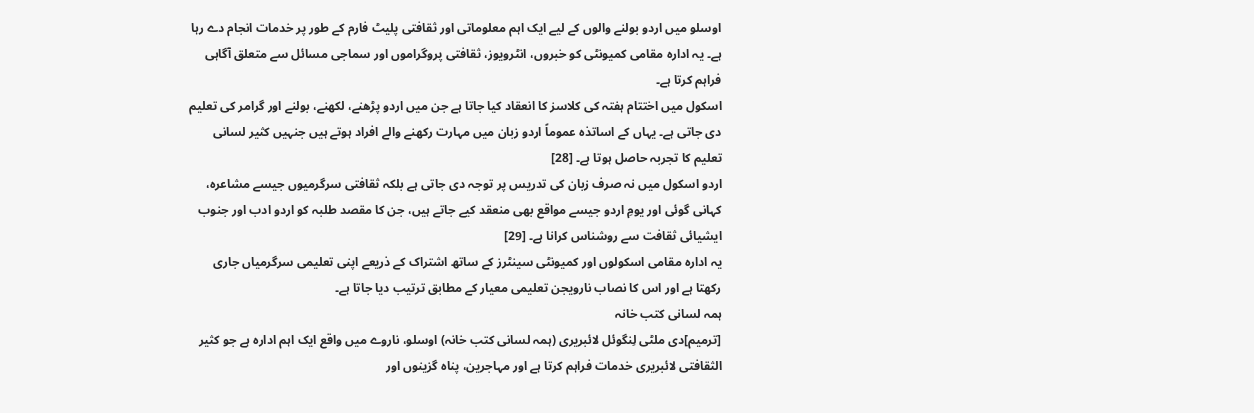اوسلو میں اردو بولنے والوں کے لیے ایک اہم معلوماتی اور ثقافتی پلیٹ فارم کے طور پر خدمات انجام دے رہا ہے۔ یہ ادارہ مقامی کمیونٹی کو خبروں، انٹرویوز، ثقافتی پروگراموں اور سماجی مسائل سے متعلق آگاہی فراہم کرتا ہے۔
اسکول میں اختتام ہفتہ کی کلاسز کا انعقاد کیا جاتا ہے جن میں اردو پڑھنے، لکھنے، بولنے اور گرامر کی تعلیم دی جاتی ہے۔ یہاں کے اساتذہ عموماً اردو زبان میں مہارت رکھنے والے افراد ہوتے ہیں جنہیں کثیر لسانی تعلیم کا تجربہ حاصل ہوتا ہے۔ [28]
اردو اسکول میں نہ صرف زبان کی تدریس پر توجہ دی جاتی ہے بلکہ ثقافتی سرگرمیوں جیسے مشاعرہ، کہانی گوئی اور یومِ اردو جیسے مواقع بھی منعقد کیے جاتے ہیں، جن کا مقصد طلبہ کو اردو ادب اور جنوب ایشیائی ثقافت سے روشناس کرانا ہے۔ [29]
یہ ادارہ مقامی اسکولوں اور کمیونٹی سینٹرز کے ساتھ اشتراک کے ذریعے اپنی تعلیمی سرگرمیاں جاری رکھتا ہے اور اس کا نصاب نارویجن تعلیمی معیار کے مطابق ترتیب دیا جاتا ہے۔
ہمہ لسانی کتب خانہ
[ترمیم]دی ملٹی لِنگوئل لائبریری (ہمہ لسانی کتب خانہ) اوسلو، ناروے میں واقع ایک اہم ادارہ ہے جو کثیر الثقافتی لائبریری خدمات فراہم کرتا ہے اور مہاجرین، پناہ گزینوں اور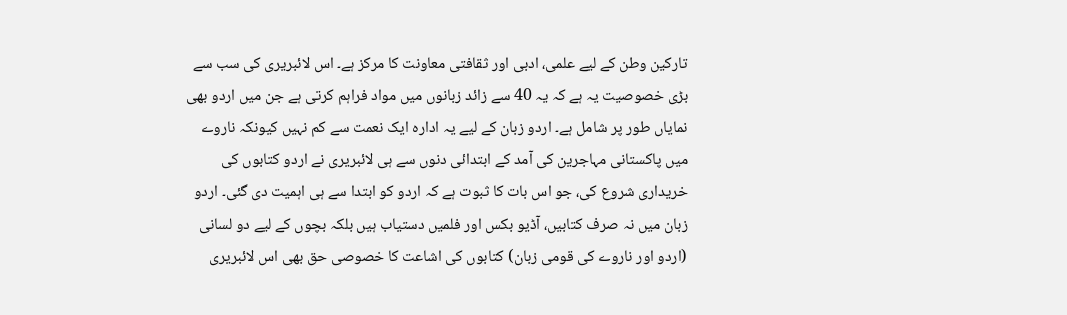تارکین وطن کے لیے علمی، ادبی اور ثقافتی معاونت کا مرکز ہے۔ اس لائبریری کی سب سے بڑی خصوصیت یہ ہے کہ یہ 40 سے زائد زبانوں میں مواد فراہم کرتی ہے جن میں اردو بھی نمایاں طور پر شامل ہے۔ اردو زبان کے لیے یہ ادارہ ایک نعمت سے کم نہیں کیونکہ ناروے میں پاکستانی مہاجرین کی آمد کے ابتدائی دنوں سے ہی لائبریری نے اردو کتابوں کی خریداری شروع کی، جو اس بات کا ثبوت ہے کہ اردو کو ابتدا سے ہی اہمیت دی گئی۔ اردو زبان میں نہ صرف کتابیں، آڈیو بکس اور فلمیں دستیاب ہیں بلکہ بچوں کے لیے دو لسانی (اردو اور ناروے کی قومی زبان) کتابوں کی اشاعت کا خصوصی حق بھی اس لائبریری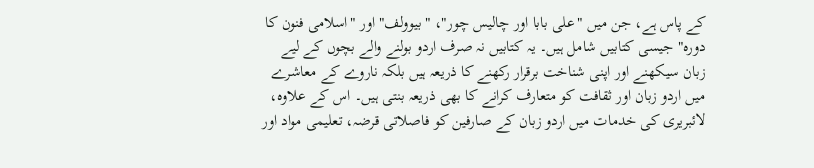کے پاس ہے، جن میں "علی بابا اور چالیس چور"، "بیوولف" اور "اسلامی فنون کا دورہ" جیسی کتابیں شامل ہیں۔ یہ کتابیں نہ صرف اردو بولنے والے بچوں کے لیے زبان سیکھنے اور اپنی شناخت برقرار رکھنے کا ذریعہ ہیں بلکہ ناروے کے معاشرے میں اردو زبان اور ثقافت کو متعارف کرانے کا بھی ذریعہ بنتی ہیں۔ اس کے علاوہ، لائبریری کی خدمات میں اردو زبان کے صارفین کو فاصلاتی قرضہ، تعلیمی مواد اور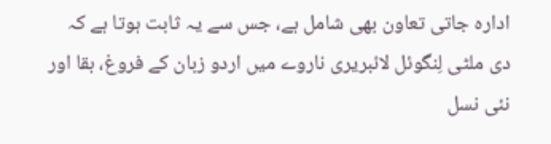ادارہ جاتی تعاون بھی شامل ہے، جس سے یہ ثابت ہوتا ہے کہ دی ملٹی لِنگوئل لائبریری ناروے میں اردو زبان کے فروغ، بقا اور نئی نسل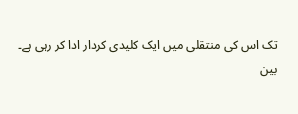تک اس کی منتقلی میں ایک کلیدی کردار ادا کر رہی ہے۔
بین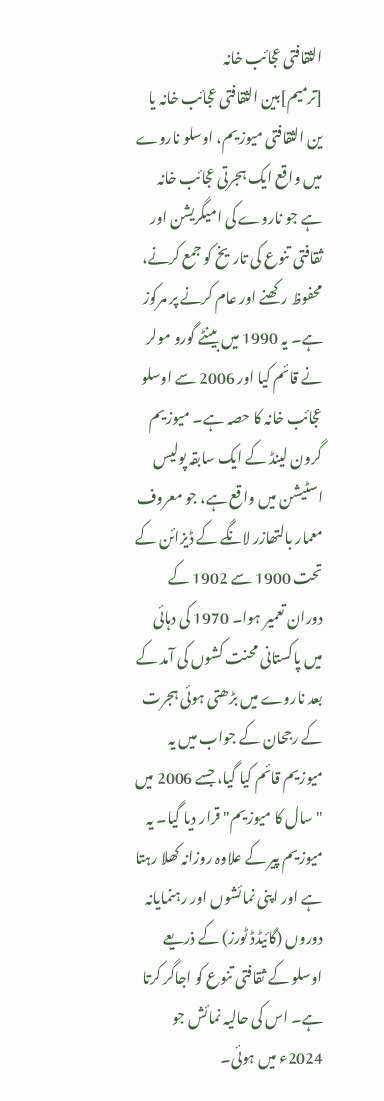الثقافتی عجائب خانہ
[ترمیم]بین الثقافتی عجائب خانہ یا ین الثقافتی میوزیم، اوسلو ناروے میں واقع ایک ہجرتی عجائب خانہ ہے جو ناروے کی امیگریشن اور ثقافتی تنوع کی تاریخ کو جمع کرنے، محفوظ رکھنے اور عام کرنے پر مرکوز ہے۔ یہ 1990 میں بینٹے گورو مولر نے قائم کیا اور 2006 سے اوسلو عجائب خانہ کا حصہ ہے۔ میوزیم گرون لینڈ کے ایک سابقہ پولیس اسٹیشن میں واقع ہے، جو معروف معمار بالتھازر لانگے کے ڈیزائن کے تحت 1900 سے 1902 کے دوران تعمیر ہوا۔ 1970 کی دہائی میں پاکستانی محنت کشوں کی آمد کے بعد ناروے میں بڑھتی ہوئی ہجرت کے رجحان کے جواب میں یہ میوزیم قائم کیا گیا، جسے 2006 میں "سال کا میوزیم" قرار دیا گیا۔ یہ میوزیم پیر کے علاوہ روزانہ کھلا رہتا ہے اور اپنی نمائشوں اور رہنمایانہ دوروں (گائیڈڈ ٹورز) کے ذریعے اوسلو کے ثقافتی تنوع کو اجاگر کرتا ہے۔ اس کی حالیہ نمائش جو 2024ء میں ہوئی۔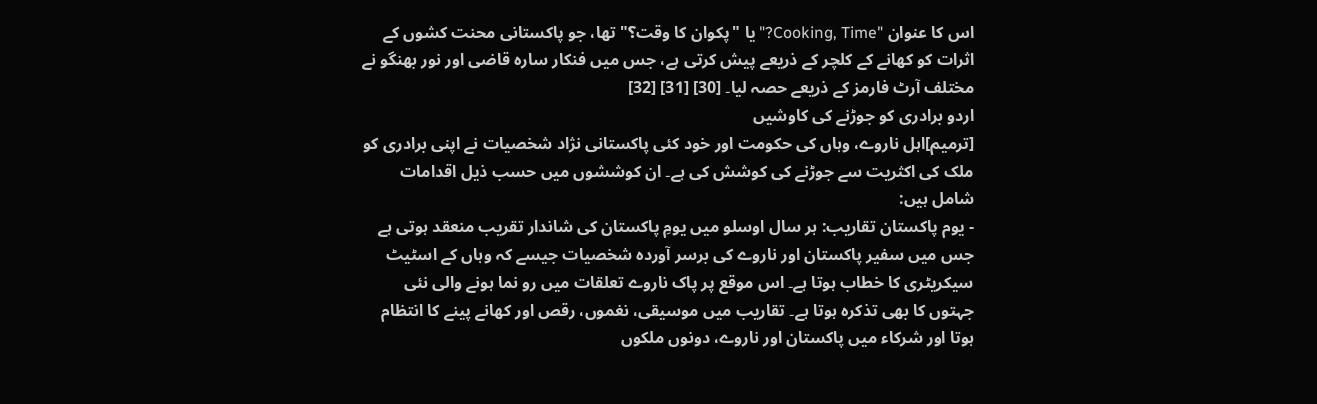اس کا عنوان "Cooking, Time?" یا "پکوان کا وقت؟" تھا، جو پاکستانی محنت کشوں کے اثرات کو کھانے کے کلچر کے ذریعے پیش کرتی ہے، جس میں فنکار سارہ قاضی اور نور بھنگو نے مختلف آرٹ فارمز کے ذریعے حصہ لیا۔ [30] [31] [32]
اردو برادری کو جوڑنے کی کاوشیں
[ترمیم]اہل ناروے، وہاں کی حکومت اور خود کئی پاکستانی نژاد شخصیات نے اپنی برادری کو ملک کی اکثریت سے جوڑنے کی کوشش کی ہے۔ ان کوششوں میں حسب ذیل اقدامات شامل ہیں:
- یوم پاکستان تقاریب: ہر سال اوسلو میں یومِ پاکستان کی شاندار تقریب منعقد ہوتی ہے جس میں سفیر پاکستان اور ناروے کی برسر آوردہ شخصیات جیسے کہ وہاں کے اسٹیٹ سیکریٹری کا خطاب ہوتا ہے۔ اس موقع پر پاک ناروے تعلقات میں رو نما ہونے والی نئی جہتوں کا بھی تذکرہ ہوتا ہے۔ تقاریب میں موسیقی، نغموں، رقص اور کھانے پینے کا انتظام ہوتا اور شرکاء میں پاکستان اور ناروے، دونوں ملکوں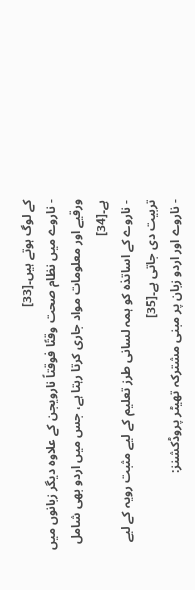کے لوگ ہوتے ہیں۔[33]
- ناروے میں نظام صحت وقتًا فوقتاً نارویجن کے علاوہ دیگر زبانوں میں ورقیے اور معلومات مواد جاری کرتا رہتا ہے، جس میں اردو بھی شامل ہے۔[34]
- ناروے کے اساتذہ کو ہمہ لسانی طرز تعلیم کے لیے مثبت رویہ کے لیے تربیت دی جاتی ہے۔[35]
- ناروے اور اردو زبان پر مبنی مشترکہ تھیٹر پروڈکشنز: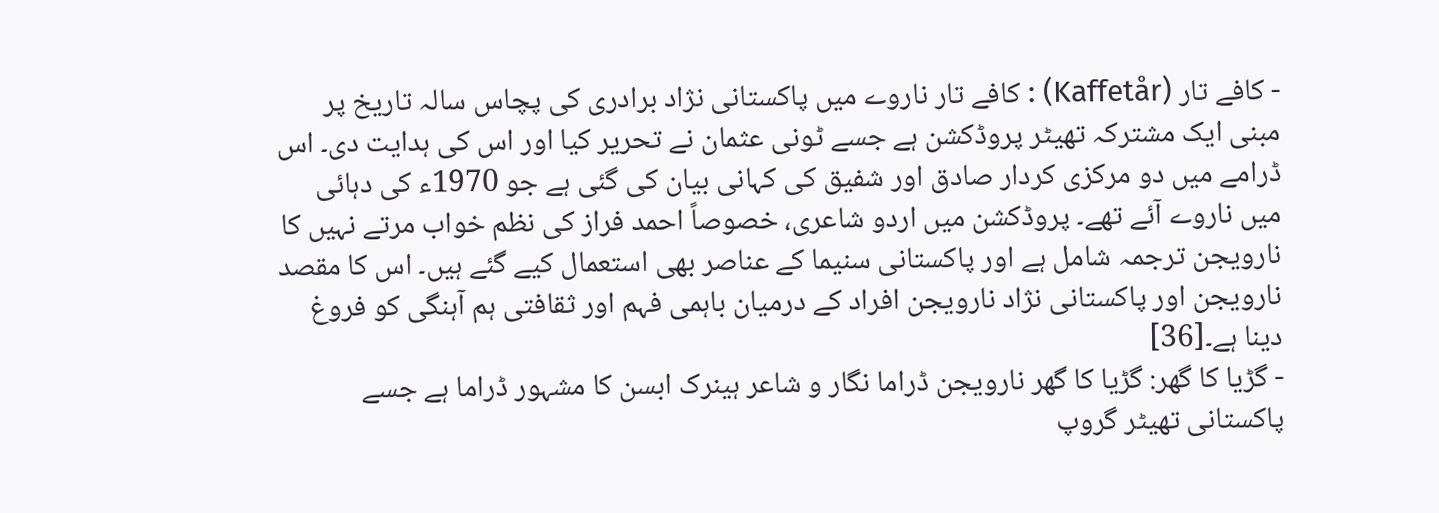- کافے تار (Kaffetår) : کافے تار ناروے میں پاکستانی نژاد برادری کی پچاس سالہ تاریخ پر مبنی ایک مشترکہ تھیٹر پروڈکشن ہے جسے ٹونی عثمان نے تحریر کیا اور اس کی ہدایت دی۔ اس ڈرامے میں دو مرکزی کردار صادق اور شفیق کی کہانی بیان کی گئی ہے جو 1970ء کی دہائی میں ناروے آئے تھے۔ پروڈکشن میں اردو شاعری، خصوصاً احمد فراز کی نظم خواب مرتے نہیں کا نارویجن ترجمہ شامل ہے اور پاکستانی سنیما کے عناصر بھی استعمال کیے گئے ہیں۔ اس کا مقصد نارویجن اور پاکستانی نژاد نارویجن افراد کے درمیان باہمی فہم اور ثقافتی ہم آہنگی کو فروغ دینا ہے۔[36]
- گڑیا کا گھر: گڑیا کا گھر نارویجن ڈراما نگار و شاعر ہينرک ابسن کا مشہور ڈراما ہے جسے پاکستانی تھیٹر گروپ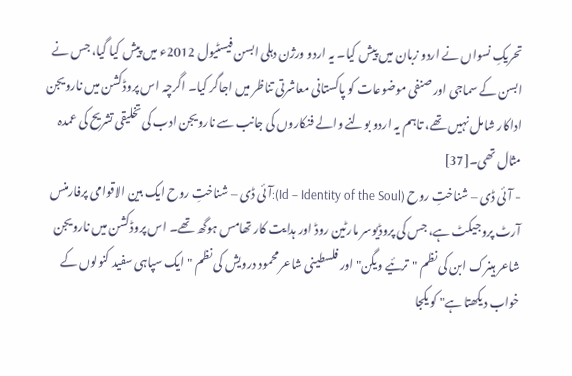تحریکِ نسواں نے اردو زبان میں پیش کیا۔ یہ اردو ورژن دہلی ابسن فیسٹیول 2012ء میں پیش کیا گیا، جس نے ابسن کے سماجی اور صنفی موضوعات کو پاکستانی معاشرتی تناظر میں اجاگر کیا۔ اگرچہ اس پروڈکشن میں نارویجن اداکار شامل نہیں تھے، تاہم یہ اردو بولنے والے فنکاروں کی جانب سے نارویجن ادب کی تخلیقی تشریح کی عمدہ مثال تھی۔[37]
- آئی ڈی – شناختِ روح (Id – Identity of the Soul):آئی ڈی – شناختِ روح ایک بین الاقوامی پرفارمنس آرٹ پروجیکٹ ہے، جس کی پروڈیوسر مارٹین روڈ اور ہدایت کار تھامس ہوگھ تھے۔ اس پروڈکشن میں نارویجن شاعر ہینرک ابن کی نظم "ترئیے ویگن" اور فلسطینی شاعر محمود درویش کی نظم "ایک سپاہی سفید کنولوں کے خواب دیکھتا ہے" کو یکجا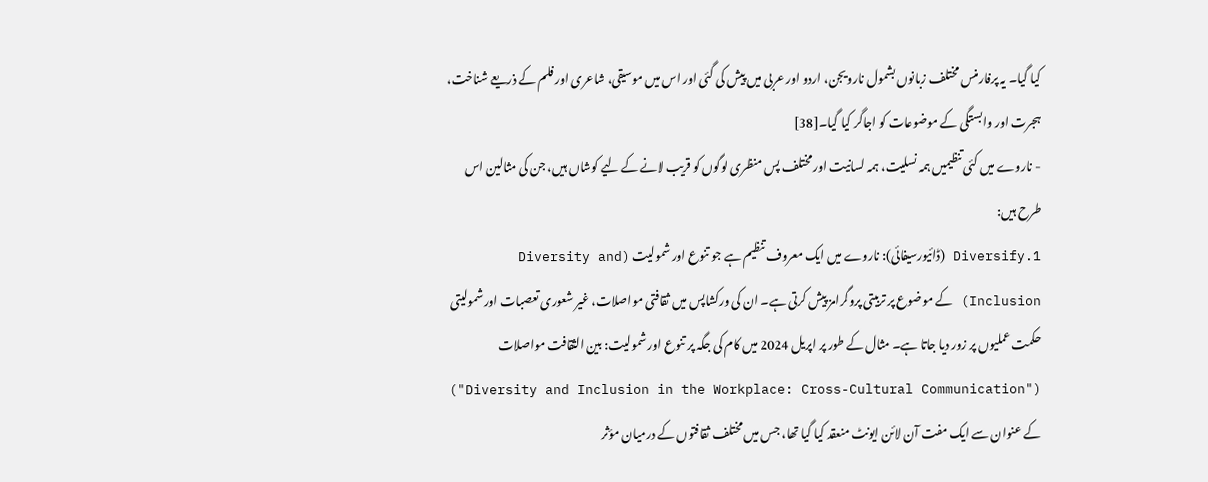کیا گیا۔ یہ پرفارمنس مختلف زبانوں بشمول نارویجن، اردو اور عربی میں پیش کی گئی اور اس میں موسیقی، شاعری اور فلم کے ذریعے شناخت، ہجرت اور وابستگی کے موضوعات کو اجاگر کیا گیا۔[38]
- ناروے میں کئی تنظیمیں ہمہ نسلیت، ہمہ لسانیت اور مختلف پس منظری لوگوں کو قریب لانے کے لیے کوشاں ہیں، جن کی مثالین اس طرح ہیں:
1.Diversify (ڈائیورسیفائی): ناروے میں ایک معروف تنظیم ہے جو تنوع اور شمولیت (Diversity and Inclusion) کے موضوع پر تربیتی پروگرامز پیش کرتی ہے۔ ان کی ورکشاپس میں ثقافتی مواصلات، غیر شعوری تعصبات اور شمولیتی حکمت عملیوں پر زور دیا جاتا ہے۔ مثال کے طور پر اپریل 2024 میں کام کی جگہ پر تنوع اور شمولیت: بین الثقافت مواصلات ("Diversity and Inclusion in the Workplace: Cross-Cultural Communication") کے عنوان سے ایک مفت آن لائن ایونٹ منعقد کیا گیا تھا، جس میں مختلف ثقافتوں کے درمیان مؤثر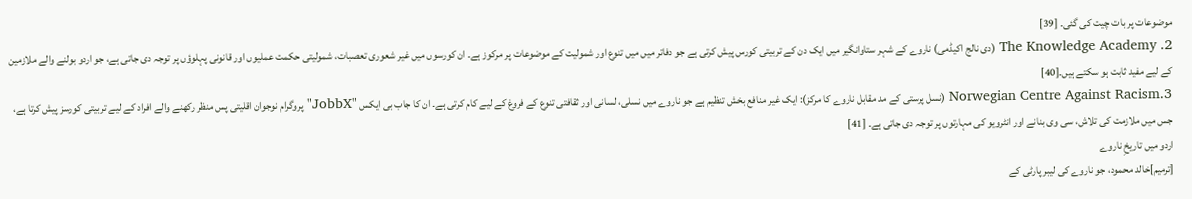موضوعات پر بات چیت کی گئی۔ [39]
2. The Knowledge Academy (دی نالج اکیڈمی) ناروے کے شہر ستاوانگیر میں ایک دن کے تربیتی کورس پیش کرتی ہے جو دفاتر میں میں تنوع اور شمولیت کے موضوعات پر مرکوز ہے۔ ان کورسوں میں غیر شعوری تعصبات، شمولیتی حکمت عملیوں اور قانونی پہلوؤں پر توجہ دی جاتی ہے، جو اردو بولنے والے ملازمین کے لیے مفید ثابت ہو سکتے ہیں۔[40]
3.Norwegian Centre Against Racism (نسل پرستی کے مد مقابل ناروے کا مرکز): ایک غیر منافع بخش تنظیم ہے جو ناروے میں نسلی، لسانی اور ثقافتی تنوع کے فروغ کے لیے کام کرتی ہے۔ ان کا جاب بی ایکس "JobbX" پروگرام نوجوان اقلیتی پس منظر رکھنے والے افراد کے لیے تربیتی کورسز پیش کرتا ہے، جس میں ملازمت کی تلاش، سی وی بنانے اور انٹرویو کی مہارتوں پر توجہ دی جاتی ہے۔ [41]
اردو میں تاریخِ ناروے
[ترمیم]خالد محمود، جو ناروے کی لیبر پارٹی کے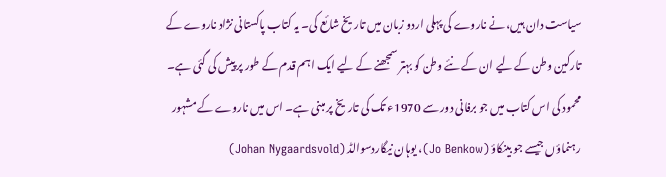سیاست دان ہیں، نے ناروے کی پہلی اردو زبان میں تاریخ شائع کی۔ یہ کتاب پاکستانی نژاد ناروے کے تارکین وطن کے لیے ان کے نئے وطن کو بہتر سمجھنے کے لیے ایک اہم قدم کے طور پر پیش کی گئی ہے۔ محمود کی اس کتاب میں جو برفانی دور سے 1970ء تک کی تاریخ پر مبنی ہے۔ اس میں ناروے کے مشہور رہنماؤں جیسے جو بینکاؤ (Jo Benkow)، یوہان نیگاردسوالڈ (Johan Nygaardsvold)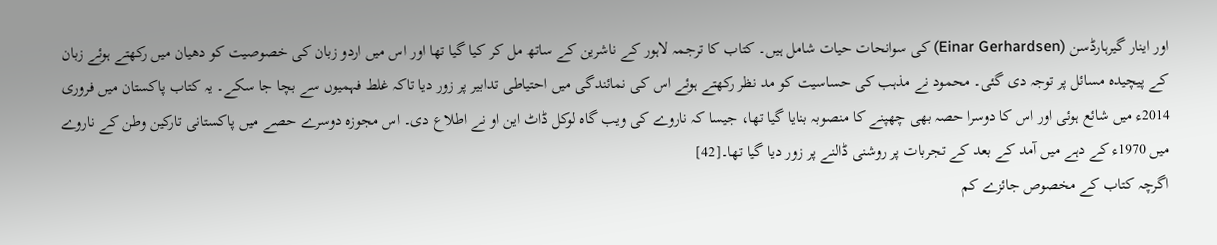اور اینار گیرہارڈسن (Einar Gerhardsen) کی سوانحات حیات شامل ہیں۔ کتاب کا ترجمہ لاہور کے ناشرین کے ساتھ مل کر کیا گیا تھا اور اس میں اردو زبان کی خصوصیت کو دھیان میں رکھتے ہوئے زبان کے پیچیدہ مسائل پر توجہ دی گئی۔ محمود نے مذہب کی حساسیت کو مد نظر رکھتے ہوئے اس کی نمائندگی میں احتیاطی تدابیر پر زور دیا تاکہ غلط فہمیوں سے بچا جا سکے۔ یہ کتاب پاکستان میں فروری 2014ء میں شائع ہوئی اور اس کا دوسرا حصہ بھی چھپنے کا منصوبہ بنایا گیا تھا، جیسا کہ ناروے کی ویب گاہ لوکل ڈاٹ این او نے اطلاع دی۔ اس مجوزہ دوسرے حصے میں پاکستانی تارکین وطن کے ناروے میں 1970ء کے دہے میں آمد کے بعد کے تجربات پر روشنی ڈالنے پر زور دیا گیا تھا۔[42]
اگرچہ کتاب کے مخصوص جائزے کم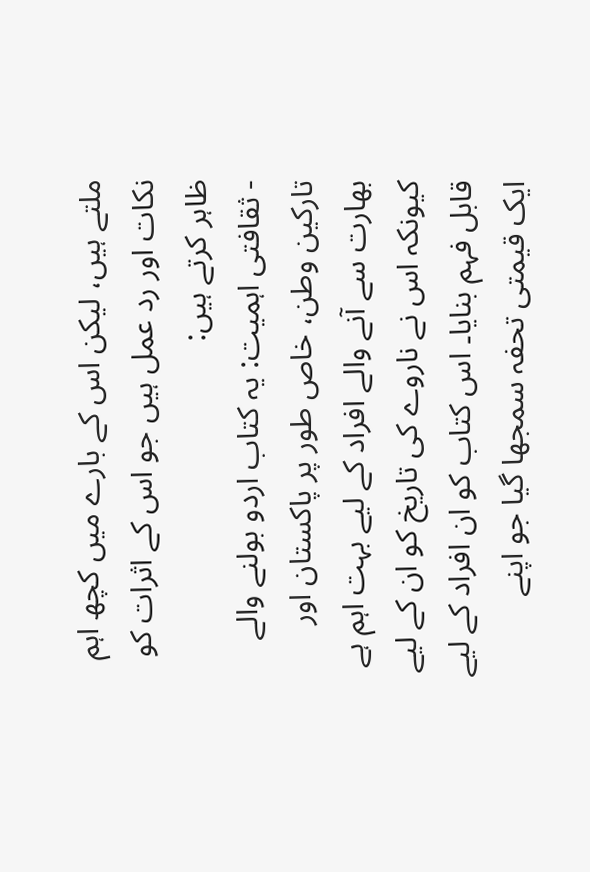ملتے ہیں، لیکن اس کے بارے میں کچھ اہم نکات اور رد عمل ہیں جو اس کے اثرات کو ظاہر کرتے ہیں:
- ثقافتی اہمیت: یہ کتاب اردو بولنے والے تارکین وطن، خاص طور پر پاکستان اور بھارت سے آنے والے افراد کے لیے بہت اہم ہے کیونکہ اس نے ناروے کی تاریخ کو ان کے لیے قابل فہم بنایا۔ اس کتاب کو ان افراد کے لیے ایک قیمتی تحفہ سمجھا گیا جو اپنے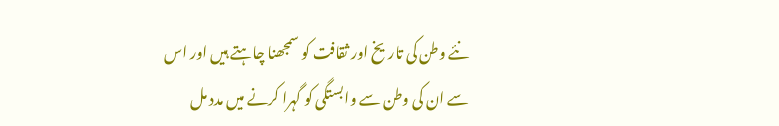نئے وطن کی تاریخ اور ثقافت کو سمجھنا چاہتے ہیں اور اس سے ان کی وطن سے وابستگی کو گہرا کرنے میں مدد مل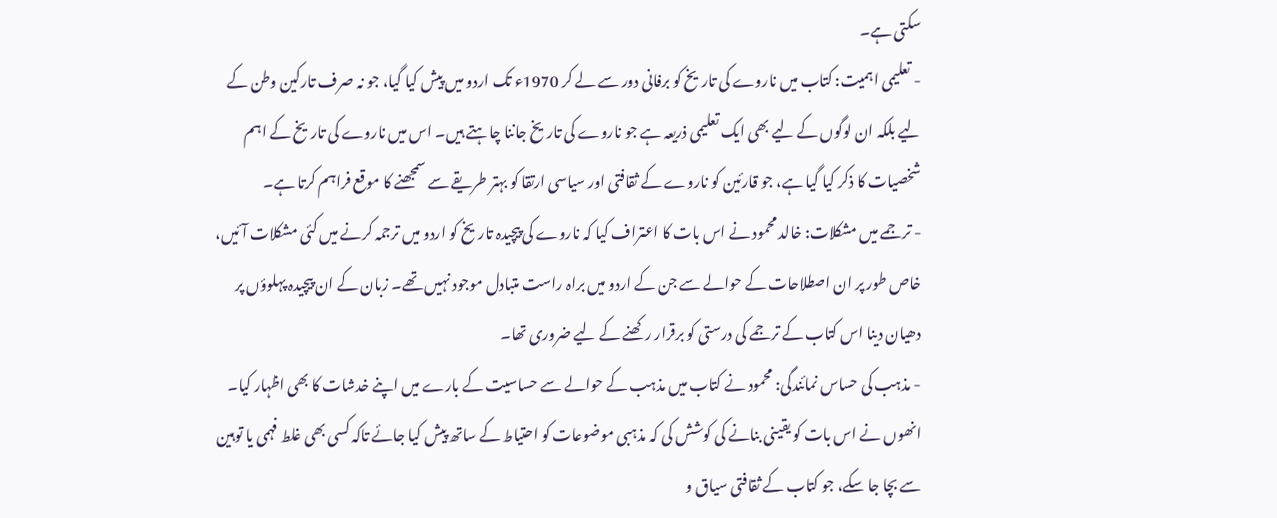سکتی ہے۔
- تعلیمی اہمیت: کتاب میں ناروے کی تاریخ کو برفانی دور سے لے کر 1970ء تک اردو میں پیش کیا گیا، جو نہ صرف تارکین وطن کے لیے بلکہ ان لوگوں کے لیے بھی ایک تعلیمی ذریعہ ہے جو ناروے کی تاریخ جاننا چاہتے ہیں۔ اس میں ناروے کی تاریخ کے اہم شخصیات کا ذکر کیا گیا ہے، جو قارئین کو ناروے کے ثقافتی اور سیاسی ارتقا کو بہتر طریقے سے سمجھنے کا موقع فراہم کرتا ہے۔
- ترجمے میں مشکلات: خالد محمود نے اس بات کا اعتراف کیا کہ ناروے کی پیچیدہ تاریخ کو اردو میں ترجمہ کرنے میں کئی مشکلات آئیں، خاص طور پر ان اصطلاحات کے حوالے سے جن کے اردو میں براہ راست متبادل موجود نہیں تھے۔ زبان کے ان پیچیدہ پہلوؤں پر دھیان دینا اس کتاب کے ترجمے کی درستی کو برقرار رکھنے کے لیے ضروری تھا۔
- مذہب کی حساس نمائندگی: محمود نے کتاب میں مذہب کے حوالے سے حساسیت کے بارے میں اپنے خدشات کا بھی اظہار کیا۔ انھوں نے اس بات کو یقینی بنانے کی کوشش کی کہ مذہبی موضوعات کو احتیاط کے ساتھ پیش کیا جائے تاکہ کسی بھی غلط فہمی یا توہین سے بچا جا سکے، جو کتاب کے ثقافتی سیاق و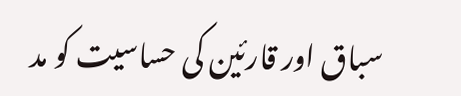سباق اور قارئین کی حساسیت کو مد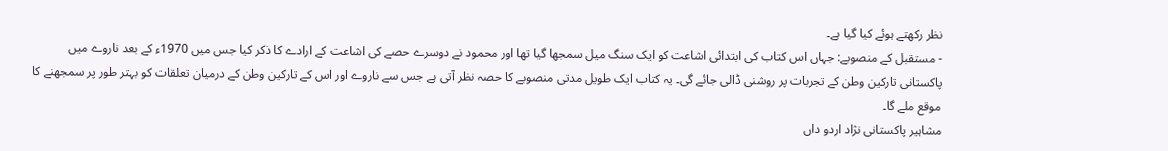نظر رکھتے ہوئے کیا گیا ہے۔
- مستقبل کے منصوبے: جہاں اس کتاب کی ابتدائی اشاعت کو ایک سنگ میل سمجھا گیا تھا اور محمود نے دوسرے حصے کی اشاعت کے ارادے کا ذکر کیا جس میں 1970ء کے بعد ناروے میں پاکستانی تارکین وطن کے تجربات پر روشنی ڈالی جائے گی۔ یہ کتاب ایک طویل مدتی منصوبے کا حصہ نظر آتی ہے جس سے ناروے اور اس کے تارکین وطن کے درمیان تعلقات کو بہتر طور پر سمجھنے کا موقع ملے گا۔
مشاہیر پاکستانی نژاد اردو داں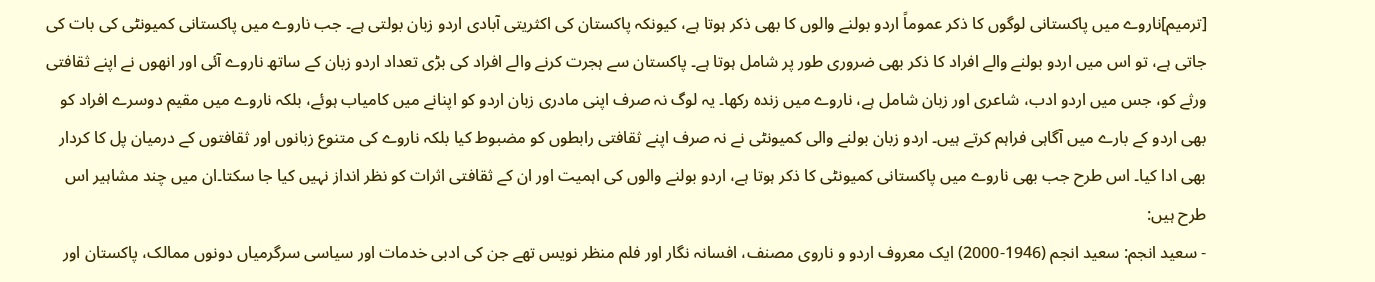[ترمیم]ناروے میں پاکستانی لوگوں کا ذکر عموماً اردو بولنے والوں کا بھی ذکر ہوتا ہے، کیونکہ پاکستان کی اکثریتی آبادی اردو زبان بولتی ہے۔ جب ناروے میں پاکستانی کمیونٹی کی بات کی جاتی ہے، تو اس میں اردو بولنے والے افراد کا ذکر بھی ضروری طور پر شامل ہوتا ہے۔ پاکستان سے ہجرت کرنے والے افراد کی بڑی تعداد اردو زبان کے ساتھ ناروے آئی اور انھوں نے اپنے ثقافتی ورثے کو، جس میں اردو ادب، شاعری اور زبان شامل ہے، ناروے میں زندہ رکھا۔ یہ لوگ نہ صرف اپنی مادری زبان اردو کو اپنانے میں کامیاب ہوئے، بلکہ ناروے میں مقیم دوسرے افراد کو بھی اردو کے بارے میں آگاہی فراہم کرتے ہیں۔ اردو زبان بولنے والی کمیونٹی نے نہ صرف اپنے ثقافتی رابطوں کو مضبوط کیا بلکہ ناروے کی متنوع زبانوں اور ثقافتوں کے درمیان پل کا کردار بھی ادا کیا۔ اس طرح جب بھی ناروے میں پاکستانی کمیونٹی کا ذکر ہوتا ہے، اردو بولنے والوں کی اہمیت اور ان کے ثقافتی اثرات کو نظر انداز نہیں کیا جا سکتا۔ان میں چند مشاہیر اس طرح ہیں:
- سعید انجم: سعید انجم (1946-2000) ایک معروف اردو و ناروی مصنف، افسانہ نگار اور فلم منظر نویس تھے جن کی ادبی خدمات اور سیاسی سرگرمیاں دونوں ممالک، پاکستان اور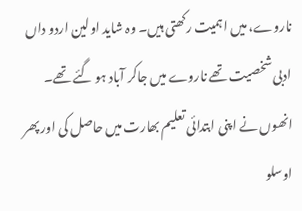ناروے، میں اہمیت رکھتی ہیں۔ وہ شاید اولین اردو داں ادبی شخصیت تھے ناروے میں جاکر آباد ہو گئے تھے۔ انھوں نے اپنی ابتدائی تعلیم بھارت میں حاصل کی اور پھر اوسلو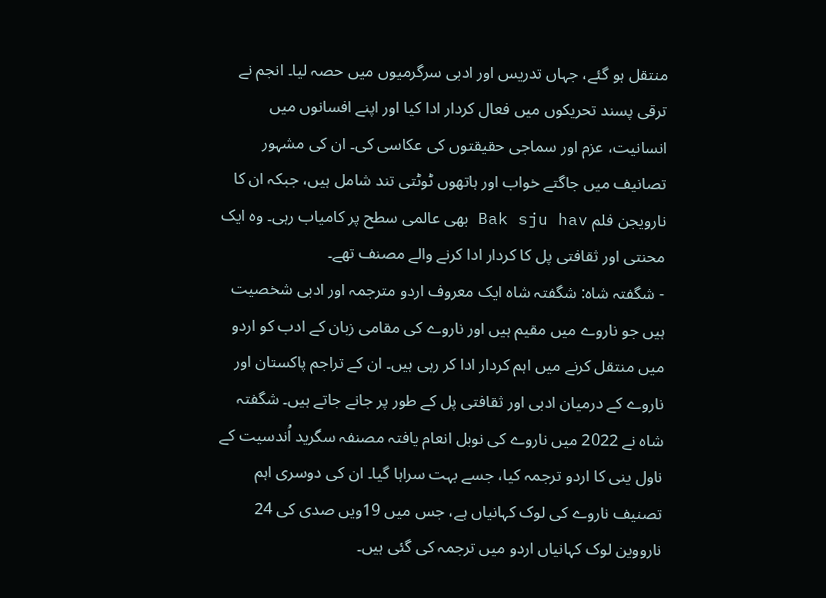منتقل ہو گئے، جہاں تدریس اور ادبی سرگرمیوں میں حصہ لیا۔ انجم نے ترقی پسند تحریکوں میں فعال کردار ادا کیا اور اپنے افسانوں میں انسانیت، عزم اور سماجی حقیقتوں کی عکاسی کی۔ ان کی مشہور تصانیف میں جاگتے خواب اور ہاتھوں ٹوٹتی تند شامل ہیں، جبکہ ان کا نارویجن فلم Bak sju hav بھی عالمی سطح پر کامیاب رہی۔ وہ ایک محنتی اور ثقافتی پل کا کردار ادا کرنے والے مصنف تھے۔
- شگفتہ شاہ: شگفتہ شاہ ایک معروف اردو مترجمہ اور ادبی شخصیت ہیں جو ناروے میں مقیم ہیں اور ناروے کی مقامی زبان کے ادب کو اردو میں منتقل کرنے میں اہم کردار ادا کر رہی ہیں۔ ان کے تراجم پاکستان اور ناروے کے درمیان ادبی اور ثقافتی پل کے طور پر جانے جاتے ہیں۔ شگفتہ شاہ نے 2022 میں ناروے کی نوبل انعام یافتہ مصنفہ سگرید اُندسیت کے ناول ینی کا اردو ترجمہ کیا، جسے بہت سراہا گیا۔ ان کی دوسری اہم تصنیف ناروے کی لوک کہانیاں ہے، جس میں 19ویں صدی کی 24 نارووین لوک کہانیاں اردو میں ترجمہ کی گئی ہیں۔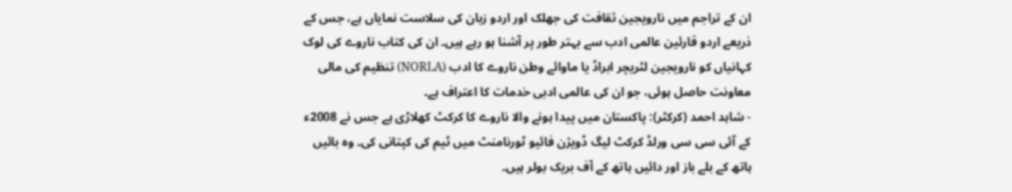ان کے تراجم میں نارویجین ثقافت کی جھلک اور اردو زبان کی سلاست نمایاں ہے، جس کے ذریعے اردو قارئین عالمی ادب سے بہتر طور پر آشنا ہو رہے ہیں۔ ان کی کتاب ناروے کی لوک کہانیاں کو نارویجین لٹریچر ابراڈ یا ماوائے وطن ناروے کا ادب (NORLA) تنظیم کی مالی معاونت حاصل ہوئی، جو ان کی عالمی ادبی خدمات کا اعتراف ہے۔
- شاہد احمد (کرکٹر): پاکستان میں پیدا ہونے والا ناروے کا کرکٹ کھلاڑی ہے جس نے 2008ء کے آئی سی سی ورلڈ کرکٹ لیگ ڈویژن فائیو ٹورنامنٹ میں ٹیم کی کپتانی کی۔ وہ بائیں ہاتھ کے بلے باز اور دائیں ہاتھ کے آف بریک بولر ہیں۔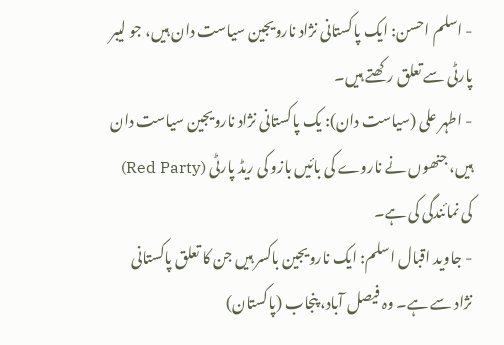- اسلم احسن: ایک پاکستانی نژاد نارویجین سیاست دان ہیں، جو لیبر پارٹی سے تعلق رکھتے ہیں۔
- اطہر علی (سیاست دان): یک پاکستانی نژاد نارویجین سیاست دان ہیں، جنھوں نے ناروے کی بائیں بازو کی ریڈ پارٹی (Red Party) کی نمائندگی کی ہے۔
- جاوید اقبال اسلم: ایک نارویجین باکسر ہیں جن کا تعلق پاکستانی نژاد سے ہے۔ وہ فیصل آباد، پنجاب (پاکستان)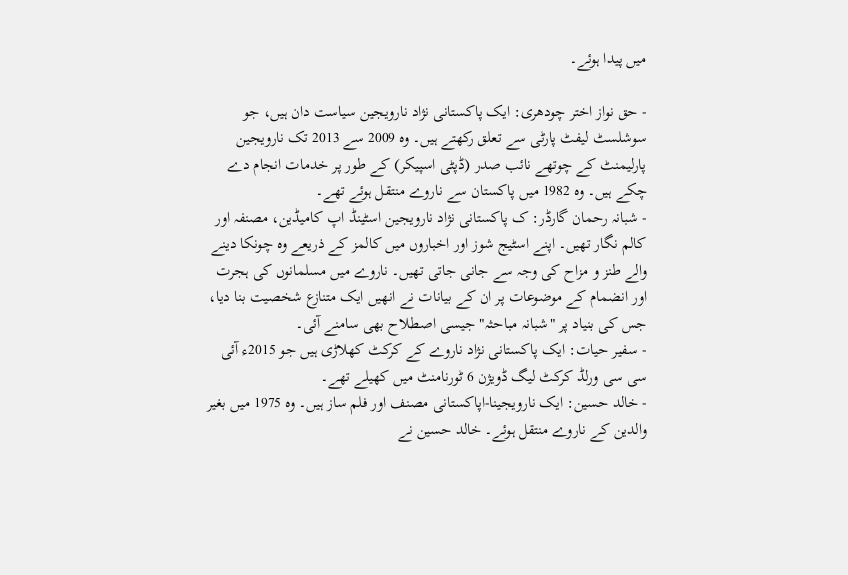میں پیدا ہوئے۔

- حق نواز اختر چودھری: ایک پاکستانی نژاد نارویجین سیاست دان ہیں، جو سوشلسٹ لیفٹ پارٹی سے تعلق رکھتے ہیں۔ وہ 2009 سے 2013 تک نارویجین پارلیمنٹ کے چوتھے نائب صدر (ڈپٹی اسپیکر) کے طور پر خدمات انجام دے چکے ہیں۔ وہ 1982 میں پاکستان سے ناروے منتقل ہوئے تھے۔
- شبانہ رحمان گارڈر: ک پاکستانی نژاد نارویجین اسٹینڈ اپ کامیڈین، مصنفہ اور کالم نگار تھیں۔ اپنے اسٹیج شوز اور اخباروں میں کالمز کے ذریعے وہ چونکا دینے والے طنز و مزاح کی وجہ سے جانی جاتی تھیں۔ ناروے میں مسلمانوں کی ہجرت اور انضمام کے موضوعات پر ان کے بیانات نے انھیں ایک متنازع شخصیت بنا دیا، جس کی بنیاد پر "شبانہ مباحثہ" جیسی اصطلاح بھی سامنے آئی۔
- سفیر حیات: ایک پاکستانی نژاد ناروے کے کرکٹ کھلاڑی ہیں جو 2015ء آئی سی سی ورلڈ کرکٹ لیگ ڈویژن 6 ٹورنامنٹ میں کھیلے تھے۔
- خالد حسین: ایک نارویجینا-اپاکستانی مصنف اور فلم ساز ہیں۔ وہ 1975 میں بغیر والدین کے ناروے منتقل ہوئے۔ خالد حسین نے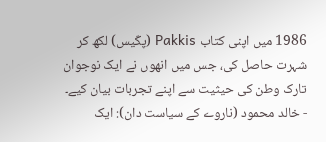1986 میں اپنی کتاب Pakkis (پکّیس) لکھ کر شہرت حاصل کی، جس میں انھوں نے ایک نوجوان تارک وطن کی حیثیت سے اپنے تجربات بیان کیے۔
- خالد محمود (ناروے کے سیاست دان): ایک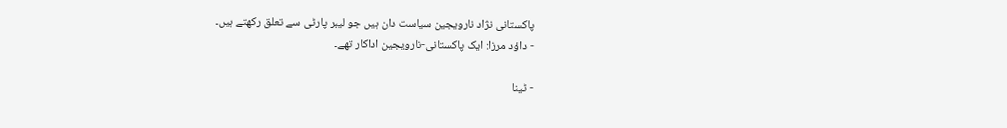پاکستانی نژاد نارویجین سیاست دان ہیں جو لیبر پارٹی سے تعلق رکھتے ہیں۔
- داؤد مرزا: ایک پاکستانی-نارویجین اداکار تھے۔

- ٹینا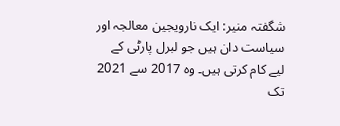شگفتہ منیر: ایک نارویجین معالجہ اور سیاست دان ہیں جو لبرل پارٹی کے لیے کام کرتی ہیں۔ وہ 2017 سے 2021 تک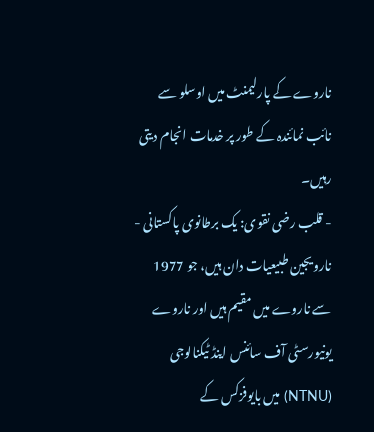ناروے کے پارلیمنٹ میں اوسلو سے نائب نمائندہ کے طور پر خدمات انجام دیتی رہیں۔
- قلب رضی نقوی: یک برطانوی پاکستانی - نارویجین طبیعیات دان ہیں، جو 1977 سے ناروے میں مقیم ہیں اور ناروے یونیورسٹی آف سائنس اینڈ ٹیکنالوجی (NTNU) میں بایوفزکس کے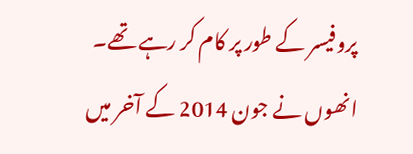پروفیسر کے طور پر کام کر رہے تھے۔ انھوں نے جون 2014 کے آخر میں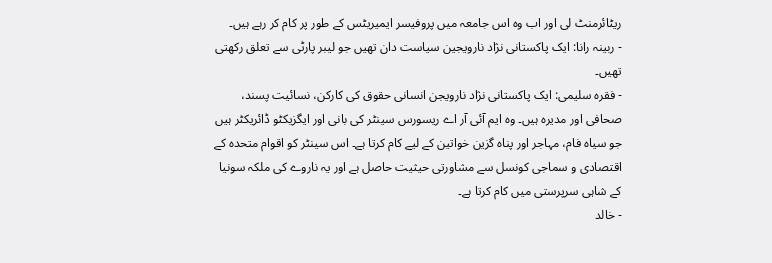ریٹائرمنٹ لی اور اب وہ اس جامعہ میں پروفیسر ایمیریٹس کے طور پر کام کر رہے ہیں۔
- ربینہ رانا: ایک پاکستانی نژاد نارویجین سیاست دان تھیں جو لیبر پارٹی سے تعلق رکھتی تھیں۔
- فقرہ سلیمی: ایک پاکستانی نژاد نارویجن انسانی حقوق کی کارکن، نسائیت پسند، صحافی اور مدیرہ ہیں۔ وہ ایم آئی آر اے ریسورس سینٹر کی بانی اور ایگزیکٹو ڈائریکٹر ہیں جو سیاہ فام، مہاجر اور پناہ گزین خواتین کے لیے کام کرتا ہے۔ اس سینٹر کو اقوام متحدہ کے اقتصادی و سماجی کونسل سے مشاورتی حیثیت حاصل ہے اور یہ ناروے کی ملکہ سونیا کے شاہی سرپرستی میں کام کرتا ہے۔
- خالد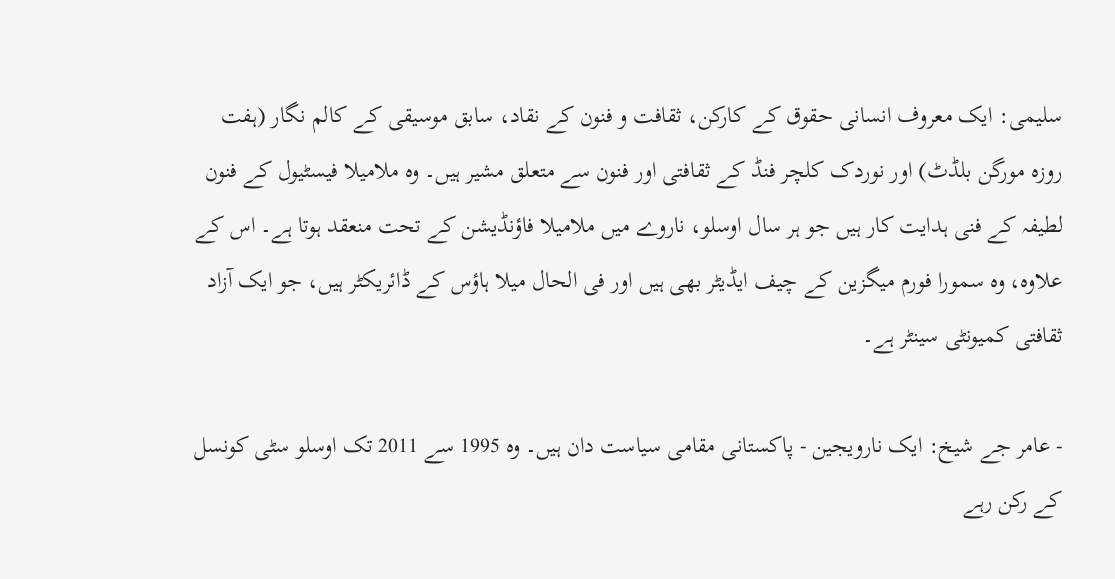سلیمی: ایک معروف انسانی حقوق کے کارکن، ثقافت و فنون کے نقاد، سابق موسیقی کے کالم نگار (ہفت روزہ مورگن بلڈٹ) اور نوردک کلچر فنڈ کے ثقافتی اور فنون سے متعلق مشیر ہیں۔ وہ ملامیلا فیسٹیول کے فنون لطیفہ کے فنی ہدایت کار ہیں جو ہر سال اوسلو، ناروے میں ملامیلا فاؤنڈیشن کے تحت منعقد ہوتا ہے۔ اس کے علاوہ، وہ سمورا فورم میگزین کے چیف ایڈیٹر بھی ہیں اور فی الحال میلا ہاؤس کے ڈائریکٹر ہیں، جو ایک آزاد ثقافتی کمیونٹی سینٹر ہے۔

- عامر جے شیخ: ایک نارویجین - پاکستانی مقامی سیاست دان ہیں۔ وہ 1995 سے 2011 تک اوسلو سٹی کونسل کے رکن رہے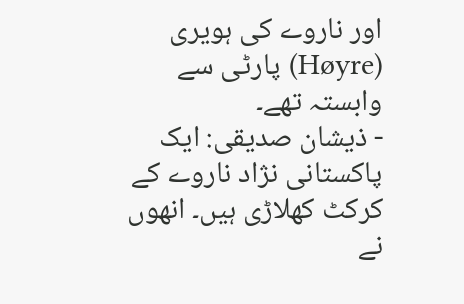اور ناروے کی ہویری (Høyre) پارٹی سے وابستہ تھے۔
- ذیشان صدیقی: ایک پاکستانی نژاد ناروے کے کرکٹ کھلاڑی ہیں۔ انھوں نے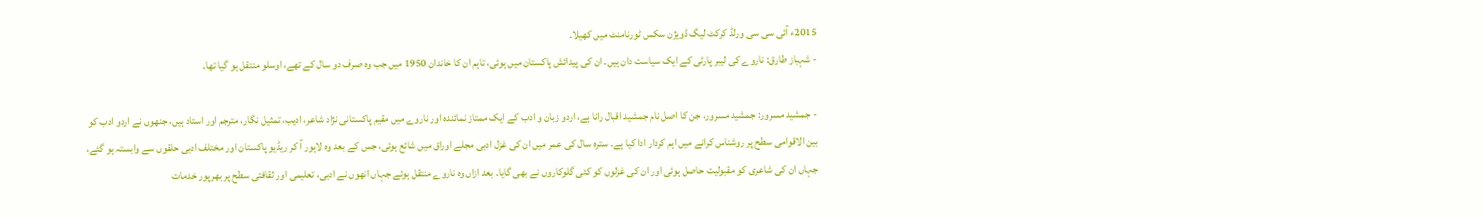2015ء آئی سی سی ورلڈ کرکٹ لیگ ڈویژن سکس ٹورنامنٹ میں کھیلا۔
- شہباز طارق: ناروے کی لیبر پارٹی کے ایک سیاست دان ہیں۔ ان کی پیدائش پاکستان میں ہوئی، تاہم ان کا خاندان 1950 میں جب وہ صرف دو سال کے تھے، اوسلو منتقل ہو گیا تھا۔

- جمشید مسرور: جمشید مسرور، جن کا اصل نام جمشید اقبال رانا ہے، اردو زبان و ادب کے ایک ممتاز نمائندہ اور ناروے میں مقیم پاکستانی نژاد شاعر، ادیب، تمثیل نگار، مترجم اور استاد ہیں، جنھوں نے اردو ادب کو بین الاقوامی سطح پر روشناس کرانے میں اہم کردار ادا کیا ہے۔ سترہ سال کی عمر میں ان کی غزل ادبی مجلے اوراق میں شائع ہوئی، جس کے بعد وہ لاہور آ کر ریڈیو پاکستان اور مختلف ادبی حلقوں سے وابستہ ہو گئے، جہاں ان کی شاعری کو مقبولیت حاصل ہوئی اور ان کی غزلوں کو کئی گلوکاروں نے بھی گایا۔ بعد ازاں وہ ناروے منتقل ہوئے جہاں انھوں نے ادبی، تعلیمی اور ثقافتی سطح پر بھرپور خدمات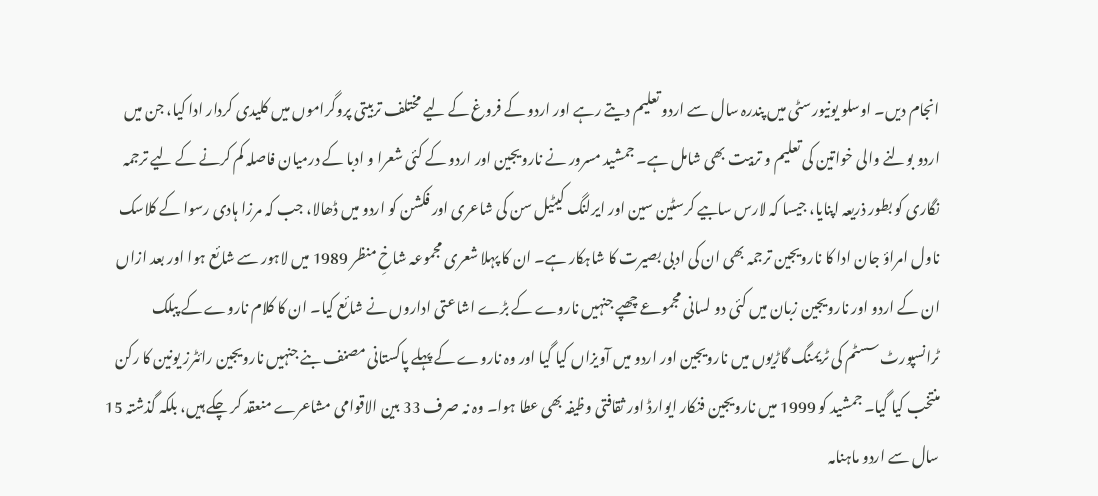انجام دیں۔ اوسلو یونیورسٹی میں پندرہ سال سے اردو تعلیم دیتے رہے اور اردو کے فروغ کے لیے مختلف تربیتی پروگراموں میں کلیدی کردار ادا کیا، جن میں اردو بولنے والی خواتین کی تعلیم و تربیت بھی شامل ہے۔ جمشید مسرور نے نارویجین اور اردو کے کئی شعرا و ادبا کے درمیان فاصلہ کم کرنے کے لیے ترجمہ نگاری کو بطور ذریعہ اپنایا، جیسا کہ لارس سابیے کرسٹین سین اور ایرلنگ کیٹیل سن کی شاعری اور فکشن کو اردو میں ڈھالا، جب کہ مرزا ہادی رسوا کے کلاسک ناول امراؤ جان ادا کا نارویجین ترجمہ بھی ان کی ادبی بصیرت کا شاہکار ہے۔ ان کا پہلا شعری مجموعہ شاخِ منظر 1989 میں لاہور سے شائع ہوا اور بعد ازاں ان کے اردو اور نارویجین زبان میں کئی دو لسانی مجموعے چھپے جنہیں ناروے کے بڑے اشاعتی اداروں نے شائع کیا۔ ان کا کلام ناروے کے پبلک ٹرانسپورٹ سسٹم کی ٹریمنگ گاڑیوں میں نارویجین اور اردو میں آویزاں کیا گیا اور وہ ناروے کے پہلے پاکستانی مصنف بنے جنہیں نارویجین رائٹرز یونین کا رکن منتخب کیا گیا۔ جمشید کو 1999 میں نارویجین فنکار ایوارڈ اور ثقافتی وظیفہ بھی عطا ہوا۔ وہ نہ صرف 33 بین الاقوامی مشاعرے منعقد کر چکے ہیں، بلکہ گذشتہ 15 سال سے اردو ماہنامہ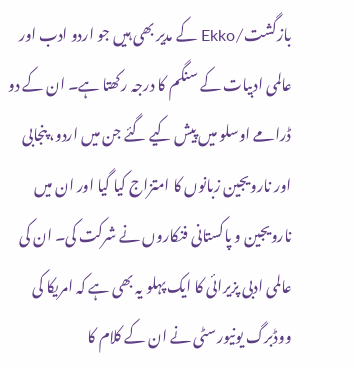بازگشت/Ekko کے مدیر بھی ہیں جو اردو ادب اور عالمی ادبیات کے سنگم کا درجہ رکھتا ہے۔ ان کے دو ڈرامے اوسلو میں پیش کیے گئے جن میں اردو، پنجابی اور نارویجین زبانوں کا امتزاج کیا گیا اور ان میں نارویجین و پاکستانی فنکاروں نے شرکت کی۔ ان کی عالمی ادبی پزیرائی کا ایک پہلو یہ بھی ہے کہ امریکا کی ووڈبرگ یونیورسٹی نے ان کے کلام کا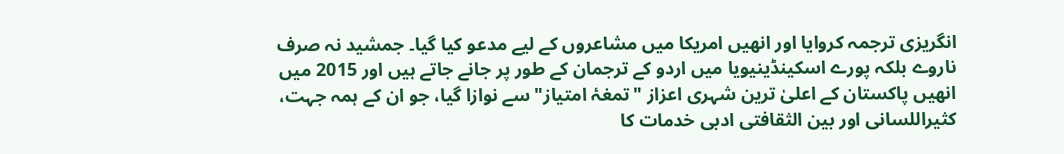انگریزی ترجمہ کروایا اور انھیں امریکا میں مشاعروں کے لیے مدعو کیا گیا۔ جمشید نہ صرف ناروے بلکہ پورے اسکینڈینیویا میں اردو کے ترجمان کے طور پر جانے جاتے ہیں اور 2015 میں انھیں پاکستان کے اعلیٰ ترین شہری اعزاز "تمغۂ امتیاز" سے نوازا گیا، جو ان کے ہمہ جہت، کثیراللسانی اور بین الثقافتی ادبی خدمات کا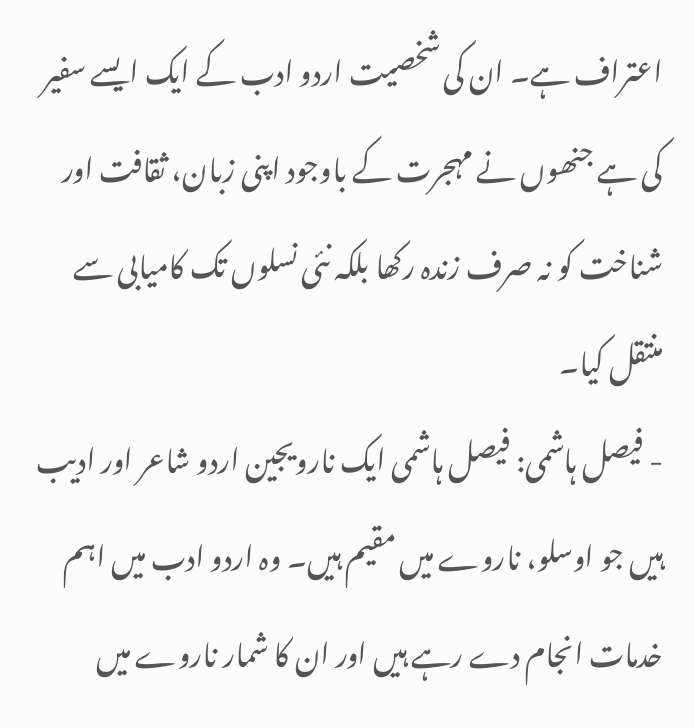اعتراف ہے۔ ان کی شخصیت اردو ادب کے ایک ایسے سفیر کی ہے جنھوں نے مہجرت کے باوجود اپنی زبان، ثقافت اور شناخت کو نہ صرف زندہ رکھا بلکہ نئی نسلوں تک کامیابی سے منتقل کیا۔
- فیصل ہاشمی: فیصل ہاشمی ایک نارویجین اردو شاعر اور ادیب ہیں جو اوسلو، ناروے میں مقیم ہیں۔ وہ اردو ادب میں اہم خدمات انجام دے رہے ہیں اور ان کا شمار ناروے میں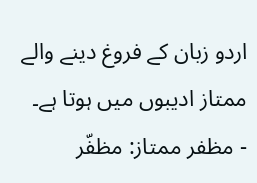اردو زبان کے فروغ دینے والے ممتاز ادیبوں میں ہوتا ہے۔
- مظفر ممتاز: مظفّر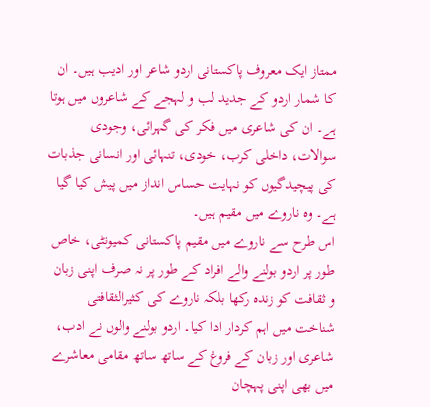ممتاز ایک معروف پاکستانی اردو شاعر اور ادیب ہیں۔ ان کا شمار اردو کے جدید لب و لہجے کے شاعروں میں ہوتا ہے۔ ان کی شاعری میں فکر کی گہرائی، وجودی سوالات، داخلی کرب، خودی، تنہائی اور انسانی جذبات کی پیچیدگیوں کو نہایت حساس انداز میں پیش کیا گیا ہے۔ وہ ناروے میں مقیم ہیں۔
اس طرح سے ناروے میں مقیم پاکستانی کمیونٹی، خاص طور پر اردو بولنے والے افراد کے طور پر نہ صرف اپنی زبان و ثقافت کو زندہ رکھا بلکہ ناروے کی کثیرالثقافتی شناخت میں اہم کردار ادا کیا۔ اردو بولنے والوں نے ادب، شاعری اور زبان کے فروغ کے ساتھ ساتھ مقامی معاشرے میں بھی اپنی پہچان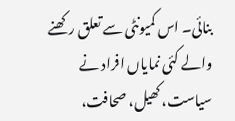بنائی۔ اس کمیونٹی سے تعلق رکھنے والے کئی نمایاں افراد نے سیاست، کھیل، صحافت،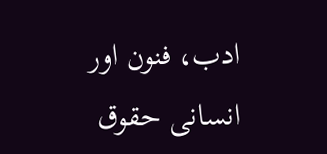ادب، فنون اور انسانی حقوق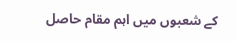کے شعبوں میں اہم مقام حاصل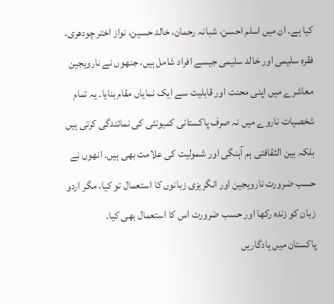کیا ہے۔ ان میں اسلم احسن، شبانہ رحمان، خالد حسین، نواز اختر چودھری، فقرہ سلیمی اور خالد سلیمی جیسے افراد شامل ہیں، جنھوں نے نارویجین معاشرے میں اپنی محنت اور قابلیت سے ایک نمایاں مقام بنایا۔ یہ تمام شخصیات ناروے میں نہ صرف پاکستانی کمیونٹی کی نمائندگی کرتی ہیں بلکہ بین الثقافتی ہم آہنگی اور شمولیت کی علامت بھی ہیں۔ انھوں نے حسب ضرورت نارویجین اور انگریزی زبانوں کا استعمال تو کیا، مگر اردو زبان کو زندہ رکھا اور حسب ضرورت اس کا استعمال بھی کیا۔
پاکستان میں یادگاریں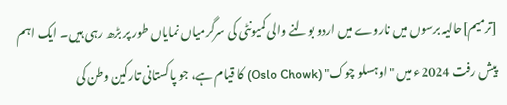[ترمیم]حالیہ برسوں میں ناروے میں اردو بولنے والی کمیونٹی کی سرگرمیاں نمایاں طور پر بڑھ رہی ہیں۔ ایک اہم پیش رفت 2024ء میں "اوہسلو چوک" (Oslo Chowk) کا قیام ہے، جو پاکستانی تارکین وطن کی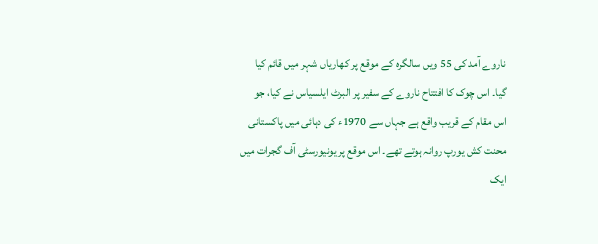ناروے آمد کی 55 ویں سالگرہ کے موقع پر کھاریاں شہر میں قائم کیا گیا۔ اس چوک کا افتتاح ناروے کے سفیر پر البرٹ ایلسیاس نے کیا، جو اس مقام کے قریب واقع ہے جہاں سے 1970ء کی دہائی میں پاکستانی محنت کش یورپ روانہ ہوتے تھے۔ اس موقع پر یونیورسٹی آف گجرات میں ایک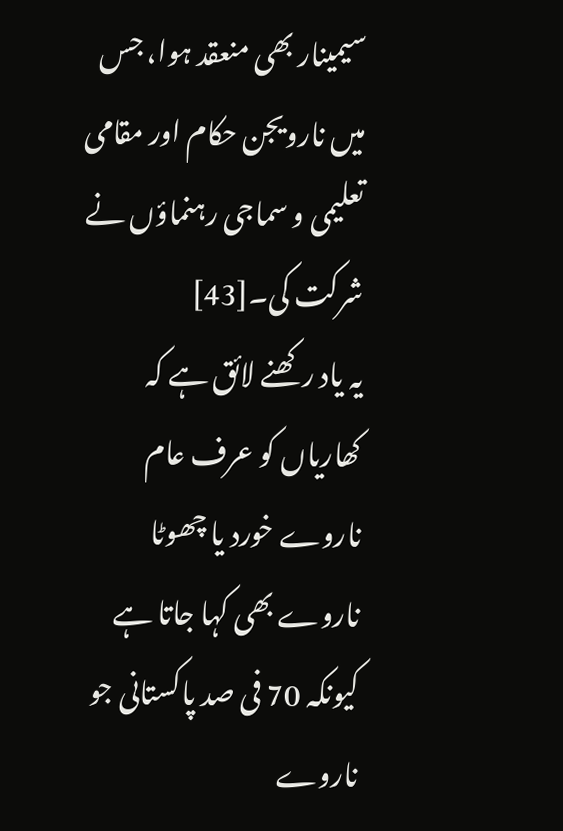سیمینار بھی منعقد ہوا، جس میں نارویجن حکام اور مقامی تعلیمی و سماجی رہنماؤں نے شرکت کی۔[43]
یہ یاد رکھنے لائق ہے کہ کھاریاں کو عرف عام ناروے خورد یا چھوٹا ناروے بھی کہا جاتا ہے کیونکہ 70 فی صد پاکستانی جو ناروے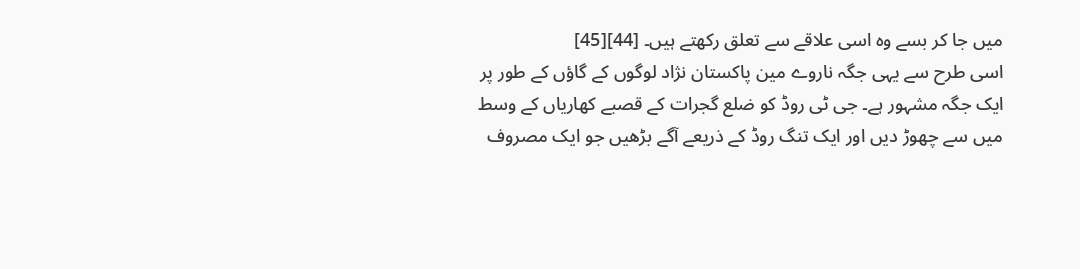میں جا کر بسے وہ اسی علاقے سے تعلق رکھتے ہیں۔ [44][45]
اسی طرح سے یہی جگہ ناروے مین پاکستان نژاد لوگوں کے گاؤں کے طور پر ایک جگہ مشہور ہے۔ جی ٹی روڈ کو ضلع گجرات کے قصبے کھاریاں کے وسط میں سے چھوڑ دیں اور ایک تنگ روڈ کے ذریعے آگے بڑھیں جو ایک مصروف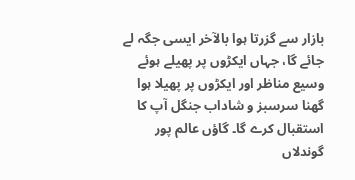بازار سے گزرتا ہوا بالآخر ایسی جگہ لے جائے گا، جہاں ایکڑوں پر پھیلے ہوئے وسیع مناظر اور ایکڑوں پر پھیلا ہوا گھنا سرسبز و شاداب جنگل آپ کا استقبال کرے گا۔ گاؤں عالم پور گوندلاں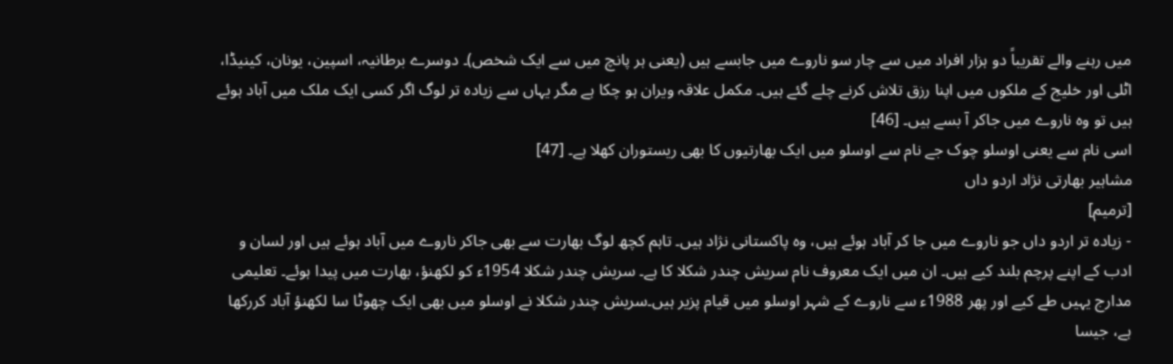میں رہنے والے تقریباً دو ہزار افراد میں سے چار سو ناروے میں جابسے ہیں (یعنی ہر پانچ میں سے ایک شخص)۔ دوسرے برطانیہ، اسپین، یونان، کینیڈا، اٹلی اور خلیج کے ملکوں میں اپنا رزق تلاش کرنے چلے گئے ہیں۔ مکمل علاقہ ویران ہو چکا ہے مگر یہاں سے زیادہ تر لوگ اگر کسی ایک ملک میں آباد ہوئے ہیں تو وہ ناروے میں جاکر آ بسے ہیں۔ [46]
اسی نام سے یعنی اوسلو چوک جے نام سے اوسلو میں ایک بھارتیوں کا بھی ریستوران کھلا ہے۔ [47]
مشاہیر بھارتی نژاد اردو داں
[ترمیم]
- زیادہ تر اردو داں جو ناروے میں جا کر آباد ہوئے ہیں، وہ پاکستانی نژاد ہیں۔ تاہم کچھ لوگ بھارت سے بھی جاکر ناروے میں آباد ہوئے ہیں اور لسان و ادب کے اپنے پرچم بلند کیے ہیں۔ ان میں ایک معروف نام سریش چندر شکلا کا ہے۔ سریش چندر شکلا 1954ء کو لکھنؤ، بھارت میں پیدا ہوئے۔ تعلیمی مدارج یہیں طے کیے اور پھر 1988ء سے ناروے کے شہر اوسلو میں قیام پزیر ہیں۔سریش چندر شکلا نے اوسلو میں بھی ایک چھوٹا سا لکھنؤ آباد کررکھا ہے، جیسا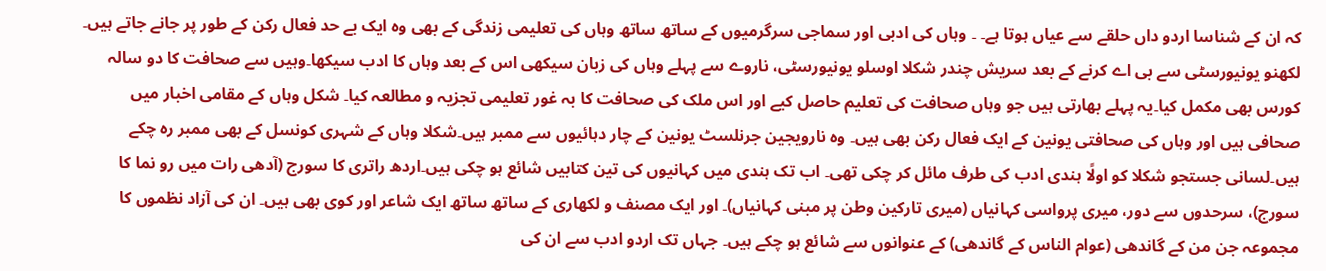کہ ان کے شناسا اردو داں حلقے سے عیاں ہوتا ہے۔ ۔ وہاں کی ادبی اور سماجی سرگرمیوں کے ساتھ ساتھ وہاں کی تعلیمی زندگی کے بھی وہ ایک بے حد فعال رکن کے طور پر جانے جاتے ہیں۔ لکھنو یونیورسٹی سے بی اے کرنے کے بعد سریش چندر شکلا اوسلو یونیورسٹی، ناروے سے پہلے وہاں کی زبان سیکھی اس کے بعد وہاں کا ادب سیکھا۔وہیں سے صحافت کا دو سالہ کورس بھی مکمل کیا۔یہ پہلے بھارتی ہیں جو وہاں صحافت کی تعلیم حاصل کیے اور اس ملک کی صحافت کا بہ غور تعلیمی تجزیہ و مطالعہ کیا۔ شکل وہاں کے مقامی اخبار میں صحافی ہیں اور وہاں کی صحافتی یونین کے ایک فعال رکن بھی ہیں۔ وہ نارویجین جرنلسٹ یونین کے چار دہائیوں سے ممبر ہیں۔شکلا وہاں کے شہری کونسل کے بھی ممبر رہ چکے ہیں۔لسانی جستجو شکلا کو اولًا ہندی ادب کی طرف مائل کر چکی تھی۔ اب تک ہندی میں کہانیوں کی تین کتابیں شائع ہو چکی ہیں۔اردھ راتری کا سورج (آدھی رات میں رو نما کا سورج)، سرحدوں سے دور، میری پرواسی کہانیاں (میری تارکین وطن پر مبنی کہانیاں)۔ اور ایک مصنف و لکھاری کے ساتھ ساتھ ایک شاعر اور کوی بھی ہیں۔ ان کی آزاد نظموں کا مجموعہ جن من کے گاندھی (عوام الناس کے گاندھی) کے عنوانوں سے شائع ہو چکے ہیں۔ جہاں تک اردو ادب سے ان کی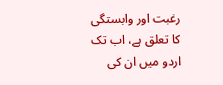رغبت اور وابستگی کا تعلق ہے، اب تک اردو میں ان کی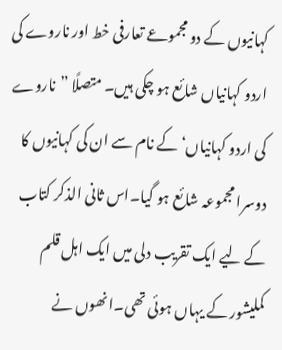کہانیوں کے دو مجموعے تعارفی خط اور ناروے کی اردو کہانیاں شائع ہو چکی ہیں۔ متصلًا ”ناروے کی اردو کہانیاں‘ کے نام سے ان کی کہانیوں کا دوسرا مجموعہ شائع ہو گیا۔اس ثانی الذکر کتاب کے لیے ایک تقریب دلی میں ایک اہل قلم کملیشور کے یہاں ہوئی تھی۔انھوں نے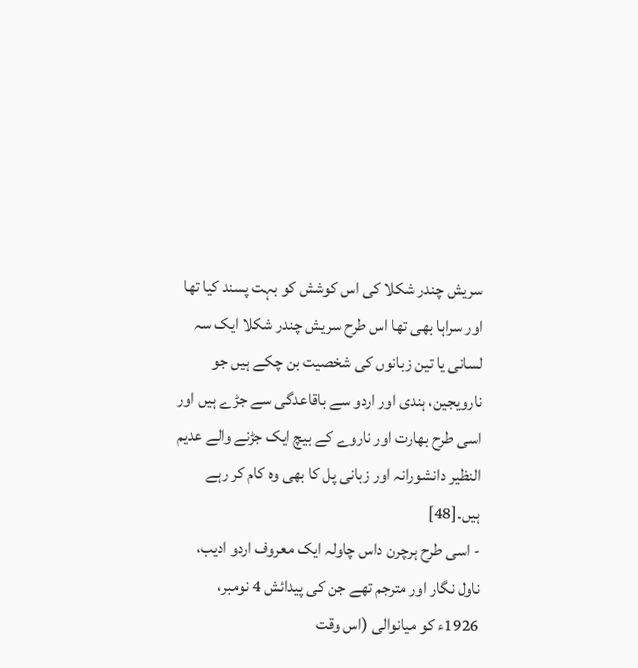سریش چندر شکلا کی اس کوشش کو بہت پسند کیا تھا اور سراہا بھی تھا اس طرح سریش چندر شکلا ایک سہ لسانی یا تین زبانوں کی شخصیت بن چکے ہیں جو نارویجین، ہندی اور اردو سے باقاعدگی سے جڑے ہیں اور اسی طرح بھارت اور ناروے کے بیچ ایک جڑنے والے عدیم النظیر دانشورانہ اور زبانی پل کا بھی وہ کام کر رہے ہیں۔[48]
- اسی طرح ہرچرن داس چاولہ ایک معروف اردو ادیب، ناول نگار اور مترجم تھے جن کی پیدائش 4 نومبر، 1926ء کو میانوالی (اس وقت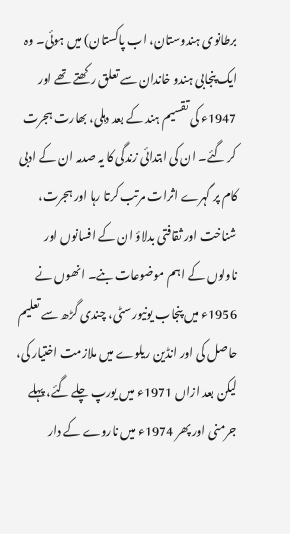برطانوی ہندوستان، اب پاکستان) میں ہوئی۔ وہ ایک پنجابی ہندو خاندان سے تعلق رکھتے تھے اور 1947ء کی تقسیم ہند کے بعد دہلی، بھارت ہجرت کر گئے۔ ان کی ابتدائی زندگی کا یہ صدمہ ان کے ادبی کام پر گہرے اثرات مرتب کرتا رہا اور ہجرت، شناخت اور ثقافتی بدلاؤ ان کے افسانوں اور ناولوں کے اہم موضوعات بنے۔ انھوں نے 1956ء میں پنجاب یونیورسٹی، چندی گڑھ سے تعلیم حاصل کی اور انڈین ریلوے میں ملازمت اختیار کی، لیکن بعد ازاں 1971ء میں یورپ چلے گئے، پہلے جرمنی اور پھر 1974ء میں ناروے کے دار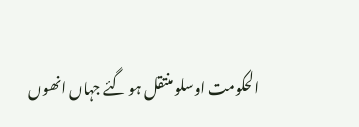الحکومت اوسلو منتقل ہو گئے جہاں انھوں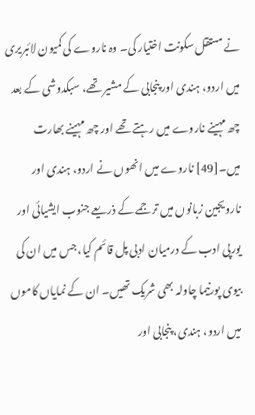نے مستقل سکونت اختیار کی۔ وہ ناروے کی کمیون لائبریری میں اردو، ہندی اور پنجابی کے مشیر تھے، سبکدوشی کے بعد چھ مہینے ناروے میں رہتے تھے اور چھ مہینے بھارت میں۔[49] ناروے میں انھوں نے اردو، ہندی اور نارویجین زبانوں میں ترجمے کے ذریعے جنوب ایشیائی اور یورپی ادب کے درمیان ادبی پل قائم کیا، جس میں ان کی بیوی پورنیما چاولہ بھی شریک تھیں۔ ان کے نمایاں کاموں میں اردو، ہندی، پنجابی اور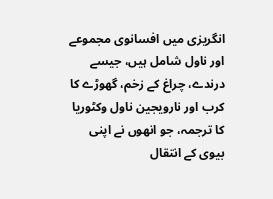انگریزی میں افسانوی مجموعے اور ناول شامل ہیں، جیسے درندے، چراغ کے زخم، گھوڑے کا کرب اور نارویجین ناول وکٹوریا کا ترجمہ، جو انھوں نے اپنی بیوی کے انتقال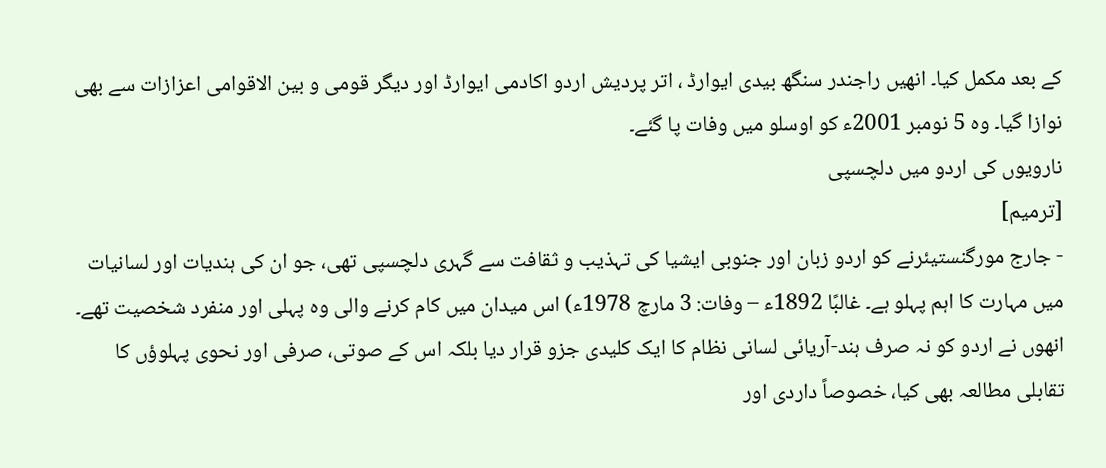کے بعد مکمل کیا۔ انھیں راجندر سنگھ بیدی ایوارڈ ، اتر پردیش اردو اکادمی ایوارڈ اور دیگر قومی و بین الاقوامی اعزازات سے بھی نوازا گیا۔ وہ 5 نومبر 2001ء کو اوسلو میں وفات پا گئے۔
نارویوں کی اردو میں دلچسپی
[ترمیم]
- جارج مورگنستیئرنے کو اردو زبان اور جنوبی ایشیا کی تہذیب و ثقافت سے گہری دلچسپی تھی، جو ان کی ہندیات اور لسانیات میں مہارت کا اہم پہلو ہے۔ غالبًا 1892ء – وفات: 3 مارچ 1978ء) اس میدان میں کام کرنے والی وہ پہلی اور منفرد شخصیت تھے۔ انھوں نے اردو کو نہ صرف ہند-آریائی لسانی نظام کا ایک کلیدی جزو قرار دیا بلکہ اس کے صوتی، صرفی اور نحوی پہلوؤں کا تقابلی مطالعہ بھی کیا، خصوصاً داردی اور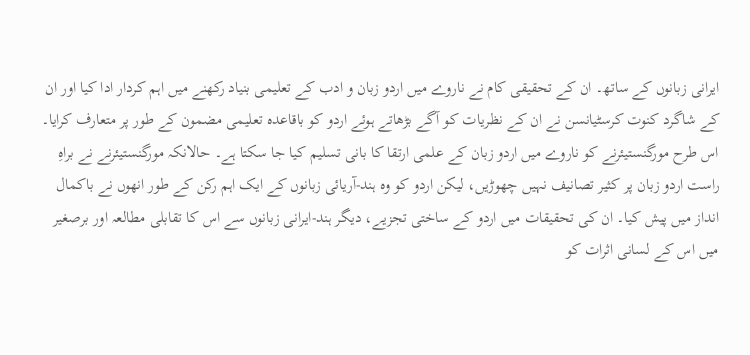ایرانی زبانوں کے ساتھ۔ ان کے تحقیقی کام نے ناروے میں اردو زبان و ادب کے تعلیمی بنیاد رکھنے میں اہم کردار ادا کیا اور ان کے شاگرد کنوت کرسٹیانسن نے ان کے نظریات کو آگے بڑھاتے ہوئے اردو کو باقاعدہ تعلیمی مضمون کے طور پر متعارف کرایا۔ اس طرح مورگنستیئرنے کو ناروے میں اردو زبان کے علمی ارتقا کا بانی تسلیم کیا جا سکتا ہے۔ حالانکہ مورگنستیئرنے نے براہِ راست اردو زبان پر کثیر تصانیف نہیں چھوڑیں، لیکن اردو کو وہ ہند-آریائی زبانوں کے ایک اہم رکن کے طور انھوں نے باکمال انداز میں پیش کیا۔ ان کی تحقیقات میں اردو کے ساختی تجزیے، دیگر ہند-ایرانی زبانوں سے اس کا تقابلی مطالعہ اور برصغیر میں اس کے لسانی اثرات کو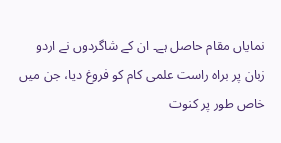نمایاں مقام حاصل ہے۔ ان کے شاگردوں نے اردو زبان پر براہ راست علمی کام کو فروغ دیا، جن میں خاص طور پر کنوت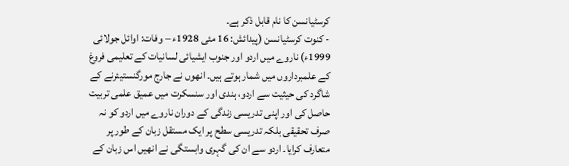کرسٹیانسن کا نام قابل ذکر ہے۔
- کنوت کرسٹیانسن (پیدائش: 16 مئی 1928ء – وفات: اوائل جولائی 1999ء) ناروے میں اردو اور جنوب ایشیائی لسانیات کے تعلیمی فروغ کے علمبرداروں میں شمار ہوتے ہیں۔ انھوں نے جارج مورگنستیئرنے کے شاگرد کی حیثیت سے اردو، ہندی اور سنسکرت میں عمیق علمی تربیت حاصل کی اور اپنی تدریسی زندگی کے دوران ناروے میں اردو کو نہ صرف تحقیقی بلکہ تدریسی سطح پر ایک مستقل زبان کے طور پر متعارف کرایا۔ اردو سے ان کی گہری وابستگی نے انھیں اس زبان کے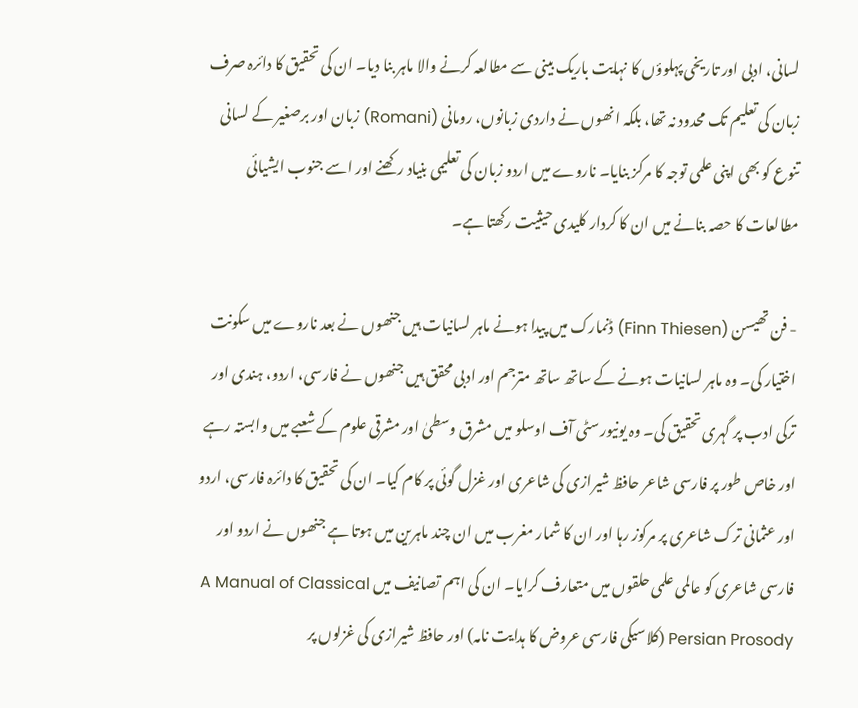لسانی، ادبی اور تاریخی پہلوؤں کا نہایت باریک بینی سے مطالعہ کرنے والا ماہر بنا دیا۔ ان کی تحقیق کا دائرہ صرف زبان کی تعلیم تک محدود نہ تھا، بلکہ انھوں نے داردی زبانوں، رومانی (Romani) زبان اور برصغیر کے لسانی تنوع کو بھی اپنی علمی توجہ کا مرکز بنایا۔ ناروے میں اردو زبان کی تعلیمی بنیاد رکھنے اور اسے جنوب ایشیائی مطالعات کا حصہ بنانے میں ان کا کردار کلیدی حیثیت رکھتا ہے۔

- فن تھیسن (Finn Thiesen) ڈنمارک میں پیدا ہونے ماہر لسانیات ہیں جنھوں نے بعد ناروے میں سکونت اختیار کی۔ وہ ماہر لسانیات ہونے کے ساتھ ساتھ مترجم اور ادبی محقق ہیں جنھوں نے فارسی، اردو، ہندی اور ترکی ادب پر گہری تحقیق کی۔ وہ یونیورسٹی آف اوسلو میں مشرق وسطیٰ اور مشرقی علوم کے شعبے میں وابستہ رہے اور خاص طور پر فارسی شاعر حافظ شیرازی کی شاعری اور غزل گوئی پر کام کیا۔ ان کی تحقیق کا دائرہ فارسی، اردو اور عثمانی ترک شاعری پر مرکوز رہا اور ان کا شمار مغرب میں ان چند ماہرین میں ہوتا ہے جنھوں نے اردو اور فارسی شاعری کو عالمی علمی حلقوں میں متعارف کرایا۔ ان کی اہم تصانیف میں A Manual of Classical Persian Prosody (کلاسیکی فارسی عروض کا ہدایت نامہ) اور حافظ شیرازی کی غزلوں پر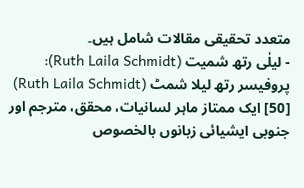متعدد تحقیقی مقالات شامل ہیں۔
- لیلٰی رتھ شمیت (Ruth Laila Schmidt): پروفیسر رتھ لیلا شمٹ (Ruth Laila Schmidt) [50] ایک ممتاز ماہر لسانیات، محقق، مترجم اور جنوبی ایشیائی زبانوں بالخصوص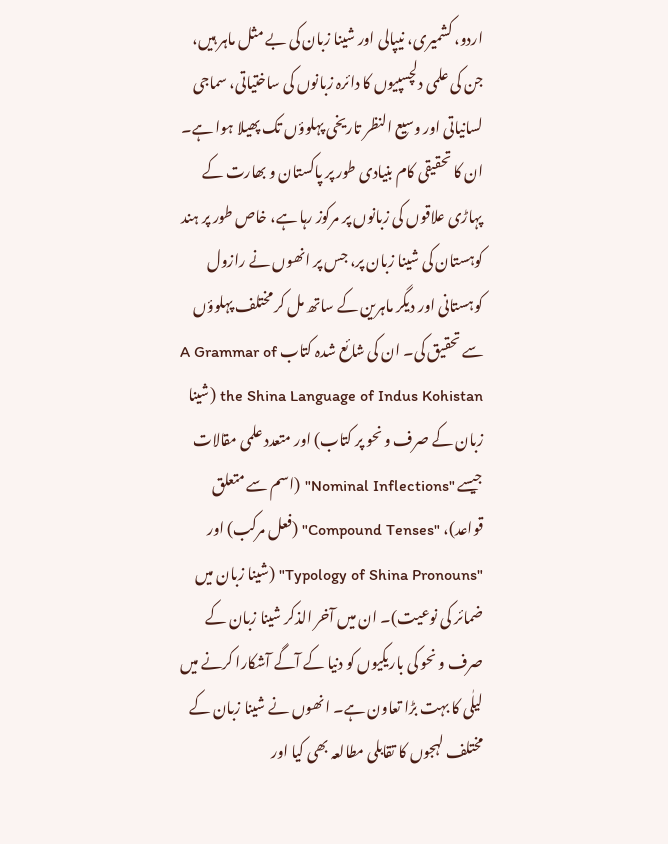اردو، کشمیری، نیپالی اور شینا زبان کی بے مثل ماہر ہیں، جن کی علمی دلچسپیوں کا دائرہ زبانوں کی ساختیاتی، سماجی لسانیاتی اور وسیع النظر تاریخی پہلوؤں تک پھیلا ہوا ہے۔ ان کا تحقیقی کام بنیادی طور پر پاکستان و بھارت کے پہاڑی علاقوں کی زبانوں پر مرکوز رہا ہے، خاص طور پر ہند کوہستان کی شینا زبان پر، جس پر انھوں نے رازول کوہستانی اور دیگر ماہرین کے ساتھ مل کر مختلف پہلوؤں سے تحقیق کی۔ ان کی شائع شدہ کتاب A Grammar of the Shina Language of Indus Kohistan (شینا زبان کے صرف و نحو پر کتاب) اور متعدد علمی مقالات جیسے "Nominal Inflections" (اسم سے متعلق قواعد)، "Compound Tenses" (فعل مرکب) اور "Typology of Shina Pronouns" (شینا زبان میں ضمائر کی نوعیت)۔ ان میں آخر الذکر شینا زبان کے صرف و نحو کی باریکیوں کو دنیا کے آگے آشکارا کرنے میں لیلٰی کا بہت بڑا تعاون ہے۔ انھوں نے شینا زبان کے مختلف لہجوں کا تقابلی مطالعہ بھی کیا اور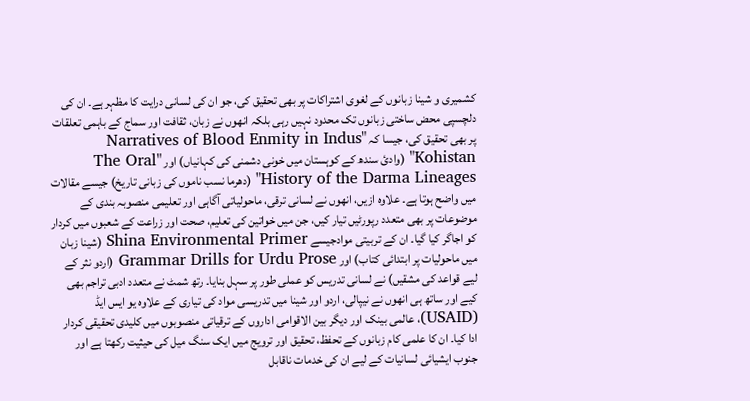کشمیری و شینا زبانوں کے لغوی اشتراکات پر بھی تحقیق کی، جو ان کی لسانی درایت کا مظہر ہے۔ ان کی دلچسپی محض ساختی زبانوں تک محدود نہیں رہی بلکہ انھوں نے زبان، ثقافت اور سماج کے باہمی تعلقات پر بھی تحقیق کی، جیسا کہ "Narratives of Blood Enmity in Indus Kohistan" (وادیٔ سندھ کے کوہستان میں خونی دشمنی کی کہانیاں) اور "The Oral History of the Darma Lineages" (دھرما نسب ناموں کی زبانی تاریخ) جیسے مقالات میں واضح ہوتا ہے۔ علاوہ ازیں، انھوں نے لسانی ترقی، ماحولیاتی آگاہی اور تعلیمی منصوبہ بندی کے موضوعات پر بھی متعدد رپورٹیں تیار کیں، جن میں خواتین کی تعلیم، صحت اور زراعت کے شعبوں میں کردار کو اجاگر کیا گیا۔ ان کے تربیتی موادجیسے Shina Environmental Primer (شینا زبان میں ماحولیات پر ابتدائی کتاب) اور Grammar Drills for Urdu Prose (اردو نثر کے لیے قواعد کی مشقیں) نے لسانی تدریس کو عملی طور پر سہل بنایا۔ رتھ شمٹ نے متعدد ادبی تراجم بھی کیے اور ساتھ ہی انھوں نے نیپالی، اردو اور شینا میں تدریسی مواد کی تیاری کے علاوہ یو ایس ایڈ (USAID)، عالمی بینک اور دیگر بین الاقوامی اداروں کے ترقیاتی منصوبوں میں کلیدی تحقیقی کردار ادا کیا۔ ان کا علمی کام زبانوں کے تحفظ، تحقیق اور ترویج میں ایک سنگ میل کی حیثیت رکھتا ہے اور جنوب ایشیائی لسانیات کے لیے ان کی خدمات ناقابل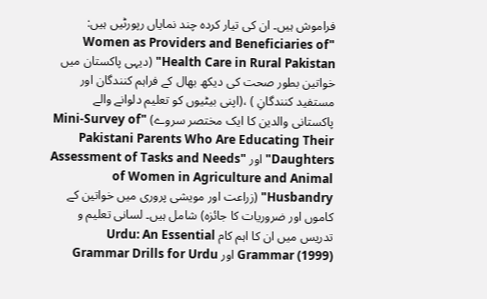فراموش ہیں۔ ان کی تیار کردہ چند نمایاں رپورٹیں ہیں: "Women as Providers and Beneficiaries of Health Care in Rural Pakistan" (دیہی پاکستان میں خواتین بطور صحت کی دیکھ بھال کے فراہم کنندگان اور مستفید کنندگانِ ) ،(اپنی بیٹیوں کو تعلیم دلوانے والے پاکستانی والدین کا ایک مختصر سروے) "Mini-Survey of Pakistani Parents Who Are Educating Their Daughters" اور "Assessment of Tasks and Needs of Women in Agriculture and Animal Husbandry" (زراعت اور مویشی پروری میں خواتین کے کاموں اور ضروریات کا جائزہ) شامل ہیں۔ لسانی تعلیم و تدریس میں ان کا اہم کام Urdu: An Essential Grammar (1999) اور Grammar Drills for Urdu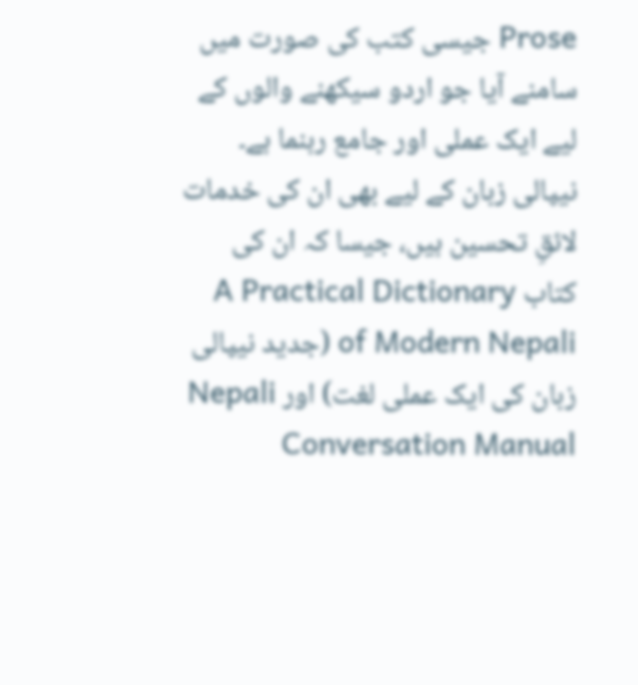Prose جیسی کتب کی صورت میں سامنے آیا جو اردو سیکھنے والوں کے لیے ایک عملی اور جامع رہنما ہے۔ نیپالی زبان کے لیے بھی ان کی خدمات لائقِ تحسین ہیں، جیسا کہ ان کی کتاب A Practical Dictionary of Modern Nepali (جدید نیپالی زبان کی ایک عملی لغت) اور Nepali Conversation Manual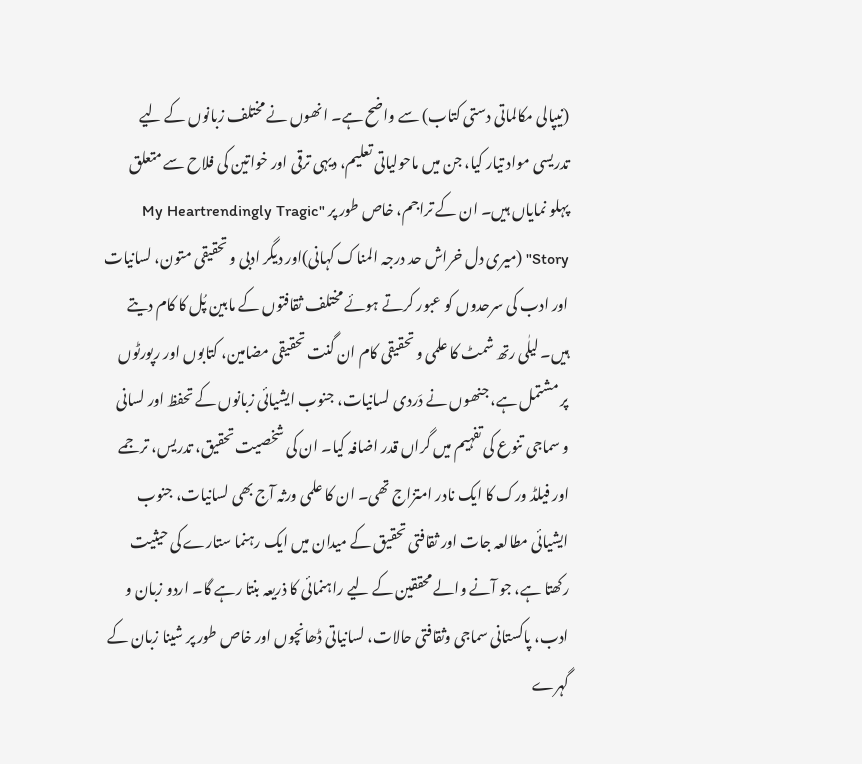(نیپالی مکالماتی دستی کتاب) سے واضح ہے۔ انھوں نے مختلف زبانوں کے لیے تدریسی مواد تیار کیا، جن میں ماحولیاتی تعلیم، دیہی ترقی اور خواتین کی فلاح سے متعلق پہلو نمایاں ہیں۔ ان کے تراجم، خاص طور پر "My Heartrendingly Tragic Story" (میری دل خراش حد درجہ المناک کہانی)اور دیگر ادبی و تحقیقی متون، لسانیات اور ادب کی سرحدوں کو عبور کرتے ہوئے مختلف ثقافتوں کے مابین پُل کا کام دیتے ہیں۔ لیلٰی رتھ شمٹ کا علمی و تحقیقی کام ان گنت تحقیقی مضامین، کتابوں اور رپورٹوں پر مشتمل ہے، جنھوں نے دَردی لسانیات، جنوب ایشیائی زبانوں کے تحفظ اور لسانی و سماجی تنوع کی تفہیم میں گراں قدر اضافہ کیا۔ ان کی شخصیت تحقیق، تدریس، ترجمے اور فیلڈ ورک کا ایک نادر امتزاج تھی۔ ان کا علمی ورثہ آج بھی لسانیات، جنوب ایشیائی مطالعہ جات اور ثقافتی تحقیق کے میدان میں ایک رہنما ستارے کی حیثیت رکھتا ہے، جو آنے والے محققین کے لیے راہنمائی کا ذریعہ بنتا رہے گا۔ اردو زبان و ادب، پاکستانی سماجی وثقافتی حالات، لسانیاتی ڈھانچوں اور خاص طور پر شینا زبان کے گہرے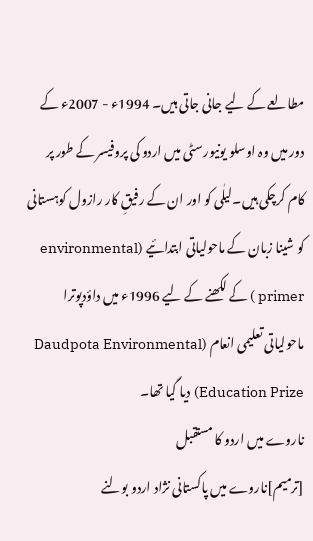مطالعے کے لیے جانی جاتی ہیں۔ 1994ء - 2007ء کے دور میں وہ اوسلو یونیورسٹی میں اردو کی پروفیسر کے طور پر کام کرچکی ہیں۔لیلٰی کو اور ان کے رفیقِ کار رازول کوہستانی کو شینا زبان کے ماحولیاتی ابتدائیے (environmental primer ) کے لکھنے کے لیے 1996ء میں داؤدپوترا ماحولیاتی تعلیمی انعام (Daudpota Environmental Education Prize) دیا گیا تھا۔
ناروے میں اردو کا مستقبل
[ترمیم]ناروے میں پاکستانی نژاد اردو بولنے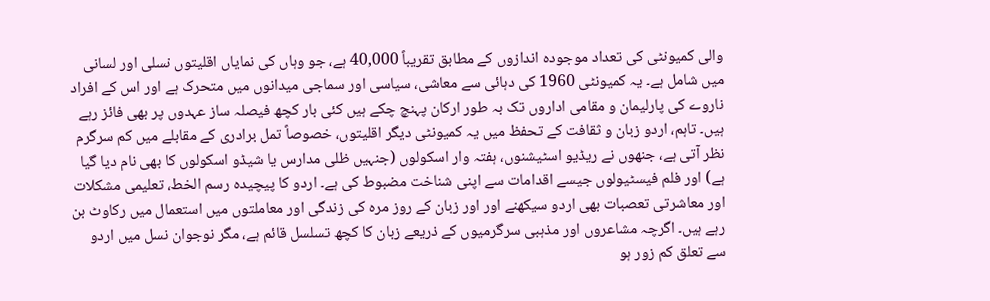والی کمیونٹی کی تعداد موجودہ اندازوں کے مطابق تقریباً 40,000 ہے، جو وہاں کی نمایاں اقلیتوں نسلی اور لسانی میں شامل ہے۔ یہ کمیونٹی 1960 کی دہائی سے معاشی، سیاسی اور سماجی میدانوں میں متحرک ہے اور اس کے افراد ناروے کی پارلیمان و مقامی اداروں تک بہ طور ارکان پہنچ چکے ہیں کئی بار کچھ فیصلہ ساز عہدوں پر بھی فائز رہے ہیں۔ تاہم، اردو زبان و ثقافت کے تحفظ میں یہ کمیونٹی دیگر اقلیتوں، خصوصاً تمل برادری کے مقابلے میں کم سرگرم نظر آتی ہے، جنھوں نے ریڈیو اسٹیشنوں، ہفتہ وار اسکولوں (جنہیں ظلی مدارس یا شیڈو اسکولوں کا بھی نام دیا گیا ہے) اور فلم فیسٹیولوں جیسے اقدامات سے اپنی شناخت مضبوط کی ہے۔ اردو کا پیچیدہ رسم الخط، تعلیمی مشکلات اور معاشرتی تعصبات بھی اردو سیکھنے اور اور زبان کے روز مرہ کی زندگی اور معاملتوں میں استعمال میں رکاوٹ بن رہے ہیں۔ اگرچہ مشاعروں اور مذہبی سرگرمیوں کے ذریعے زبان کا کچھ تسلسل قائم ہے، مگر نوجوان نسل میں اردو سے تعلق کم زور ہو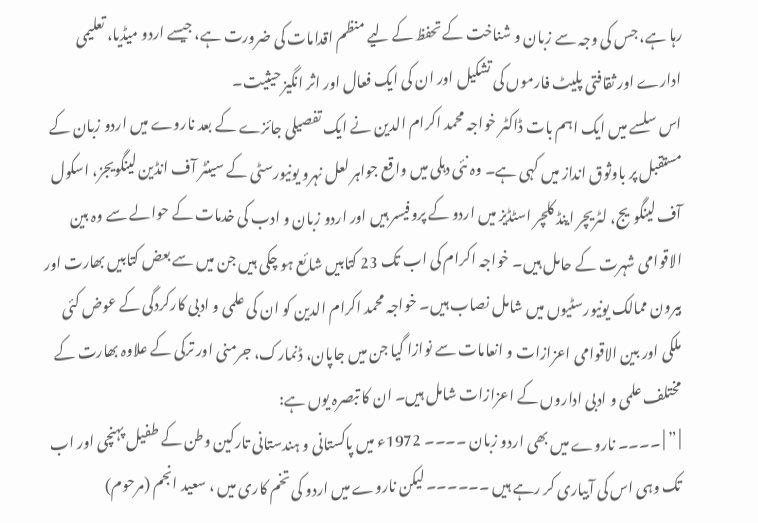رہا ہے، جس کی وجہ سے زبان و شناخت کے تحفظ کے لیے منظم اقدامات کی ضرورت ہے، جیسے اردو میڈیا، تعلیمی ادارے اور ثقافتی پلیٹ فارموں کی تشکیل اور ان کی ایک فعال اور اثر انگیز حیثیت۔
اس سلسے میں ایک اہم بات ڈاکٹر خواجہ محمد اکرام الدین نے ایک تفصیلی جائزے کے بعد ناروے میں اردو زبان کے مستقبل پر باوثوق انداز میں کہی ہے۔ وہ نئی دہلی میں واقع جواہر لعل نہرو یونیورسٹی کے سینٹر آف انڈین لینگویجز، اسکول آف لینگویج، لٹریچر اینڈ کلچر اسٹڈیز میں اردو کے پروفیسر ہیں اور اردو زبان و ادب کی خدمات کے حوالے سے وہ بین الاقوامی شہرت کے حامل ہیں۔ خواجہ اکرام کی اب تک 23 کتابیں شائع ہو چکی ہیں جن میں سے بعض کتابیں بھارت اور بیرون ممالک یونیورسٹیوں میں شامل نصاب ہیں۔ خواجہ محمد اکرام الدین کو ان کی علمی و ادبی کارکردگی کے عوض کئی ملکی اور بین الاقوامی اعزازات و انعامات سے نوازا گیا جن میں جاپان، ڈنمارک، جرمنی اور ترکی کے علاوہ بھارت کے مختلف علمی و ادبی اداروں کے اعزازات شامل ہیں۔ ان کا تبصرہ یوں ہے:
| ” | ۔۔۔۔ ناروے میں بھی اردو زبان ۔۔۔۔ 1972ء میں پاکستانی و ہندستانی تارکین وطن کے طفیل پہنچی اور اب تک وہی اس کی آبیاری کر رہے ہیں ۔۔۔۔۔۔ لیکن ناروے میں اردو کی تخم کاری میں ، سعید انجم (مرحوم)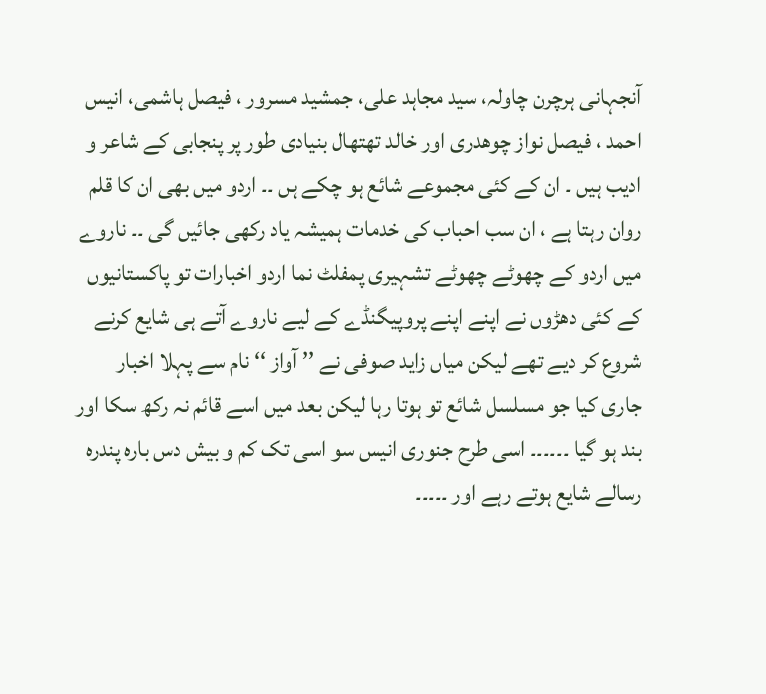آنجہانی ہرچرن چاولہ، سید مجاہد علی، جمشید مسرور ، فیصل ہاشمی، انیس احمد ، فیصل نواز چوھدری اور خالد تھتھال بنیادی طور پر پنجابی کے شاعر و ادیب ہیں ۔ ان کے کئی مجموعے شائع ہو چکے ہں ۔۔ اردو میں بھی ان کا قلم روان رہتا ہے ، ان سب احباب کی خدمات ہمیشہ یاد رکھی جائیں گی ۔۔ ناروے میں اردو کے چھوٹے چھوٹے تشہیری پمفلٹ نما اردو اخبارات تو پاکستانیوں کے کئی دھڑوں نے اپنے اپنے پروپیگنڈے کے لیے ناروے آتے ہی شایع کرنے شروع کر دیے تھے لیکن میاں زاید صوفی نے ’’ آواز ‘‘ نام سے پہلا اخبار جاری کیا جو مسلسل شائع تو ہوتا رہا لیکن بعد میں اسے قائم نہ رکھ سکا اور بند ہو گیا ۔۔۔۔۔۔ اسی طرح جنوری انیس سو اسی تک کم و بیش دس بارہ پندرہ رسالے شایع ہوتے رہے اور ۔۔۔۔۔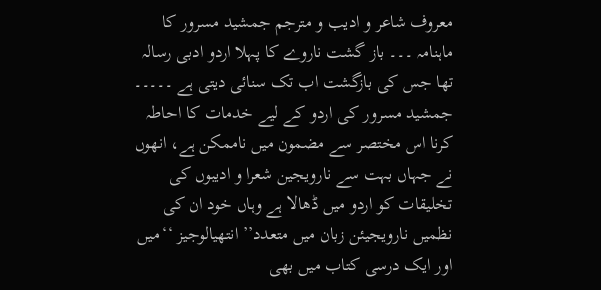معروف شاعر و ادیب و مترجم جمشید مسرور کا ماہنامہ ۔۔۔ باز گشت ناروے کا پہلا اردو ادبی رسالہ تھا جس کی بازگشت اب تک سنائی دیتی ہے ۔۔۔۔۔ جمشید مسرور کی اردو کے لیے خدمات کا احاطہ کرنا اس مختصر سے مضمون میں ناممکن ہے، انھوں نے جہاں بہت سے نارویجین شعرا و ادیبوں کی تخلیقات کو اردو میں ڈھالا ہے وہاں خود ان کی نظمیں نارویجیئن زبان میں متعدد’’ انتھیالوجیز ‘‘میں اور ایک درسی کتاب میں بھی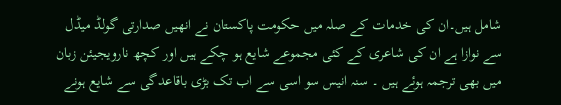شامل ہیں۔ان کی خدمات کے صلہ میں حکومت پاکستان نے انھیں صدارتی گولڈ میڈل سے نوازا ہے ان کی شاعری کے کئی مجموعے شایع ہو چکے ہیں اور کچھ نارویجیئن زبان میں بھی ترجمہ ہوئے ہیں ۔ سنہ انیس سو اسی سے اب تک بڑی باقاعدگی سے شایع ہونے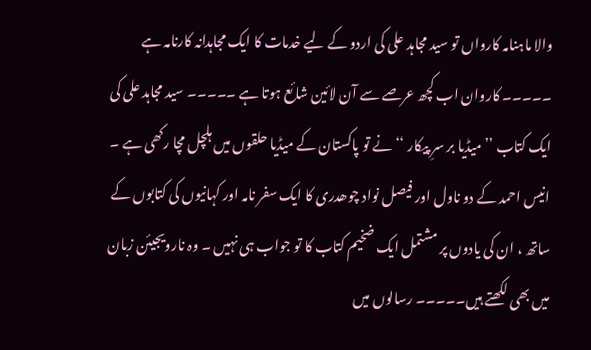والا ماہنامہ کارواں تو سید مجاہد علی کی اردو کے لیے خدمات کا ایک مجاہدانہ کارنامہ ہے ۔۔۔۔۔ کاروان اب کچھ عرصے سے آن لائین شائع ہوتا ہے ۔۔۔۔۔ سید مجاہد علی کی ایک کتاب ’’ میڈیا بر سرِ پیکار ‘‘ نے تو پاکستان کے میڈیا حلقوں میں ہلچل مچا رکھی ہے ۔ انیس احمد کے دو ناول اور فیصل نواد چوھدری کا ایک سفر نامہ اور کہانیوں کی کتابوں کے ساتھ ، ان کی یادوں پر مشتمل ایک ضخیم کتاب کا تو جواب ہی نہیں ۔ وہ نارویجیئن زبان میں بھی لکھتے ہیں۔۔۔۔۔ رسالوں میں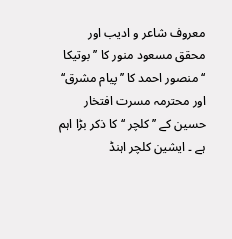معروف شاعر و ادیب اور محقق مسعود منور کا ’’ بوتیکا ‘‘ منصور احمد کا ’’پیام مشرق‘‘ اور محترمہ مسرت افتخار حسین کے ’’ کلچر ‘‘ کا ذکر بڑا اہم ہے ۔ ایشین کلچر اہنڈ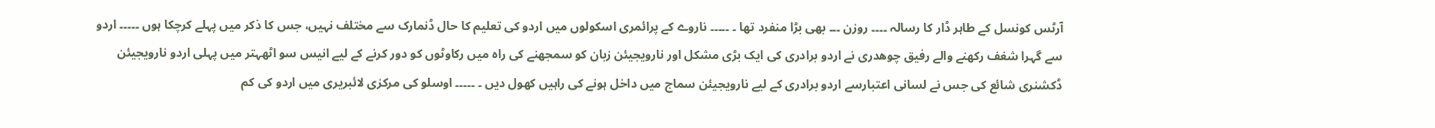آرٹس کونسل کے طاہر ڈار کا رسالہ ۔۔۔۔ روزن ۔۔۔ بھی بڑا منفرد تھا ۔ ۔۔۔۔۔ ناروے کے پرائمری اسکولوں میں اردو کی تعلیم کا حال ڈنمارک سے مختلف نہیں، جس کا ذکر میں پہلے کرچکا ہوں ۔۔۔۔۔ اردو سے گہرا شغف رکھنے والے رفیق چوھدری نے اردو برادری کی ایک بڑی مشکل اور نارویجیئن زبان کو سمجھنے کی راہ میں رکاوٹوں کو دور کرنے کے لیے انیس سو اٹھہتر میں پہلی اردو نارویجیئن ڈکشنری شائع کی جس نے لسانی اعتبارسے اردو برادری کے لیے نارویجیئن سماج میں داخل ہونے کی راہیں کھول دیں ۔ ۔۔۔۔۔ اوسلو کی مرکزی لائبریری میں اردو کی کم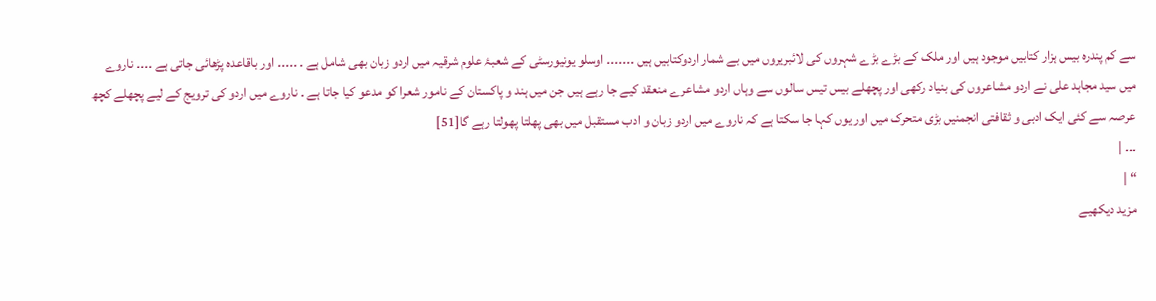سے کم پندرہ بیس ہزار کتابیں موجود ہیں اور ملک کے بڑے بڑے شہروں کی لائبریروں میں بے شمار اردوکتابیں ہیں ۔۔۔۔۔۔۔ اوسلو یونیورسٹی کے شعبۂ علوم شرقیہ میں اردو زبان بھی شامل ہے ۔ ۔۔۔۔۔ اور باقاعدہ پڑھائی جاتی ہے ۔۔۔۔ ناروے میں سید مجاہد علی نے اردو مشاعروں کی بنیاد رکھی اور پچھلے بیس تیس سالوں سے وہاں اردو مشاعرے منعقد کیے جا رہے ہیں جن میں ہند و پاکستان کے نامور شعرا کو مدعو کیا جاتا ہے ۔ ناروے میں اردو کی ترویج کے لیے پچھلے کچھ عرصہ سے کئی ایک ادبی و ثقافتی انجمنیں بڑی متحرک میں اور یوں کہا جا سکتا ہے کہ ناروے میں اردو زبان و ادب مستقبل میں بھی پھلتا پھولتا رہے گا[51]
۔۔۔ |
“ |
مزید دیکھیے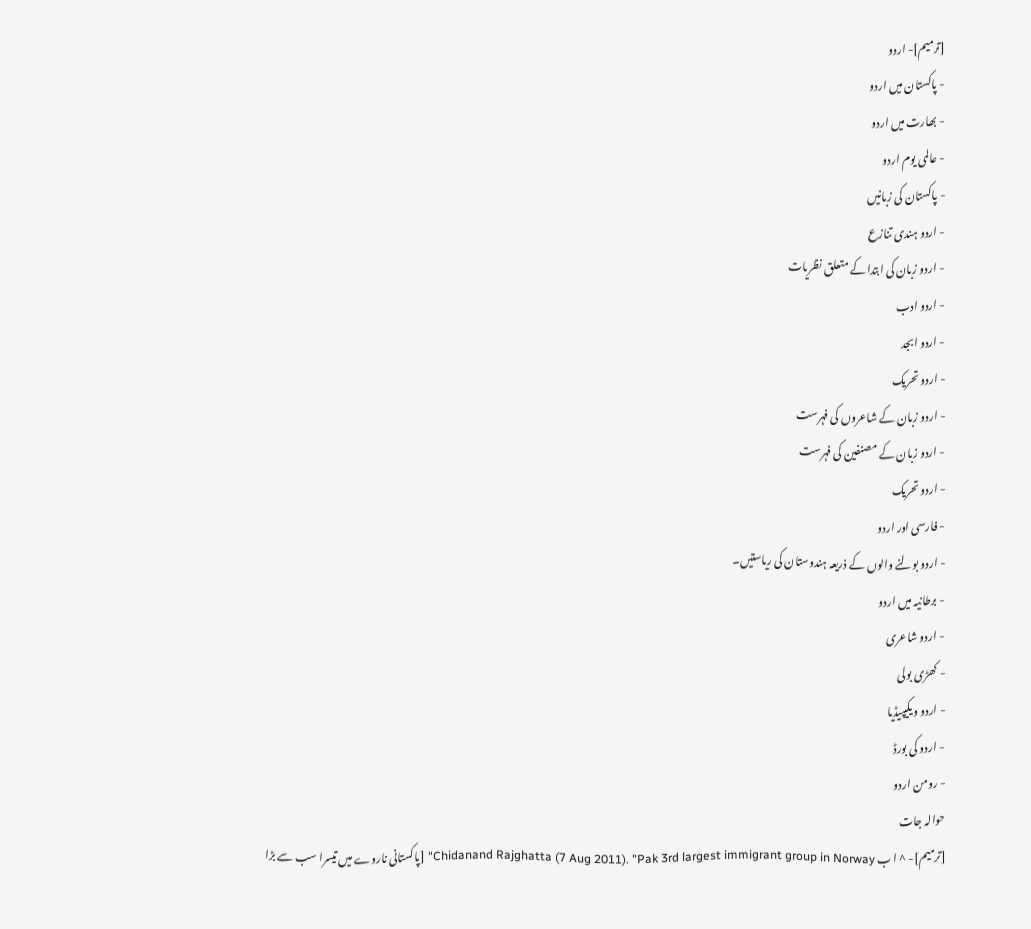[ترمیم]- اردو
- پاکستان میں اردو
- بھارت میں اردو
- عالمی یوم اردو
- پاکستان کی زبانیں
- اردو ہندی تنازع
- اردو زبان کی ابتدا کے متعلق نظریات
- اردو ادب
- اردو ابجد
- اردو تحریک
- اردو زبان کے شاعروں کی فہرست
- اردو زبان کے مصنفین کی فہرست
- اردو تحریک
- فارسی اور اردو
- اردو بولنے والوں کے ذریعہ ہندوستان کی ریاستیں۔
- برطانیہ میں اردو
- اردو شاعری
- کھڑی بولی
- اردو ویکیپیڈیا
- اردو کی بورڈ
- رومن اردو
حوالہ جات
[ترمیم]- ^ ا ب Chidanand Rajghatta (7 Aug 2011). "Pak 3rd largest immigrant group in Norway" [پاکستانی ناروے میں تیسرا سب سے بڑا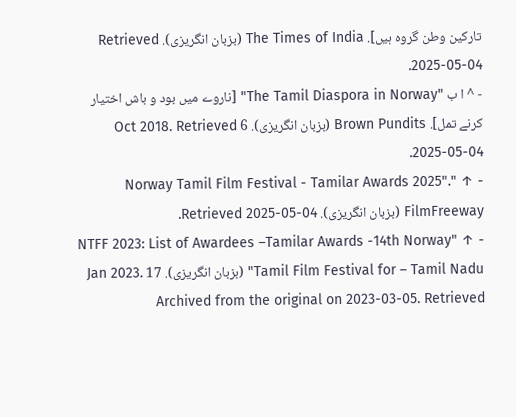تارکین وطن گروہ ہیں]. The Times of India (بزبان انگریزی). Retrieved 2025-05-04.
- ^ ا ب "The Tamil Diaspora in Norway" [ناروے میں بود و باش اختیار کرنے تمل]. Brown Pundits (بزبان انگریزی). 6 Oct 2018. Retrieved 2025-05-04.
- ↑ "Norway Tamil Film Festival - Tamilar Awards 2025". FilmFreeway (بزبان انگریزی). Retrieved 2025-05-04.
- ↑ "NTFF 2023: List of Awardees –Tamilar Awards -14th Norway Tamil Film Festival for – Tamil Nadu" (بزبان انگریزی). 17 Jan 2023. Archived from the original on 2023-03-05. Retrieved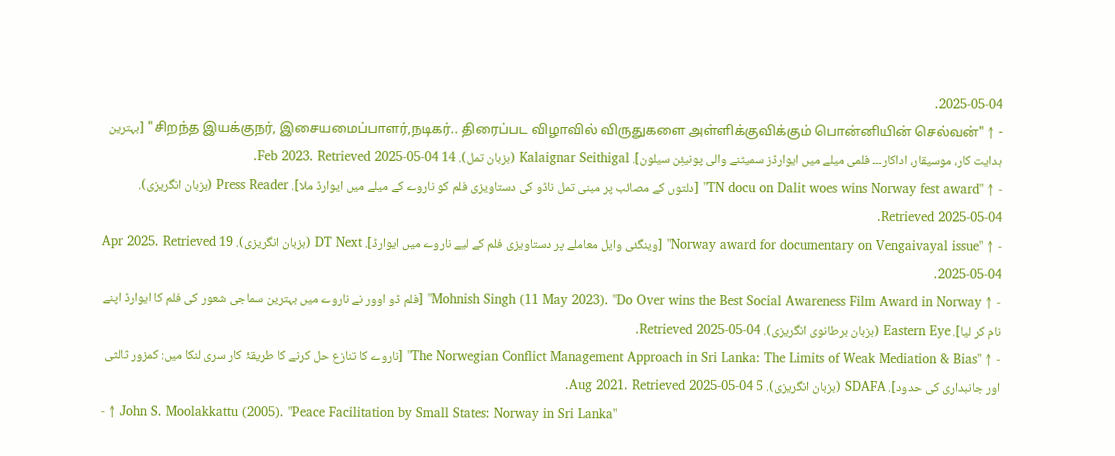2025-05-04.
- ↑ "சிறந்த இயக்குநர், இசையமைப்பாளர்,நடிகர்.. திரைப்பட விழாவில் விருதுகளை அள்ளிக்குவிக்கும் பொன்னியின் செல்வன்" [بہترین ہدایت کار، موسیقار، اداکار۔۔۔ فلمی میلے میں ایوارڈز سمیٹنے والی پونیئِن سیلون]. Kalaignar Seithigal (بزبان تمل). 14 Feb 2023. Retrieved 2025-05-04.
- ↑ "TN docu on Dalit woes wins Norway fest award" [دلتوں کے مصائب پر مبنی تمل ناڈو کی دستاویزی فلم کو ناروے کے میلے میں ایوارڈ ملا]. Press Reader (بزبان انگریزی). Retrieved 2025-05-04.
- ↑ "Norway award for documentary on Vengaivayal issue" [وینگئی وایل معاملے پر دستاویزی فلم کے لیے ناروے میں ایوارڈ]. DT Next (بزبان انگریزی). 19 Apr 2025. Retrieved 2025-05-04.
- ↑ Mohnish Singh (11 May 2023). "Do Over wins the Best Social Awareness Film Award in Norway" [فلم ڈو اوور نے ناروے میں بہترین سماجی شعور کی فلم کا ایوارڈ اپنے نام کر لیا]. Eastern Eye (بزبان برطانوی انگریزی). Retrieved 2025-05-04.
- ↑ "The Norwegian Conflict Management Approach in Sri Lanka: The Limits of Weak Mediation & Bias" [ناروے کا تنازع حل کرنے کا طریقۂ کار سری لنکا میں: کمزور ثالثی اور جانبداری کی حدود]. SDAFA (بزبان انگریزی). 5 Aug 2021. Retrieved 2025-05-04.
- ↑ John S. Moolakkattu (2005). "Peace Facilitation by Small States: Norway in Sri Lanka"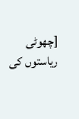[چھوٹی ریاستوں کی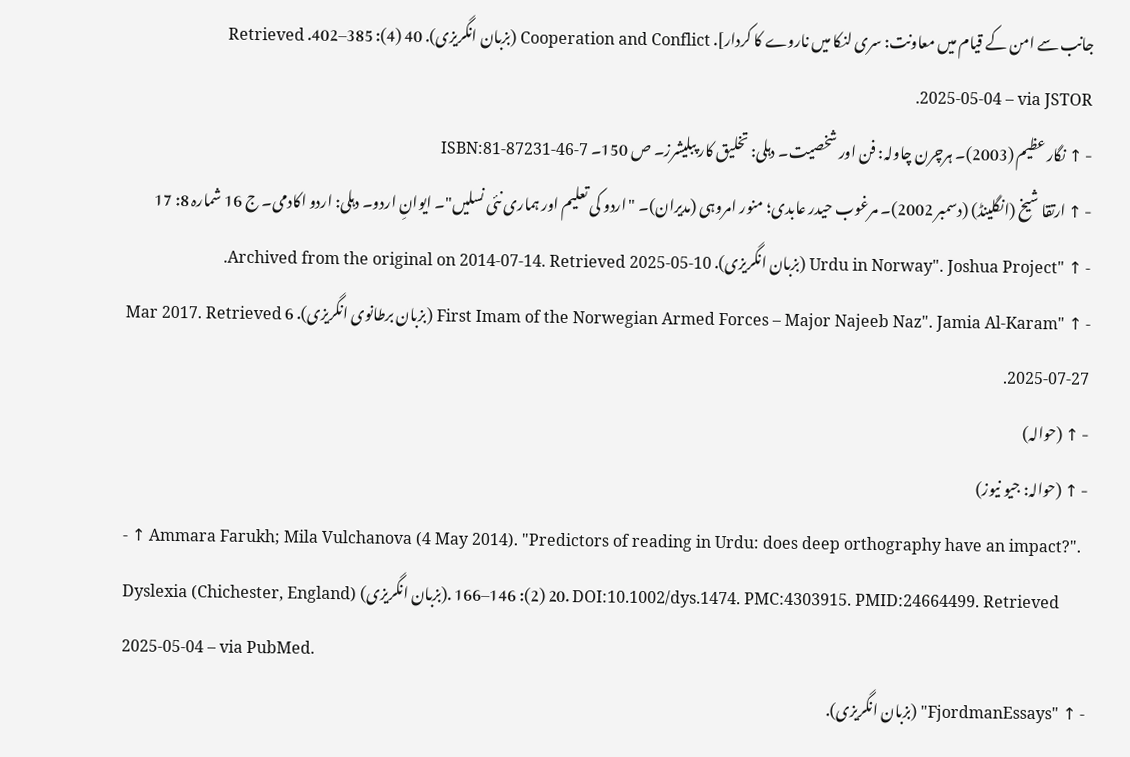جانب سے امن کے قیام میں معاونت: سری لنکا میں ناروے کا کردار]. Cooperation and Conflict (بزبان انگریزی). 40 (4): 385–402. Retrieved 2025-05-04 – via JSTOR.
- ↑ نگار عظیم (2003)۔ ہرچرن چاولہ: فن اور شخصیت۔ دہلی: تخلیق کار پبلیشرز۔ ص 150۔ ISBN:81-87231-46-7
- ↑ ارتقا شیخ (انگلینڈ) (دسمبر 2002)۔ مرغوب حیدر عابدی؛ منور امروہی (مدیران)۔ "اردو کی تعلیم اور ہماری نئی نسلیں"۔ ایوانِ اردو۔ دہلی: اردو اکادمی۔ ج 16 شمارہ 8: 17
- ↑ "Urdu in Norway". Joshua Project (بزبان انگریزی). Archived from the original on 2014-07-14. Retrieved 2025-05-10.
- ↑ "First Imam of the Norwegian Armed Forces – Major Najeeb Naz". Jamia Al-Karam (بزبان برطانوی انگریزی). 6 Mar 2017. Retrieved 2025-07-27.
- ↑ (حوالہ)
- ↑ (حوالہ: جیو نیوز)
- ↑ Ammara Farukh; Mila Vulchanova (4 May 2014). "Predictors of reading in Urdu: does deep orthography have an impact?". Dyslexia (Chichester, England) (بزبان انگریزی). 20 (2): 146–166. DOI:10.1002/dys.1474. PMC:4303915. PMID:24664499. Retrieved 2025-05-04 – via PubMed.
- ↑ "FjordmanEssays" (بزبان انگریزی).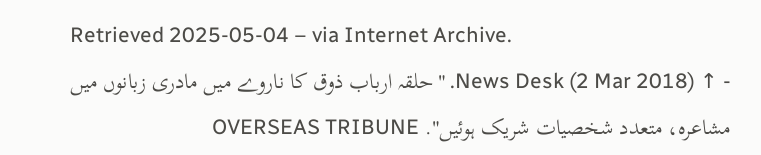Retrieved 2025-05-04 – via Internet Archive.
- ↑ News Desk (2 Mar 2018). "حلقہ ارباب ذوق کا ناروے میں مادری زبانوں میں مشاعرہ، متعدد شخصیات شریک ہوئیں". OVERSEAS TRIBUNE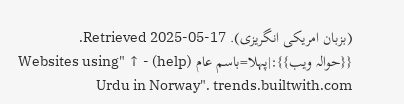(بزبان امریکی انگریزی). Retrieved 2025-05-17.
{{حوالہ ویب}}:|پہلا=باسم عام (help) - ↑ "Websites using Urdu in Norway". trends.builtwith.com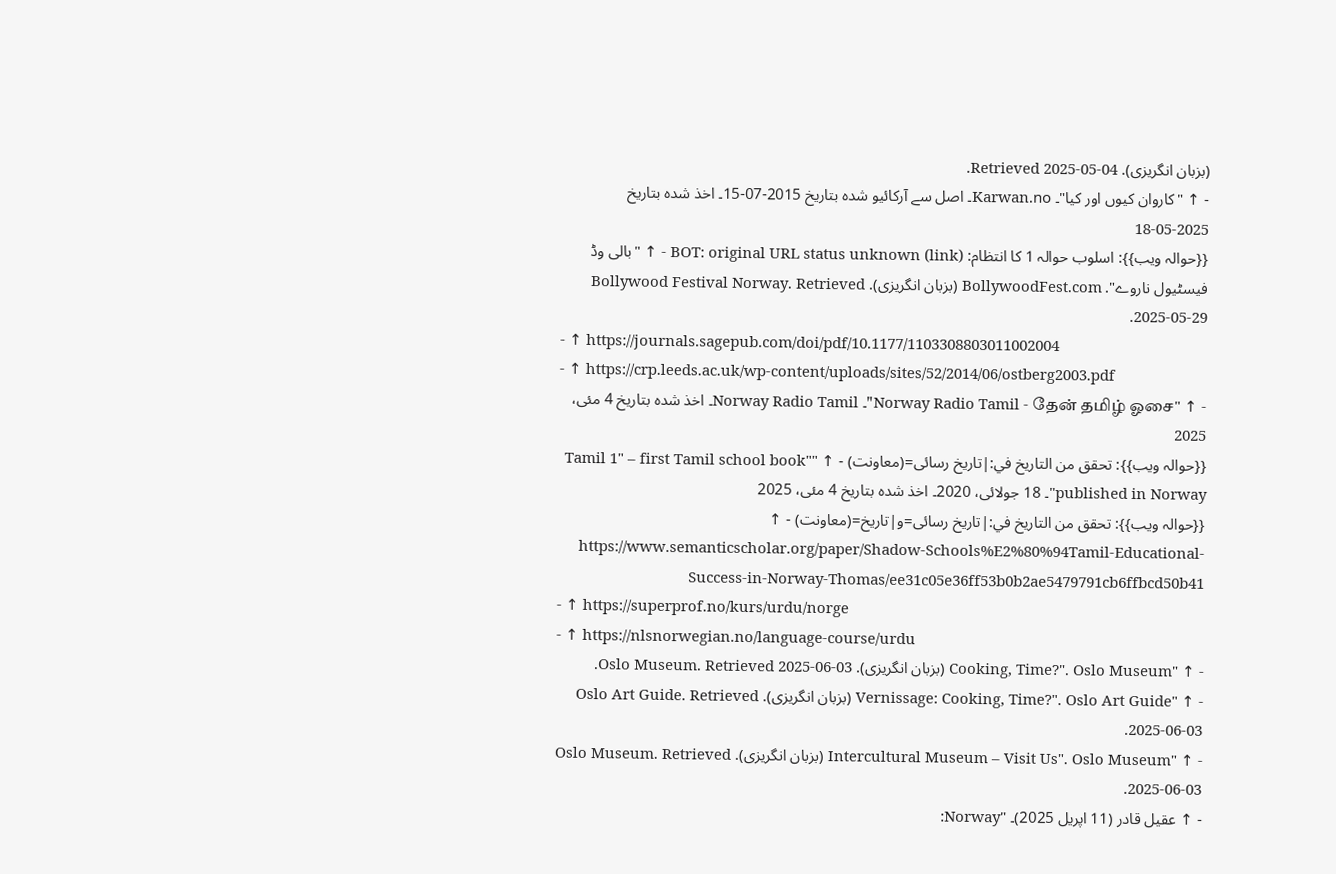(بزبان انگریزی). Retrieved 2025-05-04.
- ↑ "کاروان کیوں اور کیا"۔ Karwan.no۔ اصل سے آرکائیو شدہ بتاریخ 2015-07-15۔ اخذ شدہ بتاریخ 2025-05-18
{{حوالہ ویب}}: اسلوب حوالہ 1 کا انتظام: BOT: original URL status unknown (link) - ↑ "بالی وڈ فیسٹیول ناروے". BollywoodFest.com (بزبان انگریزی). Bollywood Festival Norway. Retrieved 2025-05-29.
- ↑ https://journals.sagepub.com/doi/pdf/10.1177/1103308803011002004
- ↑ https://crp.leeds.ac.uk/wp-content/uploads/sites/52/2014/06/ostberg2003.pdf
- ↑ "Norway Radio Tamil - தேன் தமிழ் ஓசை"۔ Norway Radio Tamil۔ اخذ شدہ بتاریخ 4 مئی، 2025
{{حوالہ ویب}}: تحقق من التاريخ في:|تاریخ رسائی=(معاونت) - ↑ ""Tamil 1" – first Tamil school book published in Norway"۔ 18 جولائی، 2020۔ اخذ شدہ بتاریخ 4 مئی، 2025
{{حوالہ ویب}}: تحقق من التاريخ في:|تاریخ رسائی=و|تاریخ=(معاونت) - ↑ https://www.semanticscholar.org/paper/Shadow-Schools%E2%80%94Tamil-Educational-Success-in-Norway-Thomas/ee31c05e36ff53b0b2ae5479791cb6ffbcd50b41
- ↑ https://superprof.no/kurs/urdu/norge
- ↑ https://nlsnorwegian.no/language-course/urdu
- ↑ "Cooking, Time?". Oslo Museum (بزبان انگریزی). Oslo Museum. Retrieved 2025-06-03.
- ↑ "Vernissage: Cooking, Time?". Oslo Art Guide (بزبان انگریزی). Oslo Art Guide. Retrieved 2025-06-03.
- ↑ "Intercultural Museum – Visit Us". Oslo Museum (بزبان انگریزی). Oslo Museum. Retrieved 2025-06-03.
- ↑ عقیل قادر (11 اپریل 2025)۔ "Norway: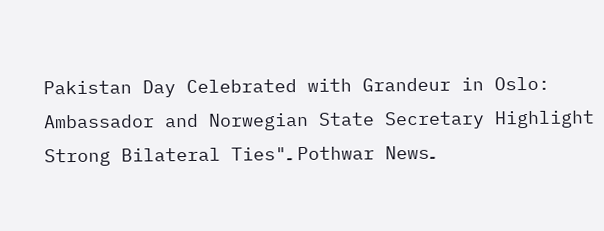Pakistan Day Celebrated with Grandeur in Oslo: Ambassador and Norwegian State Secretary Highlight Strong Bilateral Ties"۔ Pothwar News۔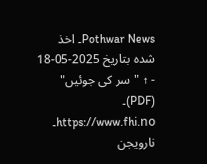Pothwar News۔ اخذ شدہ بتاریخ 2025-05-18
- ↑ "سر کی جوئیں" (PDF)۔ https://www.fhi.no۔ نارویجن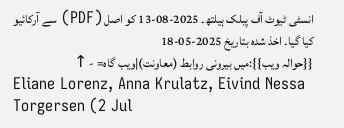انسٹی ٹیوٹ آف پبلک ہیلتھ۔ 2025-08-13 کو اصل (PDF) سے آرکائیو کیا گیا۔ اخذ شدہ بتاریخ 2025-05-18
{{حوالہ ویب}}:میں بیرونی روابط (معاونت)|ویب گاہ= - ↑
Eliane Lorenz, Anna Krulatz, Eivind Nessa Torgersen (2 Jul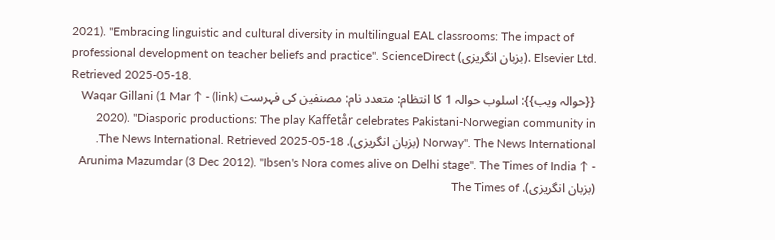2021). "Embracing linguistic and cultural diversity in multilingual EAL classrooms: The impact of professional development on teacher beliefs and practice". ScienceDirect (بزبان انگریزی). Elsevier Ltd. Retrieved 2025-05-18.
{{حوالہ ویب}}: اسلوب حوالہ 1 کا انتظام: متعدد نام: مصنفین کی فہرست (link) - ↑ Waqar Gillani (1 Mar 2020). "Diasporic productions: The play Kaffetår celebrates Pakistani-Norwegian community in Norway". The News International (بزبان انگریزی). The News International. Retrieved 2025-05-18.
- ↑ Arunima Mazumdar (3 Dec 2012). "Ibsen's Nora comes alive on Delhi stage". The Times of India (بزبان انگریزی). The Times of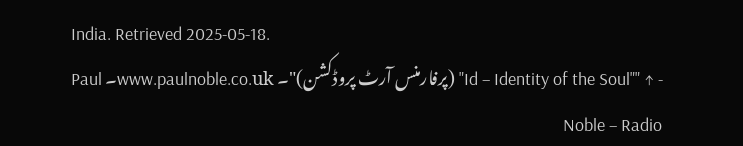India. Retrieved 2025-05-18.
- ↑ ""Id – Identity of the Soul" (پرفارمنس آرٹ پروڈکشن)"۔ www.paulnoble.co.uk۔ Paul Noble – Radio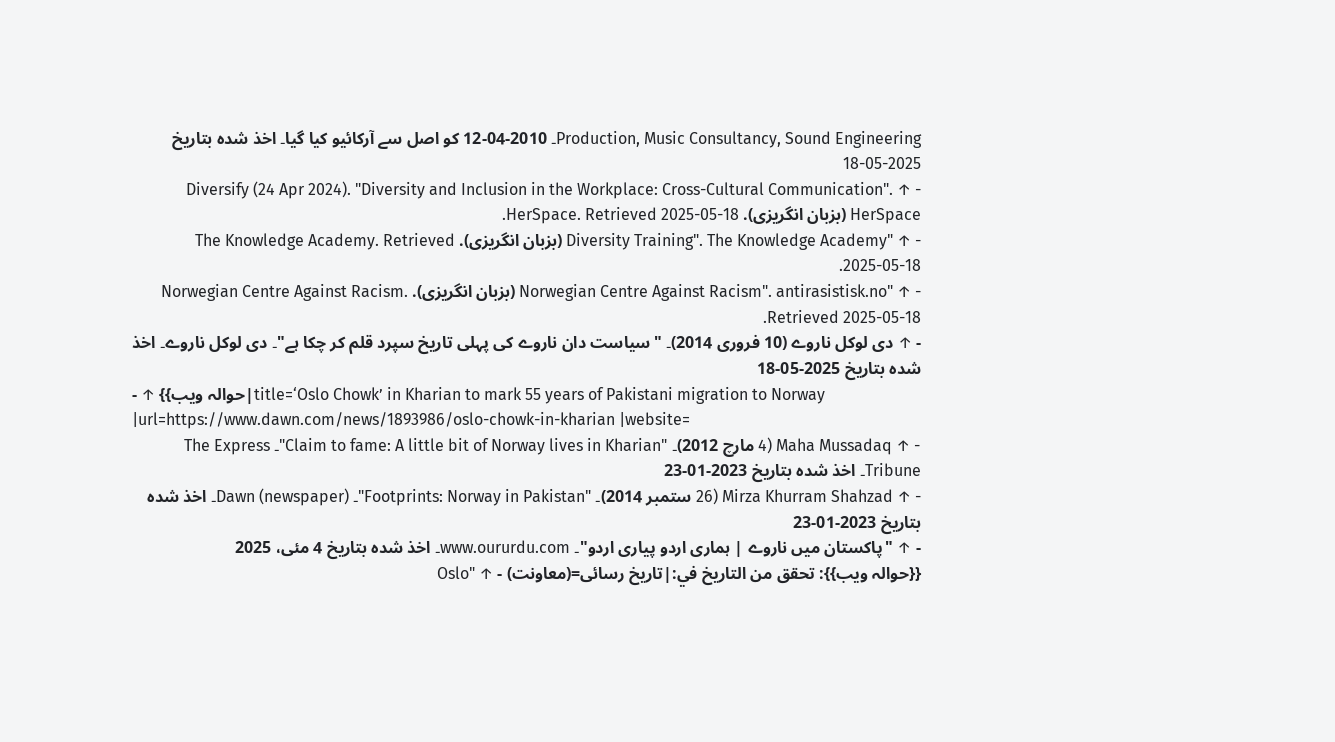Production, Music Consultancy, Sound Engineering۔ 2010-04-12 کو اصل سے آرکائیو کیا گیا۔ اخذ شدہ بتاریخ 2025-05-18
- ↑ Diversify (24 Apr 2024). "Diversity and Inclusion in the Workplace: Cross-Cultural Communication". HerSpace (بزبان انگریزی). HerSpace. Retrieved 2025-05-18.
- ↑ "Diversity Training". The Knowledge Academy (بزبان انگریزی). The Knowledge Academy. Retrieved 2025-05-18.
- ↑ "Norwegian Centre Against Racism". antirasistisk.no (بزبان انگریزی). Norwegian Centre Against Racism. Retrieved 2025-05-18.
- ↑ دی لوکل ناروے (10 فروری 2014)۔ "سیاست دان ناروے کی پہلی تاریخ سپرد قلم کر چکا ہے"۔ دی لوکل ناروے۔ اخذ شدہ بتاریخ 2025-05-18
- ↑ {{حوالہ ویب|title=‘Oslo Chowk’ in Kharian to mark 55 years of Pakistani migration to Norway |url=https://www.dawn.com/news/1893986/oslo-chowk-in-kharian |website=
- ↑ Maha Mussadaq (4 مارچ 2012)۔ "Claim to fame: A little bit of Norway lives in Kharian"۔ The Express Tribune۔ اخذ شدہ بتاریخ 2023-01-23
- ↑ Mirza Khurram Shahzad (26 ستمبر 2014)۔ "Footprints: Norway in Pakistan"۔ Dawn (newspaper)۔ اخذ شدہ بتاریخ 2023-01-23
- ↑ "پاکستان میں ناروے | ہماری اردو پیاری اردو"۔ www.oururdu.com۔ اخذ شدہ بتاریخ 4 مئی، 2025
{{حوالہ ویب}}: تحقق من التاريخ في:|تاریخ رسائی=(معاونت) - ↑ "Oslo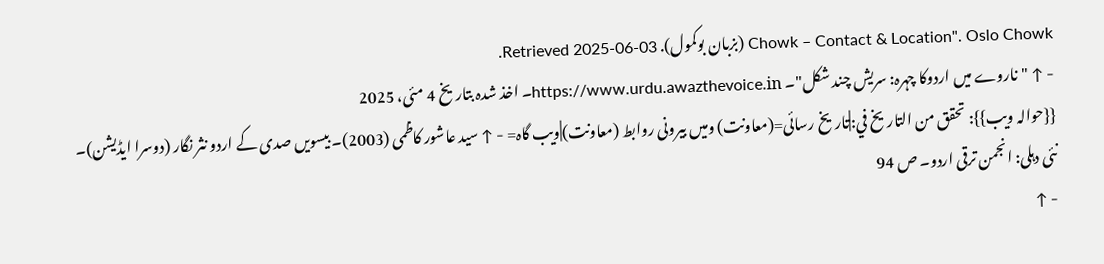Chowk – Contact & Location". Oslo Chowk (بزبان بوکمول). Retrieved 2025-06-03.
- ↑ "ناروے میں اردوکا چہرہ: سریش چند شکل"۔ https://www.urdu.awazthevoice.in۔ اخذ شدہ بتاریخ 4 مئی، 2025
{{حوالہ ویب}}: تحقق من التاريخ في:|تاریخ رسائی=(معاونت) ومیں بیرونی روابط (معاونت)|ویب گاہ= - ↑ سید عاشور کاظمی (2003)۔ بیسویں صدی کے اردو نثر نگار (دوسرا ایڈیشن)۔ نئی دہلی: انجمن ترقی اردو۔ ص 94
- ↑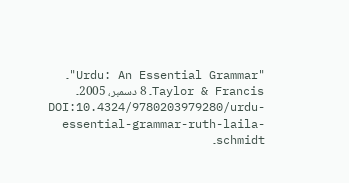"Urdu: An Essential Grammar"۔ Taylor & Francis۔ 8 دسمبر، 2005۔ DOI:10.4324/9780203979280/urdu-essential-grammar-ruth-laila-schmidt۔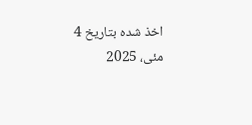اخذ شدہ بتاریخ 4 مئی، 2025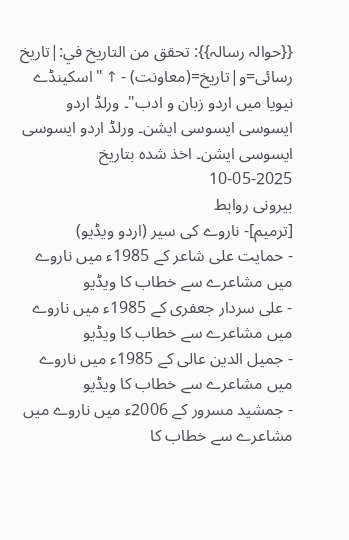{{حوالہ رسالہ}}: تحقق من التاريخ في:|تاریخ رسائی=و|تاریخ=(معاونت) - ↑ "اسکینڈے نیویا میں اردو زبان و ادب"۔ ورلڈ اردو ایسوسی ایسوسی ایشن۔ ورلڈ اردو ایسوسی ایسوسی ایشن۔ اخذ شدہ بتاریخ 2025-05-10
بیرونی روابط
[ترمیم]- ناروے کی سیر (اردو ویڈیو)
- حمایت علی شاعر کے 1985ء میں ناروے میں مشاعرے سے خطاب کا ویڈیو
- علی سردار جعفری کے 1985ء میں ناروے میں مشاعرے سے خطاب کا ویڈیو
- جمیل الدین عالی کے 1985ء میں ناروے میں مشاعرے سے خطاب کا ویڈیو
- جمشید مسرور کے 2006ء میں ناروے میں مشاعرے سے خطاب کا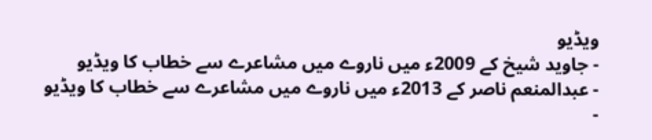ویڈیو
- جاوید شیخ کے 2009ء میں ناروے میں مشاعرے سے خطاب کا ویڈیو
- عبدالمنعم ناصر کے 2013ء میں ناروے میں مشاعرے سے خطاب کا ویڈیو
-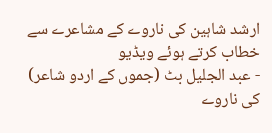ارشد شاہین کی ناروے کے مشاعرے سے خطاب کرتے ہوئے ویڈیو
- عبد الجلیل بٹ (جموں کے اردو شاعر) کی ناروے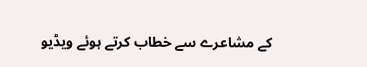کے مشاعرے سے خطاب کرتے ہوئے ویڈیو